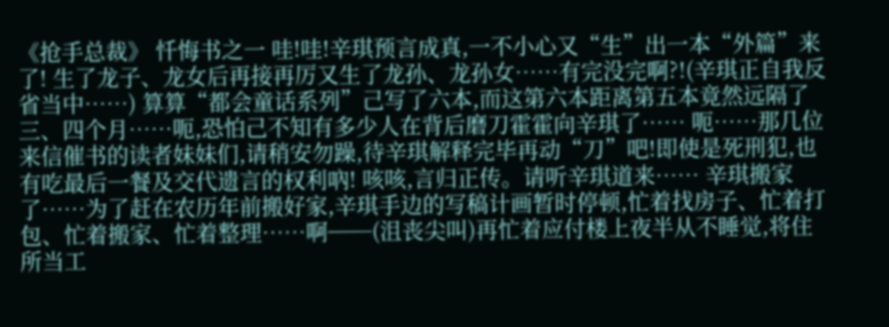《抢手总裁》 忏悔书之一 哇!哇!辛琪预言成真,一不小心又“生”出一本“外篇”来了! 生了龙子、龙女后再接再厉又生了龙孙、龙孙女……有完没完啊?!(辛琪正自我反省当中……) 算算“都会童话系列”己写了六本,而这第六本距离第五本竟然远隔了三、四个月……呃,恐怕己不知有多少人在背后磨刀霍霍向辛琪了…… 呃……那几位来信催书的读者妹妹们,请稍安勿躁,待辛琪解释完毕再动“刀”吧!即使是死刑犯,也有吃最后一餐及交代遗言的权利吶! 咳咳,言归正传。请听辛琪道来…… 辛琪搬家了……为了赶在农历年前搬好家,辛琪手边的写稿计画暂时停顿,忙着找房子、忙着打包、忙着搬家、忙着整理……啊──(沮丧尖叫)再忙着应付楼上夜半从不睡觉,将住所当工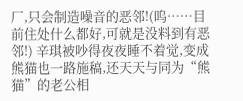厂,只会制造噪音的恶邻!(呜……目前住处什么都好,可就是没料到有恶邻!) 辛琪被吵得夜夜睡不着觉,变成熊猫也一路施稿,还天天与同为“熊猫”的老公相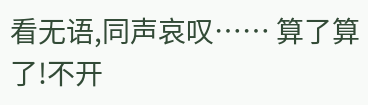看无语,同声哀叹…… 算了算了!不开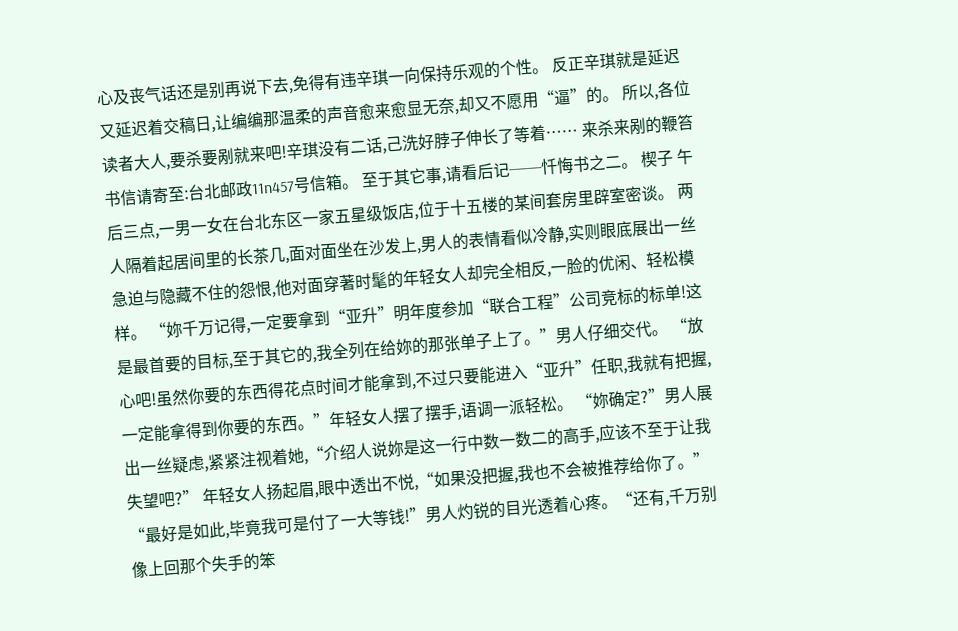心及丧气话还是别再说下去,免得有违辛琪一向保持乐观的个性。 反正辛琪就是延迟又延迟着交稿日,让编编那温柔的声音愈来愈显无奈,却又不愿用“逼”的。 所以,各位读者大人,要杀要剐就来吧!辛琪没有二话,己洗好脖子伸长了等着…… 来杀来剐的鞭笞书信请寄至:台北邮政11n457号信箱。 至于其它事,请看后记──忏悔书之二。 楔子 午后三点,一男一女在台北东区一家五星级饭店,位于十五楼的某间套房里辟室密谈。 两人隔着起居间里的长茶几,面对面坐在沙发上,男人的表情看似冷静,实则眼底展出一丝急迫与隐藏不住的怨恨,他对面穿著时髦的年轻女人却完全相反,一脸的优闲、轻松模样。 “妳千万记得,一定要拿到“亚升”明年度参加“联合工程”公司竞标的标单!这是最首要的目标,至于其它的,我全列在给妳的那张单子上了。”男人仔细交代。 “放心吧!虽然你要的东西得花点时间才能拿到,不过只要能进入“亚升”任职,我就有把握,一定能拿得到你要的东西。”年轻女人摆了摆手,语调一派轻松。 “妳确定?”男人展出一丝疑虑,紧紧注视着她,“介绍人说妳是这一行中数一数二的高手,应该不至于让我失望吧?” 年轻女人扬起眉,眼中透出不悦,“如果没把握,我也不会被推荐给你了。” “最好是如此,毕竟我可是付了一大等钱!”男人灼锐的目光透着心疼。“还有,千万别像上回那个失手的笨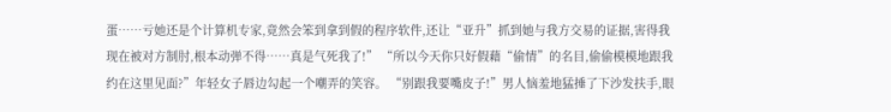蛋……亏她还是个计算机专家,竟然会笨到拿到假的程序软件,还让“亚升”抓到她与我方交易的证据,害得我现在被对方制肘,根本动弹不得……真是气死我了!” “所以今天你只好假藉“偷情”的名目,偷偷模模地跟我约在这里见面?”年轻女子唇边勾起一个嘲弄的笑容。 “别跟我要嘴皮子!”男人恼羞地猛捶了下沙发扶手,眼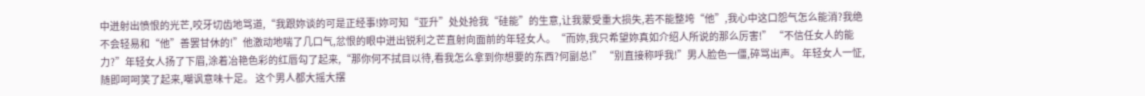中迸射出愤恨的光芒,咬牙切齿地骂道,“我跟妳谈的可是正经事!妳可知“亚升”处处抢我“硅能”的生意,让我蒙受重大损失,若不能整垮“他”,我心中这口怨气怎么能消?我绝不会轻易和“他”善罢甘休的!”他激动地喘了几口气,忿恨的眼中迸出锐利之芒直射向面前的年轻女人。“而妳,我只希望妳真如介绍人所说的那么厉害!” “不信任女人的能力?”年轻女人扬了下眉,涂着冶艳色彩的红唇勾了起来,“那你何不拭目以待,看我怎么拿到你想要的东西?何副总!” “别直接称呼我!”男人脸色一僵,碎骂出声。 年轻女人一怔,随即呵呵笑了起来,嘲讽意味十足。 这个男人都大摇大摆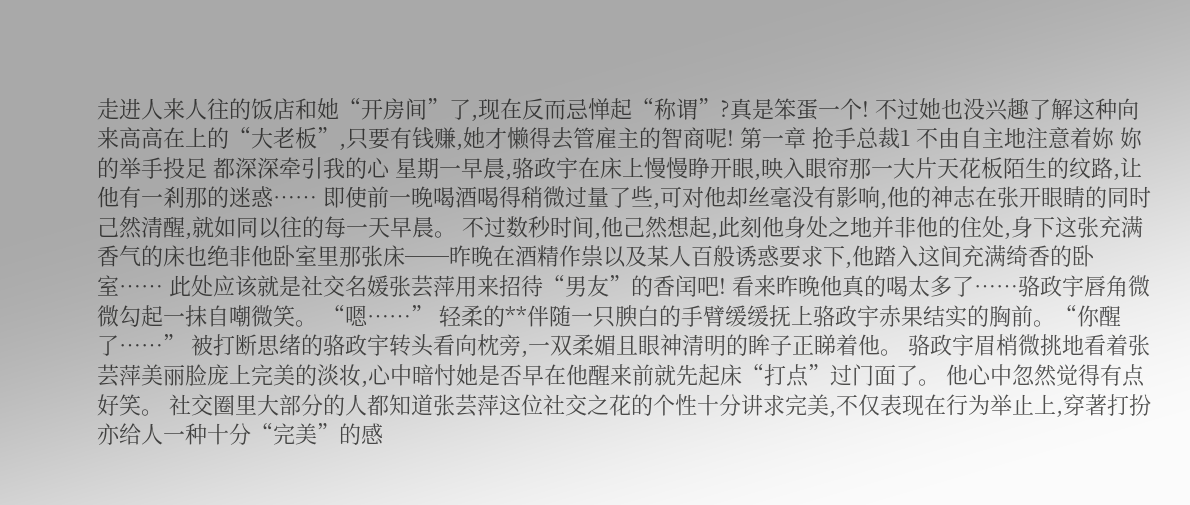走进人来人往的饭店和她“开房间”了,现在反而忌惮起“称谓”?真是笨蛋一个! 不过她也没兴趣了解这种向来高高在上的“大老板”,只要有钱赚,她才懒得去管雇主的智商呢! 第一章 抢手总裁1 不由自主地注意着妳 妳的举手投足 都深深牵引我的心 星期一早晨,骆政宇在床上慢慢睁开眼,映入眼帘那一大片天花板陌生的纹路,让他有一剎那的迷惑…… 即使前一晚喝酒喝得稍微过量了些,可对他却丝毫没有影响,他的神志在张开眼睛的同时己然清醒,就如同以往的每一天早晨。 不过数秒时间,他己然想起,此刻他身处之地并非他的住处,身下这张充满香气的床也绝非他卧室里那张床──昨晚在酒精作祟以及某人百般诱惑要求下,他踏入这间充满绮香的卧室…… 此处应该就是社交名媛张芸萍用来招待“男友”的香闰吧! 看来昨晚他真的喝太多了……骆政宇唇角微微勾起一抹自嘲微笑。 “嗯……” 轻柔的**伴随一只腴白的手臂缓缓抚上骆政宇赤果结实的胸前。“你醒了……” 被打断思绪的骆政宇转头看向枕旁,一双柔媚且眼神清明的眸子正睇着他。 骆政宇眉梢微挑地看着张芸萍美丽脸庞上完美的淡妆,心中暗忖她是否早在他醒来前就先起床“打点”过门面了。 他心中忽然觉得有点好笑。 社交圈里大部分的人都知道张芸萍这位社交之花的个性十分讲求完美,不仅表现在行为举止上,穿著打扮亦给人一种十分“完美”的感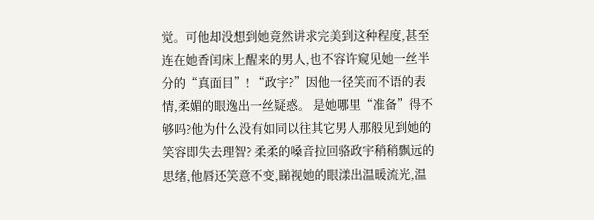觉。可他却没想到她竟然讲求完美到这种程度,甚至连在她香闰床上醒来的男人,也不容许窥见她一丝半分的“真面目”! “政宇?”因他一径笑而不语的表情,柔媚的眼逸出一丝疑惑。 是她哪里“准备”得不够吗?他为什么没有如同以往其它男人那般见到她的笑容即失去理智? 柔柔的嗓音拉回骆政宇稍稍飘远的思绪,他唇还笑意不变,睇视她的眼漾出温暖流光,温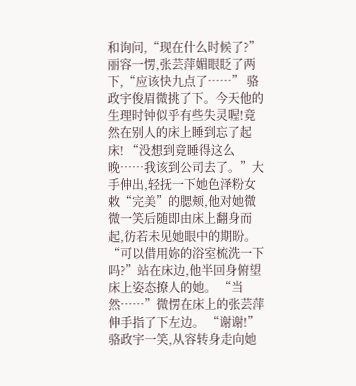和询问,“现在什么时候了?” 丽容一愣,张芸萍媚眼眨了两下,“应该快九点了……” 骆政宇俊眉微挑了下。今天他的生理时钟似乎有些失灵喔!竟然在别人的床上睡到忘了起床! “没想到竟睡得这么晚……我该到公司去了。”大手伸出,轻抚一下她色泽粉女敕“完美”的腮颊,他对她微微一笑后随即由床上翻身而起,彷若未见她眼中的期盼。 “可以借用妳的浴室梳洗一下吗?”站在床边,他半回身俯望床上姿态撩人的她。 “当然……”微愣在床上的张芸萍伸手指了下左边。 “谢谢!”骆政宇一笑,从容转身走向她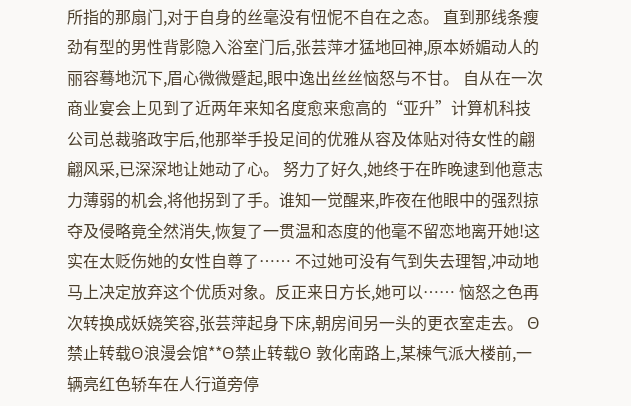所指的那扇门,对于自身的丝毫没有忸怩不自在之态。 直到那线条瘦劲有型的男性背影隐入浴室门后,张芸萍才猛地回神,原本娇媚动人的丽容蓦地沉下,眉心微微蹙起,眼中逸出丝丝恼怒与不甘。 自从在一次商业宴会上见到了近两年来知名度愈来愈高的“亚升”计算机科技公司总裁骆政宇后,他那举手投足间的优雅从容及体贴对待女性的翩翩风采,已深深地让她动了心。 努力了好久,她终于在昨晚逮到他意志力薄弱的机会,将他拐到了手。谁知一觉醒来,昨夜在他眼中的强烈掠夺及侵略竟全然消失,恢复了一贯温和态度的他毫不留恋地离开她!这实在太贬伤她的女性自尊了…… 不过她可没有气到失去理智,冲动地马上决定放弃这个优质对象。反正来日方长,她可以…… 恼怒之色再次转换成妖娆笑容,张芸萍起身下床,朝房间另一头的更衣室走去。 Θ禁止转载Θ浪漫会馆**Θ禁止转载Θ 敦化南路上,某楝气派大楼前,一辆亮红色轿车在人行道旁停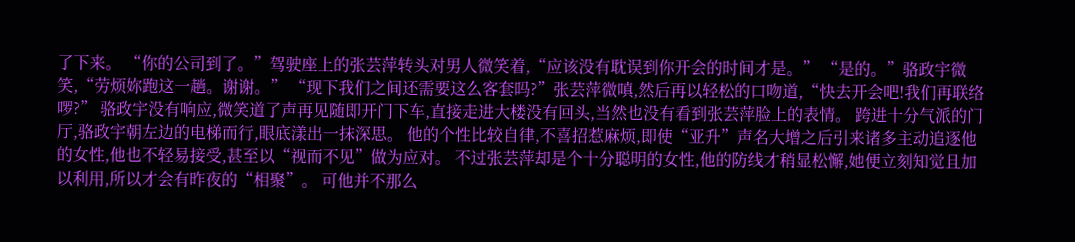了下来。 “你的公司到了。”驾驶座上的张芸萍转头对男人微笑着,“应该没有耽误到你开会的时间才是。” “是的。”骆政宇微笑,“劳烦妳跑这一趟。谢谢。” “现下我们之间还需要这么客套吗?”张芸萍微嗔,然后再以轻松的口吻道,“快去开会吧!我们再联络啰?” 骆政宇没有响应,微笑道了声再见随即开门下车,直接走进大楼没有回头,当然也没有看到张芸萍脸上的表情。 跨进十分气派的门厅,骆政宇朝左边的电梯而行,眼底漾出一抹深思。 他的个性比较自律,不喜招惹麻烦,即使“亚升”声名大增之后引来诸多主动追逐他的女性,他也不轻易接受,甚至以“视而不见”做为应对。 不过张芸萍却是个十分聪明的女性,他的防线才稍显松懈,她便立刻知觉且加以利用,所以才会有昨夜的“相聚”。 可他并不那么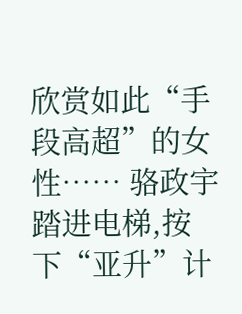欣赏如此“手段高超”的女性…… 骆政宇踏进电梯,按下“亚升”计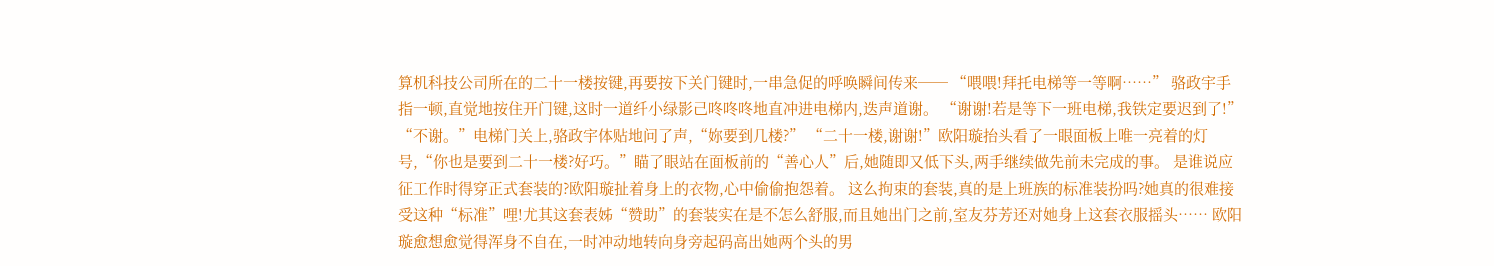算机科技公司所在的二十一楼按键,再要按下关门键时,一串急促的呼唤瞬间传来── “喂喂!拜托电梯等一等啊……” 骆政宇手指一顿,直觉地按住开门键,这时一道纤小绿影己咚咚咚地直冲进电梯内,迭声道谢。 “谢谢!若是等下一班电梯,我铁定要迟到了!” “不谢。”电梯门关上,骆政宇体贴地问了声,“妳要到几楼?” “二十一楼,谢谢!”欧阳璇抬头看了一眼面板上唯一亮着的灯号,“你也是要到二十一楼?好巧。”瞄了眼站在面板前的“善心人”后,她随即又低下头,两手继续做先前未完成的事。 是谁说应征工作时得穿正式套装的?欧阳璇扯着身上的衣物,心中偷偷抱怨着。 这么拘束的套装,真的是上班族的标准装扮吗?她真的很难接受这种“标准”哩!尤其这套表姊“赞助”的套装实在是不怎么舒服,而且她出门之前,室友芬芳还对她身上这套衣服摇头…… 欧阳璇愈想愈觉得浑身不自在,一时冲动地转向身旁起码高出她两个头的男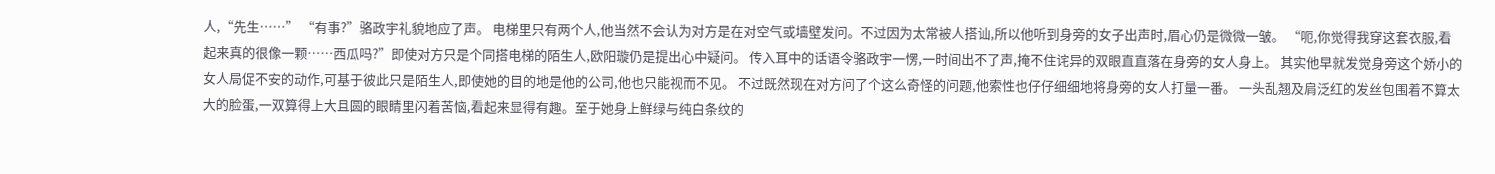人,“先生……” “有事?”骆政宇礼貌地应了声。 电梯里只有两个人,他当然不会认为对方是在对空气或墙壁发问。不过因为太常被人搭讪,所以他听到身旁的女子出声时,眉心仍是微微一皱。 “呃,你觉得我穿这套衣服,看起来真的很像一颗……西瓜吗?”即使对方只是个同搭电梯的陌生人,欧阳璇仍是提出心中疑问。 传入耳中的话语令骆政宇一愣,一时间出不了声,掩不住诧异的双眼直直落在身旁的女人身上。 其实他早就发觉身旁这个娇小的女人局促不安的动作,可基于彼此只是陌生人,即使她的目的地是他的公司,他也只能视而不见。 不过既然现在对方问了个这么奇怪的问题,他索性也仔仔细细地将身旁的女人打量一番。 一头乱翘及肩泛红的发丝包围着不算太大的脸蛋,一双算得上大且圆的眼睛里闪着苦恼,看起来显得有趣。至于她身上鲜绿与纯白条纹的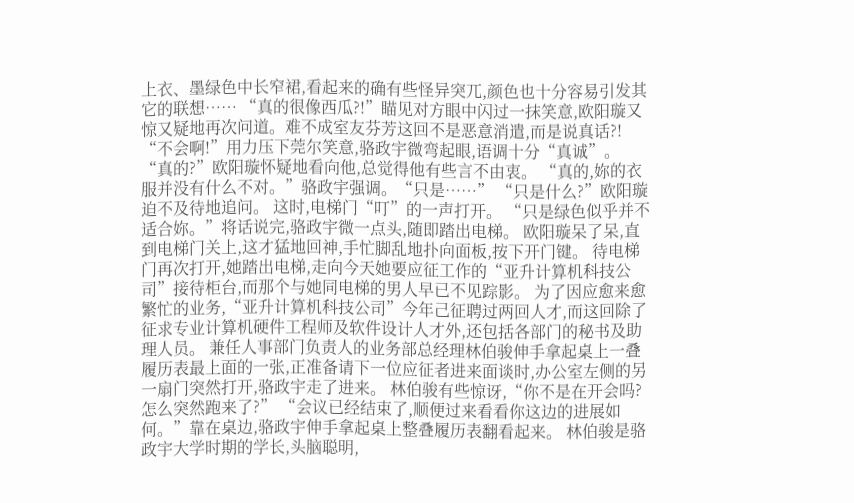上衣、墨绿色中长窄裙,看起来的确有些怪异突兀,颜色也十分容易引发其它的联想…… “真的很像西瓜?!”瞄见对方眼中闪过一抹笑意,欧阳璇又惊又疑地再次问道。难不成室友芬芳这回不是恶意消遣,而是说真话?! “不会啊!”用力压下莞尔笑意,骆政宇微弯起眼,语调十分“真诚”。 “真的?”欧阳璇怀疑地看向他,总觉得他有些言不由衷。 “真的,妳的衣服并没有什么不对。”骆政宇强调。“只是……” “只是什么?”欧阳璇迫不及待地追问。 这时,电梯门“叮”的一声打开。 “只是绿色似乎并不适合妳。”将话说完,骆政宇微一点头,随即踏出电梯。 欧阳璇呆了呆,直到电梯门关上,这才猛地回神,手忙脚乱地扑向面板,按下开门键。 待电梯门再次打开,她踏出电梯,走向今天她要应征工作的“亚升计算机科技公司”接待柜台,而那个与她同电梯的男人早已不见踪影。 为了因应愈来愈繁忙的业务,“亚升计算机科技公司”今年己征聘过两回人才,而这回除了征求专业计算机硬件工程师及软件设计人才外,还包括各部门的秘书及助理人员。 兼任人事部门负责人的业务部总经理林伯骏伸手拿起桌上一叠履历表最上面的一张,正准备请下一位应征者进来面谈时,办公室左侧的另一扇门突然打开,骆政宇走了进来。 林伯骏有些惊讶,“你不是在开会吗?怎么突然跑来了?” “会议已经结束了,顺便过来看看你这边的进展如何。”靠在桌边,骆政宇伸手拿起桌上整叠履历表翻看起来。 林伯骏是骆政宇大学时期的学长,头脑聪明,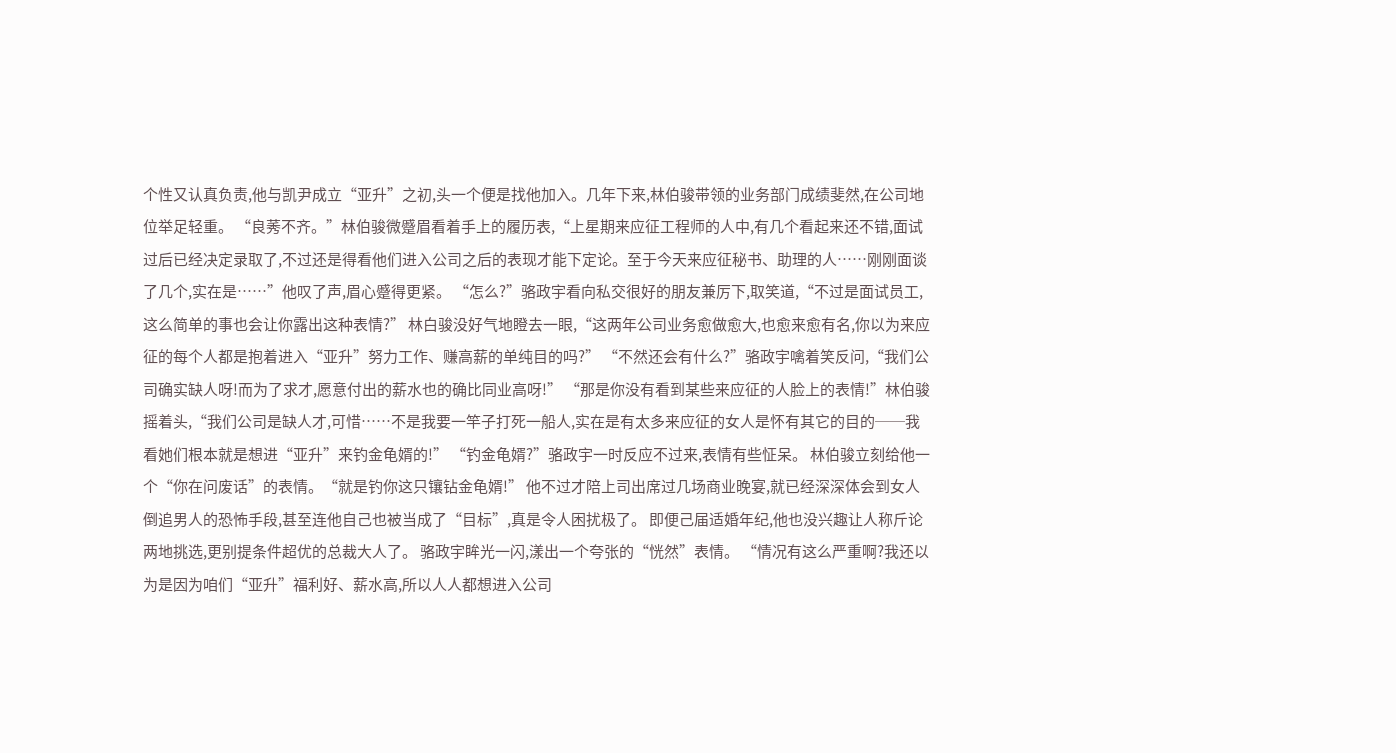个性又认真负责,他与凯尹成立“亚升”之初,头一个便是找他加入。几年下来,林伯骏带领的业务部门成绩斐然,在公司地位举足轻重。 “良莠不齐。”林伯骏微蹙眉看着手上的履历表,“上星期来应征工程师的人中,有几个看起来还不错,面试过后已经决定录取了,不过还是得看他们进入公司之后的表现才能下定论。至于今天来应征秘书、助理的人……刚刚面谈了几个,实在是……”他叹了声,眉心蹙得更紧。 “怎么?”骆政宇看向私交很好的朋友兼厉下,取笑道,“不过是面试员工,这么简单的事也会让你露出这种表情?” 林白骏没好气地瞪去一眼,“这两年公司业务愈做愈大,也愈来愈有名,你以为来应征的每个人都是抱着进入“亚升”努力工作、赚高薪的单纯目的吗?” “不然还会有什么?”骆政宇噙着笑反问,“我们公司确实缺人呀!而为了求才,愿意付出的薪水也的确比同业高呀!” “那是你没有看到某些来应征的人脸上的表情!”林伯骏摇着头,“我们公司是缺人才,可惜……不是我要一竿子打死一船人,实在是有太多来应征的女人是怀有其它的目的──我看她们根本就是想进“亚升”来钓金龟婿的!” “钓金龟婿?”骆政宇一时反应不过来,表情有些怔呆。 林伯骏立刻给他一个“你在问废话”的表情。“就是钓你这只镶钻金龟婿!” 他不过才陪上司出席过几场商业晚宴,就已经深深体会到女人倒追男人的恐怖手段,甚至连他自己也被当成了“目标”,真是令人困扰极了。 即便己届适婚年纪,他也没兴趣让人称斤论两地挑选,更别提条件超优的总裁大人了。 骆政宇眸光一闪,漾出一个夸张的“恍然”表情。 “情况有这么严重啊?我还以为是因为咱们“亚升”福利好、薪水高,所以人人都想进入公司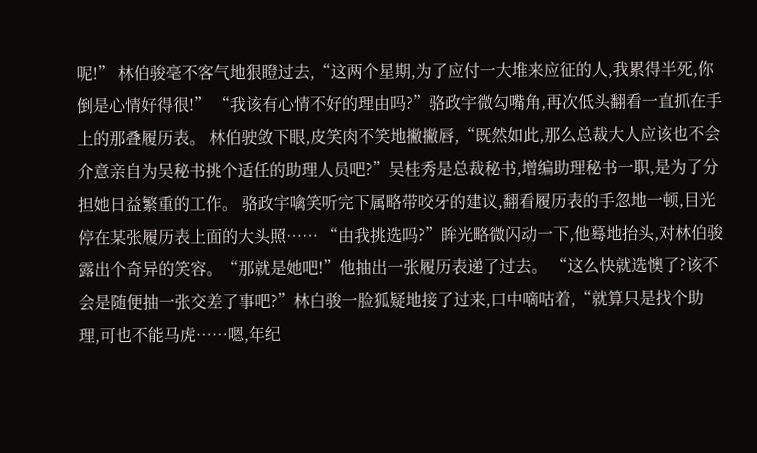呢!” 林伯骏毫不客气地狠瞪过去,“这两个星期,为了应付一大堆来应征的人,我累得半死,你倒是心情好得很!” “我该有心情不好的理由吗?”骆政宇微勾嘴角,再次低头翻看一直抓在手上的那叠履历表。 林伯驶敛下眼,皮笑肉不笑地撇撇唇,“既然如此,那么总裁大人应该也不会介意亲自为吴秘书挑个适任的助理人员吧?”吴桂秀是总裁秘书,增编助理秘书一职,是为了分担她日益繁重的工作。 骆政宇噙笑听完下属略带咬牙的建议,翻看履历表的手忽地一顿,目光停在某张履历表上面的大头照…… “由我挑选吗?”眸光略微闪动一下,他蓦地抬头,对林伯骏露出个奇异的笑容。“那就是她吧!”他抽出一张履历表递了过去。 “这么快就选懊了?该不会是随便抽一张交差了事吧?”林白骏一脸狐疑地接了过来,口中嘀咕着,“就算只是找个助理,可也不能马虎……嗯,年纪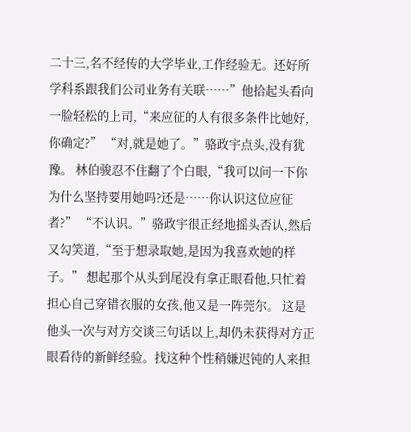二十三,名不经传的大学毕业,工作经验无。还好所学科系跟我们公司业务有关联……”他拾起头看向一脸轻松的上司,“来应征的人有很多条件比她好,你确定?” “对,就是她了。”骆政宇点头,没有犹豫。 林伯骏忍不住翻了个白眼,“我可以问一下你为什么坚持要用她吗?还是……你认识这位应征者?” “不认识。”骆政宇很正经地摇头否认,然后又勾笑道,“至于想录取她,是因为我喜欢她的样子。” 想起那个从头到尾没有拿正眼看他,只忙着担心自己穿错衣服的女孩,他又是一阵莞尔。 这是他头一次与对方交谈三句话以上,却仍未获得对方正眼看待的新鲜经验。找这种个性稍嫌迟钝的人来担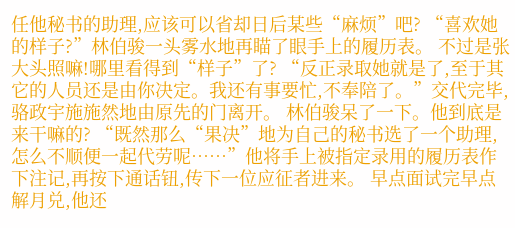任他秘书的助理,应该可以省却日后某些“麻烦”吧? “喜欢她的样子?”林伯骏一头雾水地再瞄了眼手上的履历表。 不过是张大头照嘛!哪里看得到“样子”了? “反正录取她就是了,至于其它的人员还是由你决定。我还有事要忙,不奉陪了。”交代完毕,骆政宇施施然地由原先的门离开。 林伯骏呆了一下。他到底是来干嘛的? “既然那么“果决”地为自己的秘书选了一个助理,怎么不顺便一起代劳呢……”他将手上被指定录用的履历表作下注记,再按下通话钮,传下一位应征者进来。 早点面试完早点解月兑,他还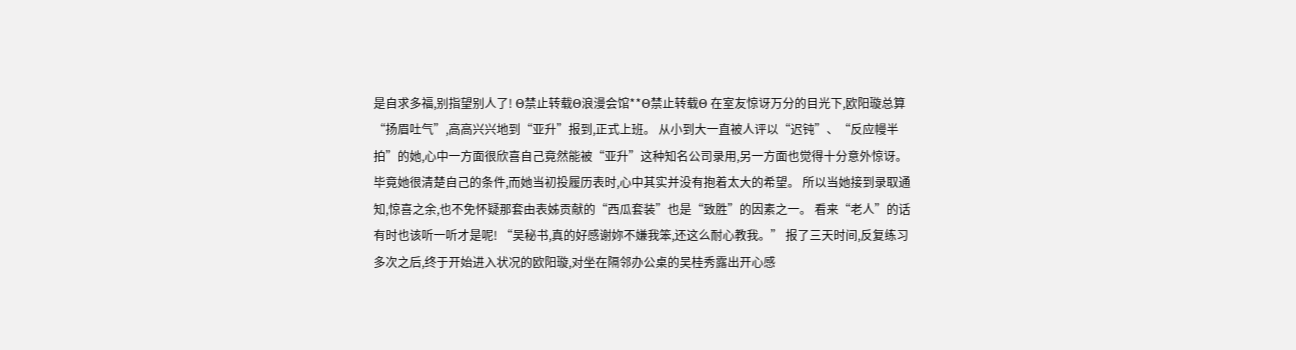是自求多福,别指望别人了! Θ禁止转载Θ浪漫会馆**Θ禁止转载Θ 在室友惊讶万分的目光下,欧阳璇总算“扬眉吐气”,高高兴兴地到“亚升”报到,正式上班。 从小到大一直被人评以“迟钝”、“反应幔半拍”的她,心中一方面很欣喜自己竟然能被“亚升”这种知名公司录用,另一方面也觉得十分意外惊讶。毕竟她很清楚自己的条件,而她当初投履历表时,心中其实并没有抱着太大的希望。 所以当她接到录取通知,惊喜之余,也不免怀疑那套由表姊贡献的“西瓜套装”也是“致胜”的因素之一。 看来“老人”的话有时也该听一听才是呢! “吴秘书,真的好感谢妳不嫌我笨,还这么耐心教我。” 报了三天时间,反复练习多次之后,终于开始进入状况的欧阳璇,对坐在隔邻办公桌的吴桂秀露出开心感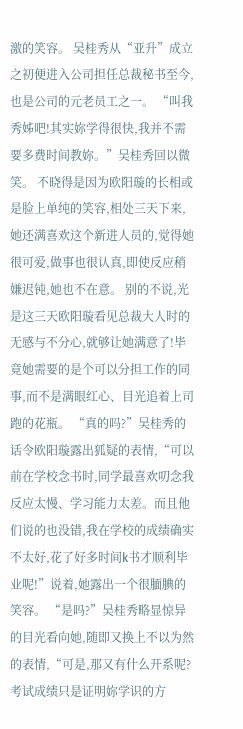激的笑容。 吴桂秀从“亚升”成立之初便进入公司担任总裁秘书至今,也是公司的元老员工之一。 “叫我秀姊吧!其实妳学得很快,我并不需要多费时间教妳。”吴桂秀回以微笑。 不晓得是因为欧阳璇的长相或是脸上单纯的笑容,相处三天下来,她还满喜欢这个新进人员的,觉得她很可爱,做事也很认真,即使反应稍嫌迟钝,她也不在意。 别的不说,光是这三天欧阳璇看见总裁大人时的无感与不分心,就够让她满意了!毕竟她需要的是个可以分担工作的同事,而不是满眼红心、目光追着上司跑的花瓶。 “真的吗?”吴桂秀的话令欧阳璇露出狐疑的表情,“可以前在学校念书时,同学最喜欢叨念我反应太慢、学习能力太差。而且他们说的也没错,我在学校的成绩确实不太好,花了好多时间k书才顺利毕业呢!”说着,她露出一个很腼腆的笑容。 “是吗?”吴桂秀略显惊异的目光看向她,随即又换上不以为然的表情,“可是,那又有什么开系呢?考试成绩只是证明妳学识的方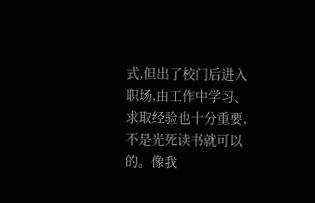式,但出了校门后进入职场,由工作中学习、求取经验也十分重要,不是光死读书就可以的。像我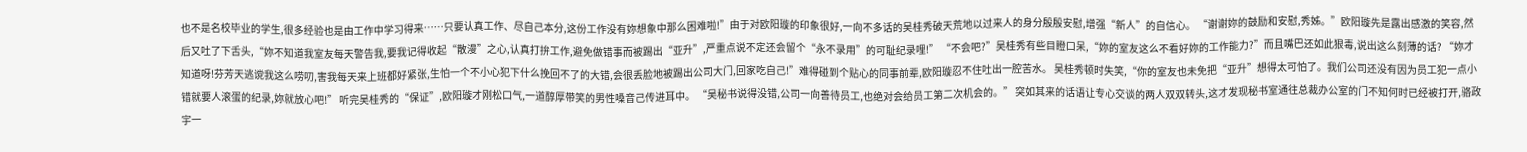也不是名校毕业的学生,很多经验也是由工作中学习得来……只要认真工作、尽自己本分,这份工作没有妳想象中那么困难啦!”由于对欧阳璇的印象很好,一向不多话的吴桂秀破天荒地以过来人的身分殷殷安慰,增强“新人”的自信心。 “谢谢妳的鼓励和安慰,秀姊。”欧阳璇先是露出感激的笑容,然后又吐了下舌头,“妳不知道我室友每天警告我,要我记得收起“散漫”之心,认真打拚工作,避免做错事而被踢出“亚升”,严重点说不定还会留个“永不录用”的可耻纪录哩!” “不会吧?”吴桂秀有些目瞪口呆,“妳的室友这么不看好妳的工作能力?”而且嘴巴还如此狠毒,说出这么刻薄的话? “妳才知道呀!芬芳天逃谠我这么唠叨,害我每天来上班都好紧张,生怕一个不小心犯下什么挽回不了的大错,会很丢脸地被踢出公司大门,回家吃自己!”难得碰到个贴心的同事前辈,欧阳璇忍不住吐出一腔苦水。 吴桂秀顿时失笑,“你的室友也未免把“亚升”想得太可怕了。我们公司还没有因为员工犯一点小错就要人滚蛋的纪录,妳就放心吧!” 听完吴桂秀的“保证”,欧阳璇才刚松口气,一道醇厚带笑的男性嗓音己传进耳中。 “吴秘书说得没错,公司一向善待员工,也绝对会给员工第二次机会的。” 突如其来的话语让专心交谈的两人双双转头,这才发现秘书室通往总裁办公室的门不知何时已经被打开,骆政宇一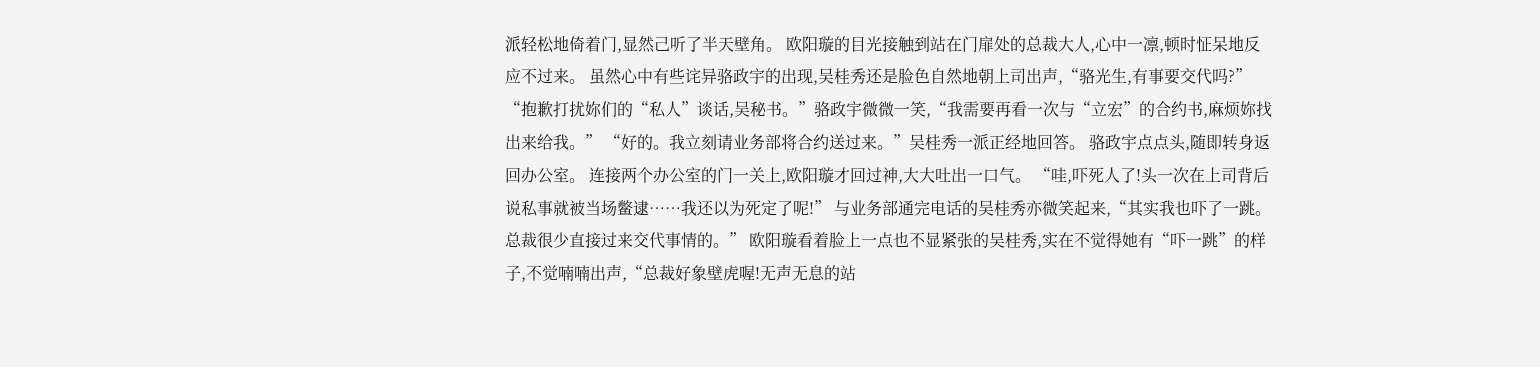派轻松地倚着门,显然己听了半天壁角。 欧阳璇的目光接触到站在门扉处的总裁大人,心中一凛,顿时怔呆地反应不过来。 虽然心中有些诧异骆政宇的出现,吴桂秀还是脸色自然地朝上司出声,“骆光生,有事要交代吗?” “抱歉打扰妳们的“私人”谈话,吴秘书。”骆政宇微微一笑,“我需要再看一次与“立宏”的合约书,麻烦妳找出来给我。” “好的。我立刻请业务部将合约送过来。”吴桂秀一派正经地回答。 骆政宇点点头,随即转身返回办公室。 连接两个办公室的门一关上,欧阳璇才回过神,大大吐出一口气。 “哇,吓死人了!头一次在上司背后说私事就被当场鳖逮……我还以为死定了呢!” 与业务部通完电话的吴桂秀亦微笑起来,“其实我也吓了一跳。总裁很少直接过来交代事情的。” 欧阳璇看着脸上一点也不显紧张的吴桂秀,实在不觉得她有“吓一跳”的样子,不觉喃喃出声,“总裁好象壁虎喔!无声无息的站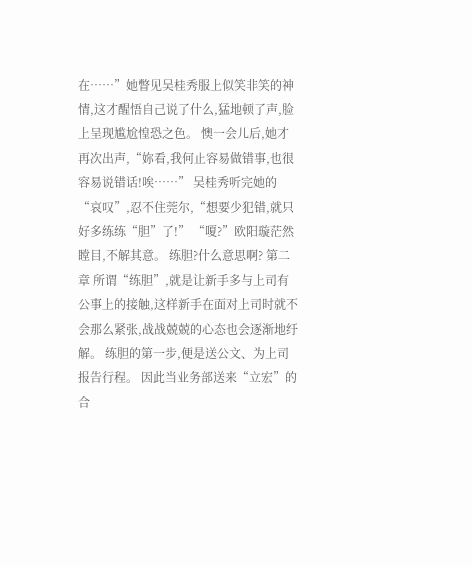在……”她瞥见吴桂秀服上似笑非笑的神情,这才醒悟自己说了什么,猛地顿了声,脸上呈现尴尬惶恐之色。 懊一会儿后,她才再次出声,“妳看,我何止容易做错事,也很容易说错话!唉……” 吴桂秀听完她的“哀叹”,忍不住莞尔,“想要少犯错,就只好多练练“胆”了!” “嗄?”欧阳璇茫然瞠目,不解其意。 练胆?什么意思啊? 第二章 所谓“练胆”,就是让新手多与上司有公事上的接触,这样新手在面对上司时就不会那么紧张,战战兢兢的心态也会逐渐地纡解。 练胆的第一步,便是送公文、为上司报告行程。 因此当业务部送来“立宏”的合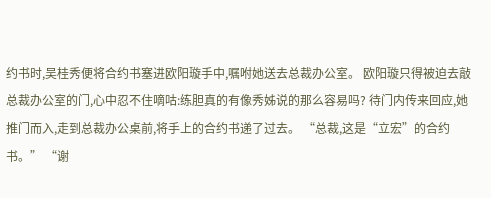约书时,吴桂秀便将合约书塞进欧阳璇手中,嘱咐她送去总裁办公室。 欧阳璇只得被迫去敲总裁办公室的门,心中忍不住嘀咕:练胆真的有像秀姊说的那么容易吗? 待门内传来回应,她推门而入,走到总裁办公桌前,将手上的合约书递了过去。 “总裁,这是“立宏”的合约书。” “谢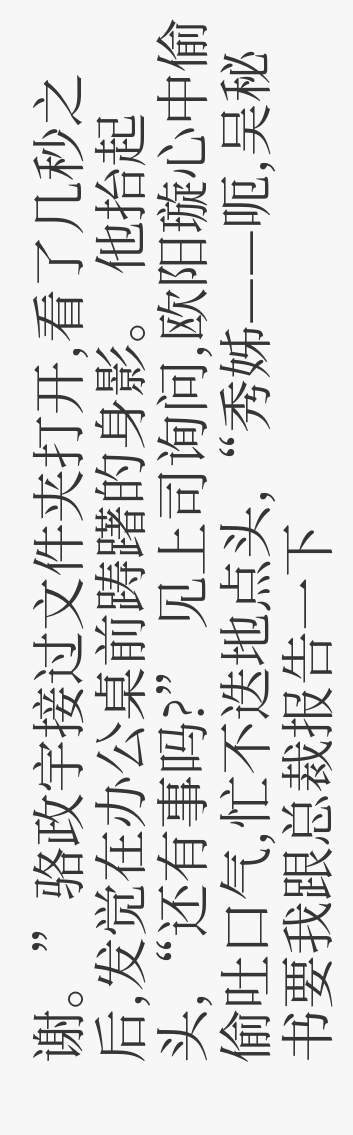谢。”骆政宇接过文件夹打开,看了几秒之后,发觉在办公桌前踌躇的身影。 他抬起头,“还有事吗?” 见上司询问,欧阳璇心中偷偷吐口气,忙不迭地点头,“秀姊——呃,吴秘书要我跟总裁报告一下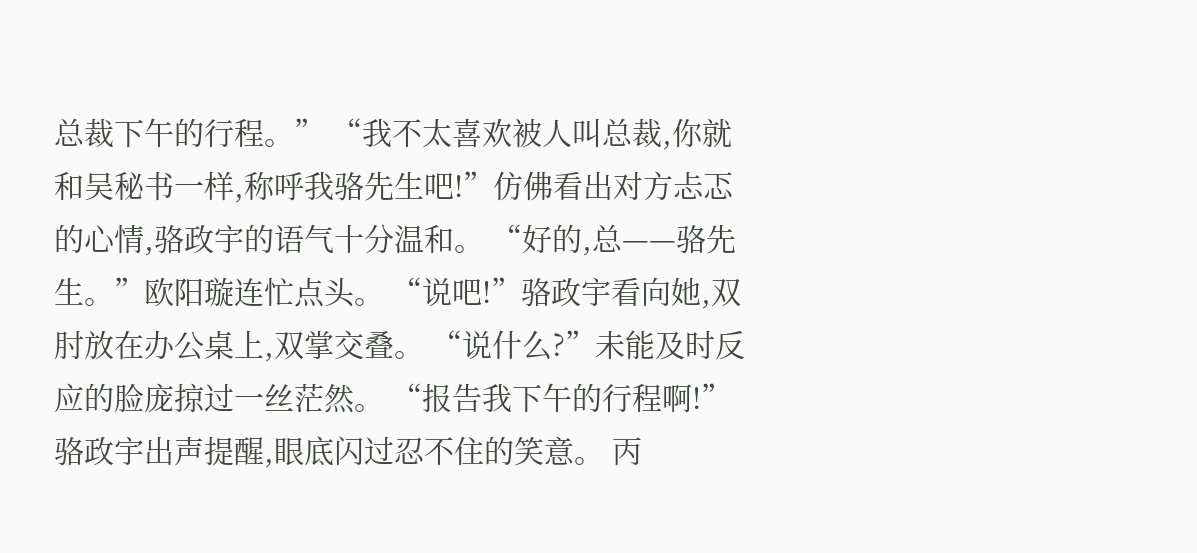总裁下午的行程。” “我不太喜欢被人叫总裁,你就和吴秘书一样,称呼我骆先生吧!”仿佛看出对方忐忑的心情,骆政宇的语气十分温和。 “好的,总——骆先生。”欧阳璇连忙点头。 “说吧!”骆政宇看向她,双肘放在办公桌上,双掌交叠。 “说什么?”未能及时反应的脸庞掠过一丝茫然。 “报告我下午的行程啊!”骆政宇出声提醒,眼底闪过忍不住的笑意。 丙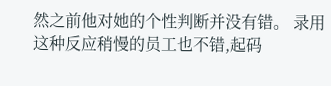然之前他对她的个性判断并没有错。 录用这种反应稍慢的员工也不错,起码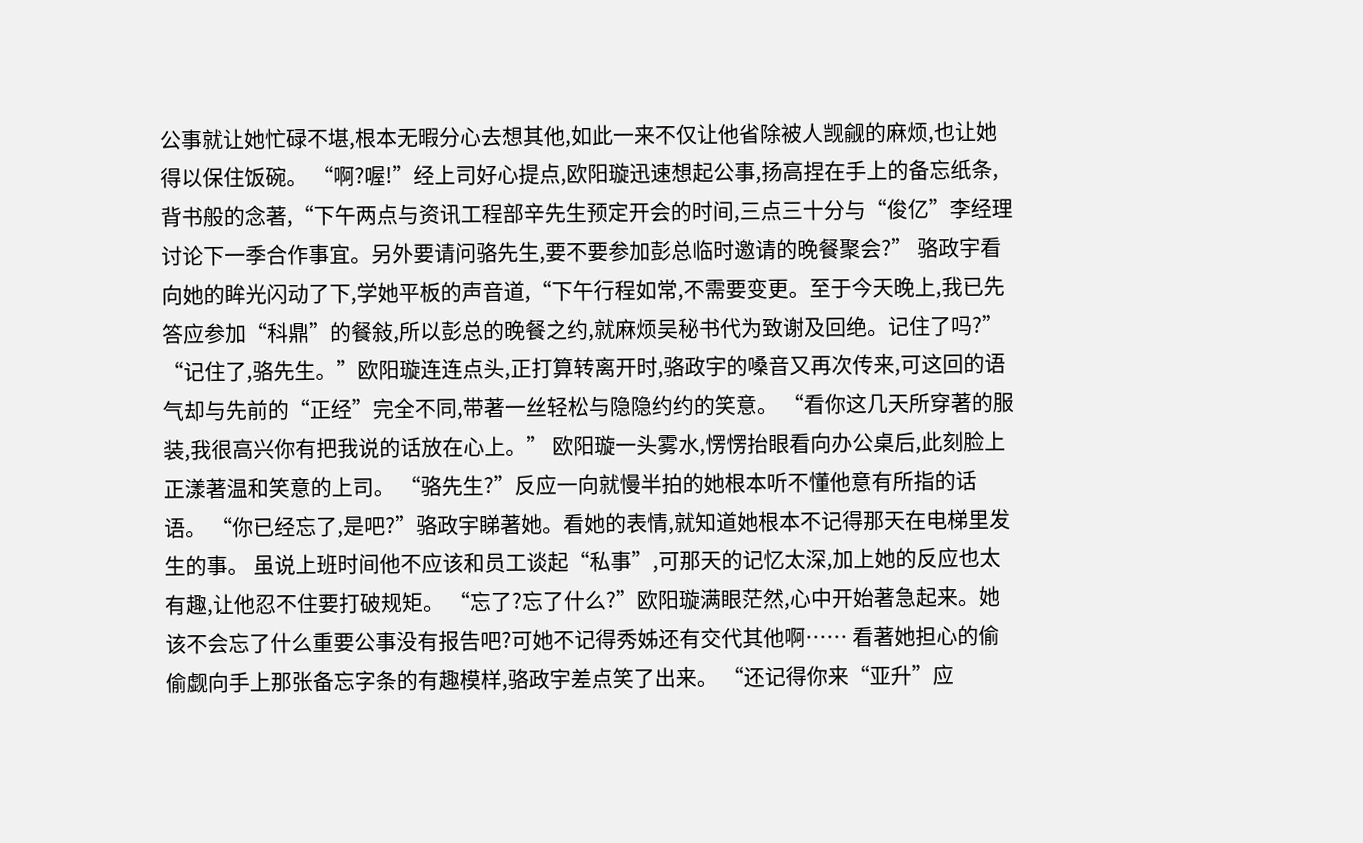公事就让她忙碌不堪,根本无暇分心去想其他,如此一来不仅让他省除被人觊觎的麻烦,也让她得以保住饭碗。 “啊?喔!”经上司好心提点,欧阳璇迅速想起公事,扬高捏在手上的备忘纸条,背书般的念著,“下午两点与资讯工程部辛先生预定开会的时间,三点三十分与“俊亿”李经理讨论下一季合作事宜。另外要请问骆先生,要不要参加彭总临时邀请的晚餐聚会?” 骆政宇看向她的眸光闪动了下,学她平板的声音道,“下午行程如常,不需要变更。至于今天晚上,我已先答应参加“科鼎”的餐敍,所以彭总的晚餐之约,就麻烦吴秘书代为致谢及回绝。记住了吗?” “记住了,骆先生。”欧阳璇连连点头,正打算转离开时,骆政宇的嗓音又再次传来,可这回的语气却与先前的“正经”完全不同,带著一丝轻松与隐隐约约的笑意。 “看你这几天所穿著的服装,我很高兴你有把我说的话放在心上。” 欧阳璇一头雾水,愣愣抬眼看向办公桌后,此刻脸上正漾著温和笑意的上司。 “骆先生?”反应一向就慢半拍的她根本听不懂他意有所指的话语。 “你已经忘了,是吧?”骆政宇睇著她。看她的表情,就知道她根本不记得那天在电梯里发生的事。 虽说上班时间他不应该和员工谈起“私事”,可那天的记忆太深,加上她的反应也太有趣,让他忍不住要打破规矩。 “忘了?忘了什么?”欧阳璇满眼茫然,心中开始著急起来。她该不会忘了什么重要公事没有报告吧?可她不记得秀姊还有交代其他啊…… 看著她担心的偷偷觑向手上那张备忘字条的有趣模样,骆政宇差点笑了出来。 “还记得你来“亚升”应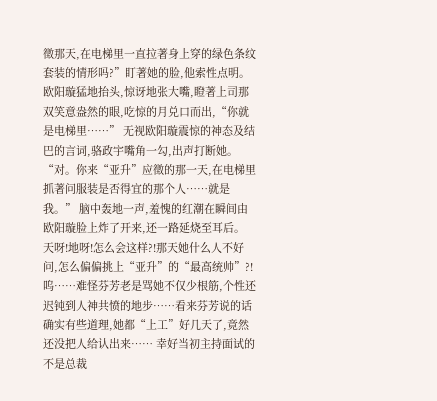徵那天,在电梯里一直拉著身上穿的绿色条纹套装的情形吗?”盯著她的脸,他索性点明。 欧阳璇猛地抬头,惊讶地张大嘴,瞪著上司那双笑意盎然的眼,吃惊的月兑口而出,“你就是电梯里……” 无视欧阳璇震惊的神态及结巴的言词,骆政宇嘴角一勾,出声打断她。 “对。你来“亚升”应徵的那一天,在电梯里抓著问服装是否得宜的那个人……就是我。” 脑中轰地一声,羞愧的红潮在瞬间由欧阳璇脸上炸了开来,还一路延烧至耳后。 天呀!地呀!怎么会这样?!那天她什么人不好问,怎么偏偏挑上“亚升”的“最高统帅”?! 呜……难怪芬芳老是骂她不仅少根筋,个性还迟钝到人神共愤的地步……看来芬芳说的话确实有些道理,她都“上工”好几天了,竟然还没把人给认出来…… 幸好当初主持面试的不是总裁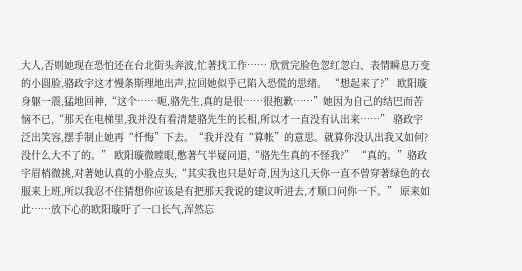大人,否则她现在恐怕还在台北街头奔波,忙著找工作…… 欣赏完脸色忽红忽白、表情瞬息万变的小圆脸,骆政宇这才慢条斯理地出声,拉回她似乎已陷入恐慌的思绪。 “想起来了?” 欧阳璇身躯一震,猛地回神,“这个……呃,骆先生,真的是很……很抱歉……”她因为自己的结巴而苦恼不已,“那天在电梯里,我并没有看清楚骆先生的长相,所以才一直没有认出来……” 骆政宇泛出笑容,摆手制止她再“忏悔”下去。“我并没有“算帐”的意思。就算你没认出我又如何?没什么大不了的。” 欧阳璇微瞠眼,憋著气半疑问道,“骆先生真的不怪我?” “真的。”骆政宇眉梢微挑,对著她认真的小脸点头,“其实我也只是好奇,因为这几天你一直不曾穿著绿色的衣服来上班,所以我忍不住猜想你应该是有把那天我说的建议听进去,才顺口问你一下。” 原来如此……放下心的欧阳璇吁了一口长气,浑然忘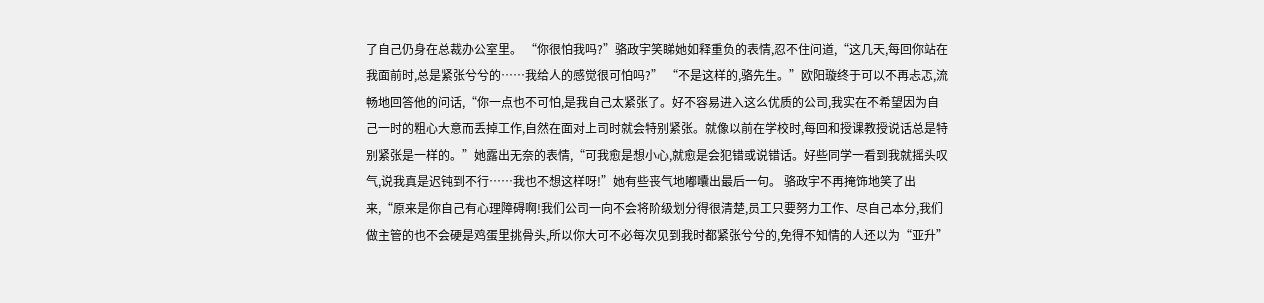了自己仍身在总裁办公室里。 “你很怕我吗?”骆政宇笑睇她如释重负的表情,忍不住问道,“这几天,每回你站在我面前时,总是紧张兮兮的……我给人的感觉很可怕吗?” “不是这样的,骆先生。”欧阳璇终于可以不再忐忑,流畅地回答他的问话,“你一点也不可怕,是我自己太紧张了。好不容易进入这么优质的公司,我实在不希望因为自己一时的粗心大意而丢掉工作,自然在面对上司时就会特别紧张。就像以前在学校时,每回和授课教授说话总是特别紧张是一样的。”她露出无奈的表情,“可我愈是想小心,就愈是会犯错或说错话。好些同学一看到我就摇头叹气,说我真是迟钝到不行……我也不想这样呀!”她有些丧气地嘟囔出最后一句。 骆政宇不再掩饰地笑了出来,“原来是你自己有心理障碍啊!我们公司一向不会将阶级划分得很清楚,员工只要努力工作、尽自己本分,我们做主管的也不会硬是鸡蛋里挑骨头,所以你大可不必每次见到我时都紧张兮兮的,免得不知情的人还以为“亚升”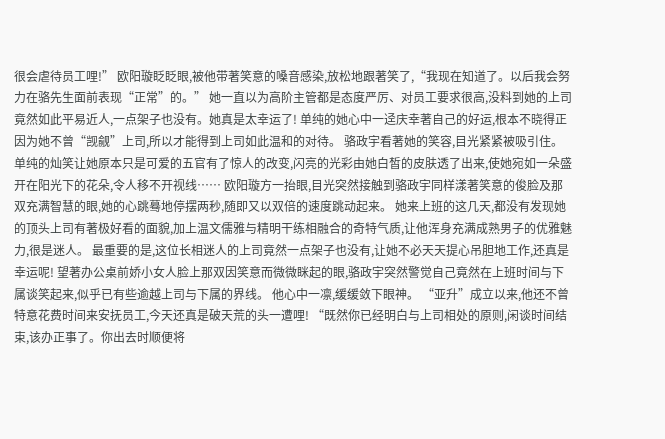很会虐待员工哩!” 欧阳璇眨眨眼,被他带著笑意的嗓音感染,放松地跟著笑了,“我现在知道了。以后我会努力在骆先生面前表现“正常”的。” 她一直以为高阶主管都是态度严厉、对员工要求很高,没料到她的上司竟然如此平易近人,一点架子也没有。她真是太幸运了! 单纯的她心中一迳庆幸著自己的好运,根本不晓得正因为她不曾“觊觎”上司,所以才能得到上司如此温和的对待。 骆政宇看著她的笑容,目光紧紧被吸引住。 单纯的灿笑让她原本只是可爱的五官有了惊人的改变,闪亮的光彩由她白皙的皮肤透了出来,使她宛如一朵盛开在阳光下的花朵,令人移不开视线…… 欧阳璇方一抬眼,目光突然接触到骆政宇同样漾著笑意的俊脸及那双充满智慧的眼,她的心跳蓦地停摆两秒,随即又以双倍的速度跳动起来。 她来上班的这几天,都没有发现她的顶头上司有著极好看的面貌,加上温文儒雅与精明干练相融合的奇特气质,让他浑身充满成熟男子的优雅魅力,很是迷人。 最重要的是,这位长相迷人的上司竟然一点架子也没有,让她不必天天提心吊胆地工作,还真是幸运呢! 望著办公桌前娇小女人脸上那双因笑意而微微眯起的眼,骆政宇突然警觉自己竟然在上班时间与下属谈笑起来,似乎已有些逾越上司与下属的界线。 他心中一凛,缓缓敛下眼神。 “亚升”成立以来,他还不曾特意花费时间来安抚员工,今天还真是破天荒的头一遭哩! “既然你已经明白与上司相处的原则,闲谈时间结束,该办正事了。你出去时顺便将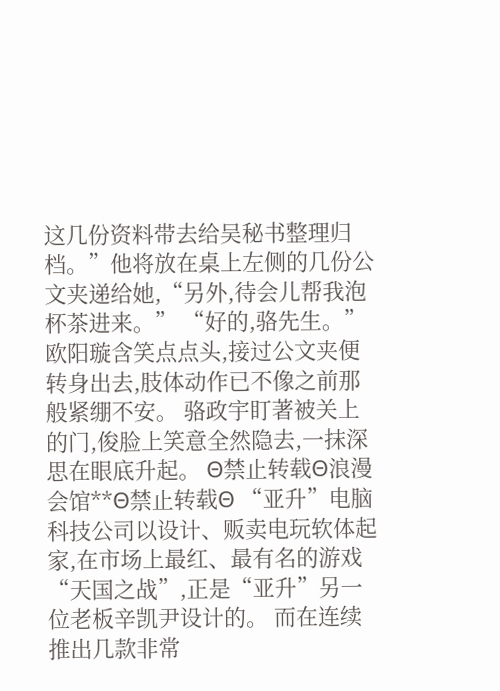这几份资料带去给吴秘书整理归档。”他将放在桌上左侧的几份公文夹递给她,“另外,待会儿帮我泡杯茶进来。” “好的,骆先生。”欧阳璇含笑点点头,接过公文夹便转身出去,肢体动作已不像之前那般紧绷不安。 骆政宇盯著被关上的门,俊脸上笑意全然隐去,一抹深思在眼底升起。 Θ禁止转载Θ浪漫会馆**Θ禁止转载Θ “亚升”电脑科技公司以设计、贩卖电玩软体起家,在市场上最红、最有名的游戏“天国之战”,正是“亚升”另一位老板辛凯尹设计的。 而在连续推出几款非常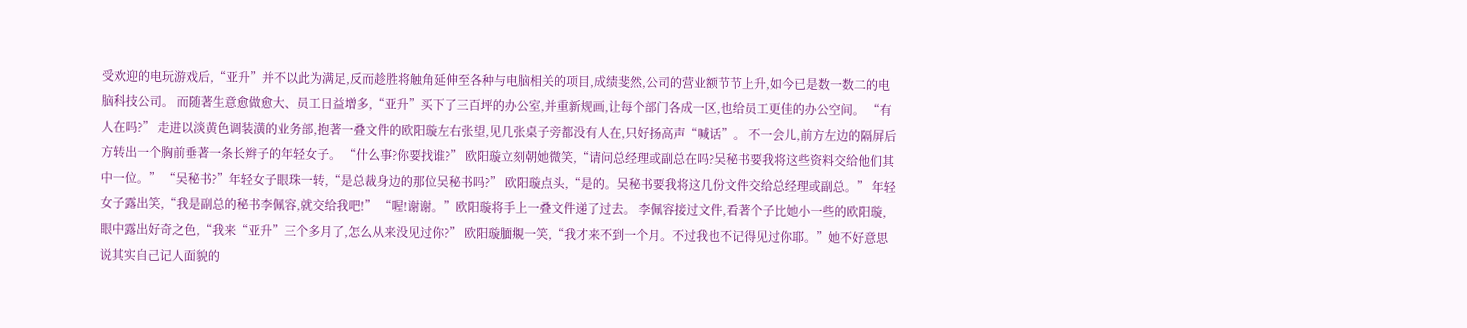受欢迎的电玩游戏后,“亚升”并不以此为满足,反而趁胜将触角延伸至各种与电脑相关的项目,成绩斐然,公司的营业额节节上升,如今已是数一数二的电脑科技公司。 而随著生意愈做愈大、员工日益增多,“亚升”买下了三百坪的办公室,并重新规画,让每个部门各成一区,也给员工更佳的办公空间。 “有人在吗?” 走进以淡黄色调装潢的业务部,抱著一叠文件的欧阳璇左右张望,见几张桌子旁都没有人在,只好扬高声“喊话”。 不一会儿,前方左边的隔屏后方转出一个胸前垂著一条长辫子的年轻女子。 “什么事?你要找谁?” 欧阳璇立刻朝她微笑,“请问总经理或副总在吗?吴秘书要我将这些资料交给他们其中一位。” “吴秘书?”年轻女子眼珠一转,“是总裁身边的那位吴秘书吗?” 欧阳璇点头,“是的。吴秘书要我将这几份文件交给总经理或副总。” 年轻女子露出笑,“我是副总的秘书李佩容,就交给我吧!” “喔!谢谢。”欧阳璇将手上一叠文件递了过去。 李佩容接过文件,看著个子比她小一些的欧阳璇,眼中露出好奇之色,“我来“亚升”三个多月了,怎么从来没见过你?” 欧阳璇腼覜一笑,“我才来不到一个月。不过我也不记得见过你耶。”她不好意思说其实自己记人面貌的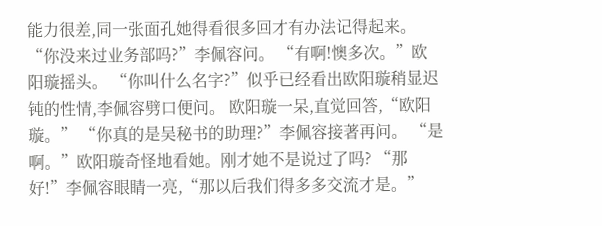能力很差,同一张面孔她得看很多回才有办法记得起来。 “你没来过业务部吗?”李佩容问。 “有啊!懊多次。”欧阳璇摇头。 “你叫什么名字?”似乎已经看出欧阳璇稍显迟钝的性情,李佩容劈口便问。 欧阳璇一呆,直觉回答,“欧阳璇。” “你真的是吴秘书的助理?”李佩容接著再问。 “是啊。”欧阳璇奇怪地看她。刚才她不是说过了吗? “那好!”李佩容眼睛一亮,“那以后我们得多多交流才是。”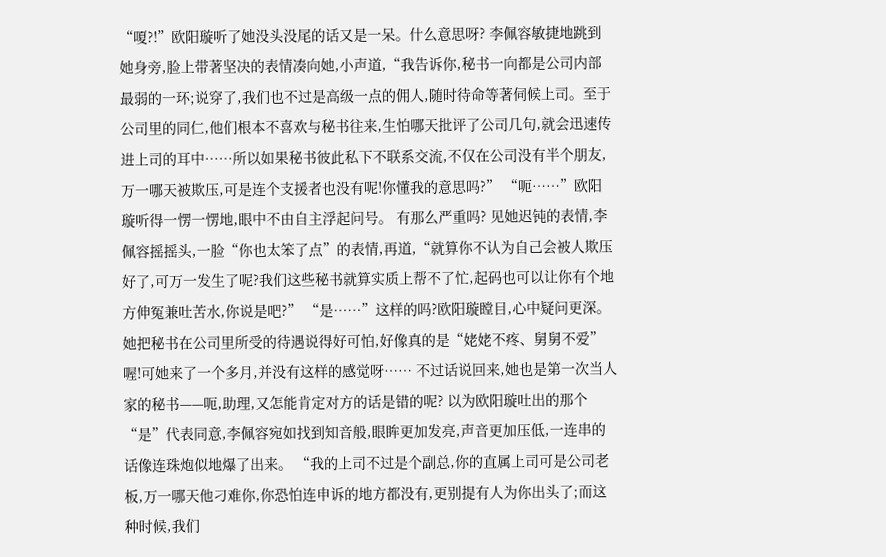“嗄?!”欧阳璇听了她没头没尾的话又是一呆。什么意思呀? 李佩容敏捷地跳到她身旁,脸上带著坚决的表情凑向她,小声道,“我告诉你,秘书一向都是公司内部最弱的一环;说穿了,我们也不过是高级一点的佣人,随时待命等著伺候上司。至于公司里的同仁,他们根本不喜欢与秘书往来,生怕哪天批评了公司几句,就会迅速传进上司的耳中……所以如果秘书彼此私下不联系交流,不仅在公司没有半个朋友,万一哪天被欺压,可是连个支援者也没有呢!你懂我的意思吗?” “呃……”欧阳璇听得一愣一愣地,眼中不由自主浮起问号。 有那么严重吗? 见她迟钝的表情,李佩容摇摇头,一脸“你也太笨了点”的表情,再道,“就算你不认为自己会被人欺压好了,可万一发生了呢?我们这些秘书就算实质上帮不了忙,起码也可以让你有个地方伸冤兼吐苦水,你说是吧?” “是……”这样的吗?欧阳璇瞠目,心中疑问更深。 她把秘书在公司里所受的待遇说得好可怕,好像真的是“姥姥不疼、舅舅不爱”喔!可她来了一个多月,并没有这样的感觉呀…… 不过话说回来,她也是第一次当人家的秘书——呃,助理,又怎能肯定对方的话是错的呢? 以为欧阳璇吐出的那个“是”代表同意,李佩容宛如找到知音般,眼眸更加发亮,声音更加压低,一连串的话像连珠炮似地爆了出来。 “我的上司不过是个副总,你的直属上司可是公司老板,万一哪天他刁难你,你恐怕连申诉的地方都没有,更别提有人为你出头了;而这种时候,我们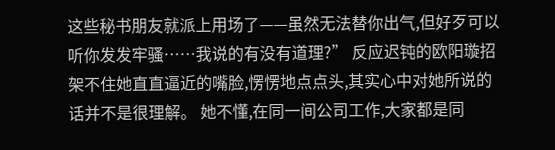这些秘书朋友就派上用场了——虽然无法替你出气,但好歹可以听你发发牢骚……我说的有没有道理?” 反应迟钝的欧阳璇招架不住她直直逼近的嘴脸,愣愣地点点头,其实心中对她所说的话并不是很理解。 她不懂,在同一间公司工作,大家都是同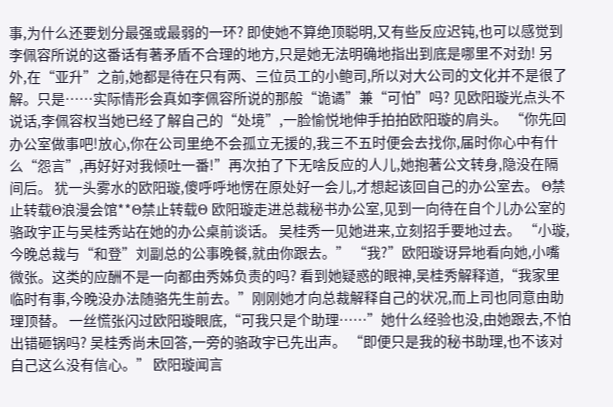事,为什么还要划分最强或最弱的一环? 即使她不算绝顶聪明,又有些反应迟钝,也可以感觉到李佩容所说的这番话有著矛盾不合理的地方,只是她无法明确地指出到底是哪里不对劲! 另外,在“亚升”之前,她都是待在只有两、三位员工的小鲍司,所以对大公司的文化并不是很了解。只是……实际情形会真如李佩容所说的那般“诡谲”兼“可怕”吗? 见欧阳璇光点头不说话,李佩容权当她已经了解自己的“处境”,一脸愉悦地伸手拍拍欧阳璇的肩头。 “你先回办公室做事吧!放心,你在公司里绝不会孤立无援的,我三不五时便会去找你,届时你心中有什么“怨言”,再好好对我倾吐一番!”再次拍了下无啥反应的人儿,她抱著公文转身,隐没在隔间后。 犹一头雾水的欧阳璇,傻呼呼地愣在原处好一会儿,才想起该回自己的办公室去。 Θ禁止转载Θ浪漫会馆**Θ禁止转载Θ 欧阳璇走进总裁秘书办公室,见到一向待在自个儿办公室的骆政宇正与吴桂秀站在她的办公桌前谈话。 吴桂秀一见她进来,立刻招手要地过去。 “小璇,今晚总裁与“和登”刘副总的公事晚餐,就由你跟去。” “我?”欧阳璇讶异地看向她,小嘴微张。这类的应酬不是一向都由秀姊负责的吗? 看到她疑惑的眼神,吴桂秀解释道,“我家里临时有事,今晚没办法随骆先生前去。”刚刚她才向总裁解释自己的状况,而上司也同意由助理顶替。 一丝慌张闪过欧阳璇眼底,“可我只是个助理……”她什么经验也没,由她跟去,不怕出错砸锅吗? 吴桂秀尚未回答,一旁的骆政宇已先出声。 “即便只是我的秘书助理,也不该对自己这么没有信心。” 欧阳璇闻言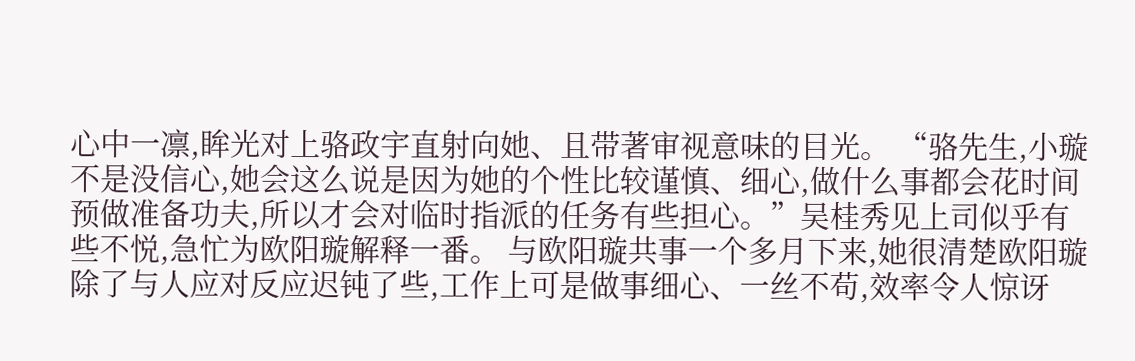心中一凛,眸光对上骆政宇直射向她、且带著审视意味的目光。 “骆先生,小璇不是没信心,她会这么说是因为她的个性比较谨慎、细心,做什么事都会花时间预做准备功夫,所以才会对临时指派的任务有些担心。”吴桂秀见上司似乎有些不悦,急忙为欧阳璇解释一番。 与欧阳璇共事一个多月下来,她很清楚欧阳璇除了与人应对反应迟钝了些,工作上可是做事细心、一丝不苟,效率令人惊讶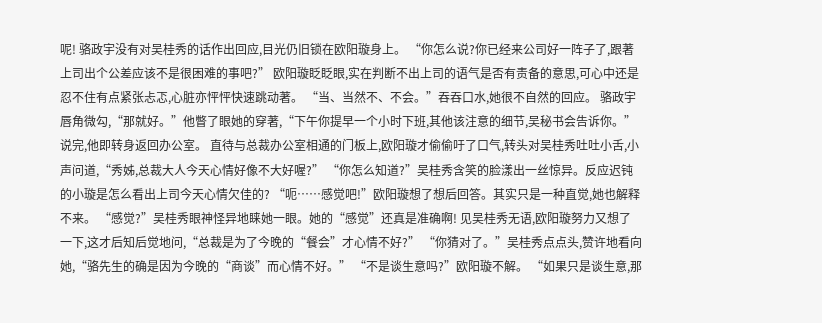呢! 骆政宇没有对吴桂秀的话作出回应,目光仍旧锁在欧阳璇身上。 “你怎么说?你已经来公司好一阵子了,跟著上司出个公差应该不是很困难的事吧?” 欧阳璇眨眨眼,实在判断不出上司的语气是否有责备的意思,可心中还是忍不住有点紧张忐忑,心脏亦怦怦快速跳动著。 “当、当然不、不会。”吞吞口水,她很不自然的回应。 骆政宇唇角微勾,“那就好。”他瞥了眼她的穿著,“下午你提早一个小时下班,其他该注意的细节,吴秘书会告诉你。”说完,他即转身返回办公室。 直待与总裁办公室相通的门板上,欧阳璇才偷偷吁了口气,转头对吴桂秀吐吐小舌,小声问道,“秀姊,总裁大人今天心情好像不大好喔?” “你怎么知道?”吴桂秀含笑的脸漾出一丝惊异。反应迟钝的小璇是怎么看出上司今天心情欠佳的? “呃……感觉吧!”欧阳璇想了想后回答。其实只是一种直觉,她也解释不来。 “感觉?”吴桂秀眼神怪异地睐她一眼。她的“感觉”还真是准确啊! 见吴桂秀无语,欧阳璇努力又想了一下,这才后知后觉地问,“总裁是为了今晚的“餐会”才心情不好?” “你猜对了。”吴桂秀点点头,赞许地看向她,“骆先生的确是因为今晚的“商谈”而心情不好。” “不是谈生意吗?”欧阳璇不解。 “如果只是谈生意,那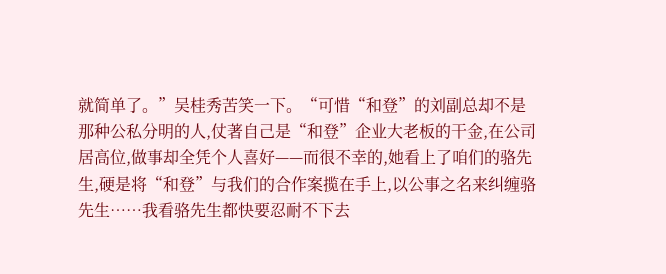就简单了。”吴桂秀苦笑一下。“可惜“和登”的刘副总却不是那种公私分明的人,仗著自己是“和登”企业大老板的干金,在公司居高位,做事却全凭个人喜好——而很不幸的,她看上了咱们的骆先生,硬是将“和登”与我们的合作案揽在手上,以公事之名来纠缠骆先生……我看骆先生都快要忍耐不下去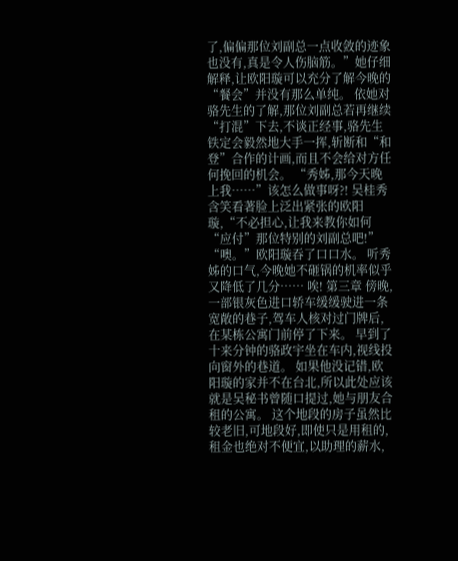了,偏偏那位刘副总一点收敛的迹象也没有,真是令人伤脑筋。”她仔细解释,让欧阳璇可以充分了解今晚的“餐会”并没有那么单纯。 依她对骆先生的了解,那位刘副总若再继续“打混”下去,不谈正经事,骆先生铁定会毅然地大手一挥,斩断和“和登”合作的计画,而且不会给对方任何挽回的机会。 “秀姊,那今天晚上我……”该怎么做事呀?! 吴桂秀含笑看著脸上泛出紧张的欧阳璇,“不必担心,让我来教你如何“应付”那位特别的刘副总吧!” “噢。”欧阳璇吞了口口水。 听秀姊的口气,今晚她不砸锅的机率似乎又降低了几分…… 唉! 第三章 傍晚,一部银灰色进口轿车缓缓驶进一条宽敞的巷子,驾车人核对过门牌后,在某栋公寓门前停了下来。 早到了十来分钟的骆政宇坐在车内,视线投向窗外的巷道。 如果他没记错,欧阳璇的家并不在台北,所以此处应该就是吴秘书曾随口提过,她与朋友合租的公寓。 这个地段的房子虽然比较老旧,可地段好,即使只是用租的,租金也绝对不便宜,以助理的薪水,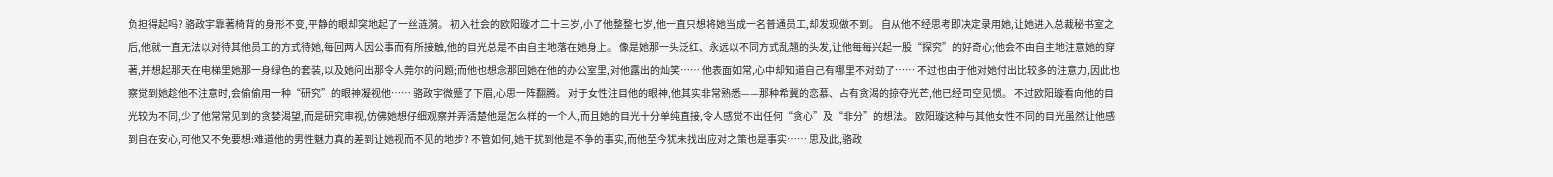负担得起吗? 骆政宇靠著椅背的身形不变,平静的眼却突地起了一丝涟漪。 初入社会的欧阳璇才二十三岁,小了他整整七岁,他一直只想将她当成一名普通员工,却发现做不到。 自从他不经思考即决定录用她,让她进入总裁秘书室之后,他就一直无法以对待其他员工的方式待她,每回两人因公事而有所接触,他的目光总是不由自主地落在她身上。 像是她那一头泛红、永远以不同方式乱翘的头发,让他每每兴起一股“探究”的好奇心;他会不由自主地注意她的穿著,并想起那天在电梯里她那一身绿色的套装,以及她问出那令人莞尔的问题;而他也想念那回她在他的办公室里,对他露出的灿笑…… 他表面如常,心中却知道自己有哪里不对劲了…… 不过也由于他对她付出比较多的注意力,因此也察觉到她趁他不注意时,会偷偷用一种“研究”的眼神凝视他…… 骆政宇微蹙了下眉,心思一阵翻腾。 对于女性注目他的眼神,他其实非常熟悉——那种希冀的恋慕、占有贪渴的掠夺光芒,他已经司空见惯。 不过欧阳璇看向他的目光较为不同,少了他常常见到的贪婪渴望,而是研究审视,仿佛她想仔细观察并弄清楚他是怎么样的一个人,而且她的目光十分单纯直接,令人感觉不出任何“贪心”及“非分”的想法。 欧阳璇这种与其他女性不同的目光虽然让他感到自在安心,可他又不免要想:难道他的男性魅力真的差到让她视而不见的地步? 不管如何,她干扰到他是不争的事实,而他至今犹未找出应对之策也是事实…… 思及此,骆政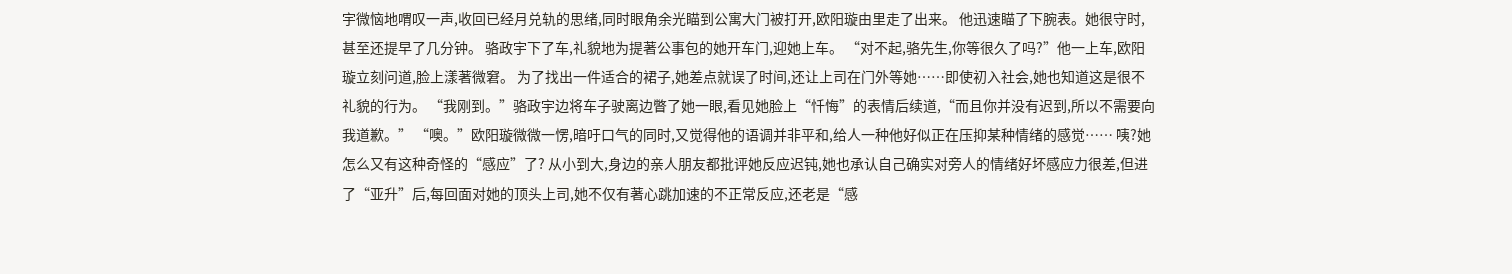宇微恼地喟叹一声,收回已经月兑轨的思绪,同时眼角余光瞄到公寓大门被打开,欧阳璇由里走了出来。 他迅速瞄了下腕表。她很守时,甚至还提早了几分钟。 骆政宇下了车,礼貌地为提著公事包的她开车门,迎她上车。 “对不起,骆先生,你等很久了吗?”他一上车,欧阳璇立刻问道,脸上漾著微窘。 为了找出一件适合的裙子,她差点就误了时间,还让上司在门外等她……即使初入社会,她也知道这是很不礼貌的行为。 “我刚到。”骆政宇边将车子驶离边瞥了她一眼,看见她脸上“忏悔”的表情后续道,“而且你并没有迟到,所以不需要向我道歉。” “噢。”欧阳璇微微一愣,暗吁口气的同时,又觉得他的语调并非平和,给人一种他好似正在压抑某种情绪的感觉…… 咦?她怎么又有这种奇怪的“感应”了? 从小到大,身边的亲人朋友都批评她反应迟钝,她也承认自己确实对旁人的情绪好坏感应力很差,但进了“亚升”后,每回面对她的顶头上司,她不仅有著心跳加速的不正常反应,还老是“感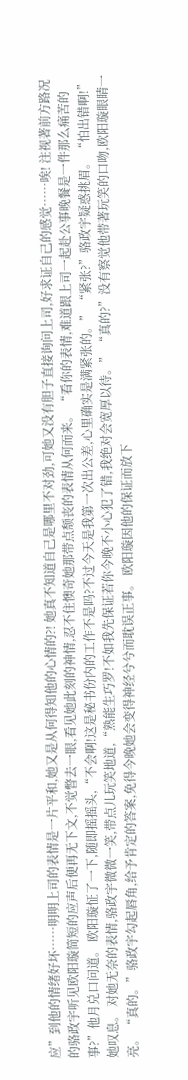应”到他的情绪好坏……明明上司的表情是一片平和,她又是从何得知他的心情的?! 她真不知道自己是哪里不对劲,可她又没有胆子直接询问上司,好求证自己的感觉……唉! 注视著前方路况的骆政宇听见欧阳璇简短的应声后便再无下文,不觉瞥去一眼,看见她此刻的神情,忍不住懊奇她那带点颓丧的表情从何而来。 “看你的表情,难道跟上司一起赴公事晚餐是一件那么痛苦的事?”他月兑口问道。 欧阳璇怔了一下,随即摇摇头,“不会啊!这是秘书份内的工作不是吗?不过今天是我第一次出公差,心里确实是满紧张的。” “紧张?”骆政宇疑惑挑眉。 “怕出错啊!”她叹息。 对她无奈的表情,骆政宇微微一笑,带点儿玩笑地道,“熟能生巧罗!不如我先保证若你今晚不小心犯了错,我绝对会宽厚以待。” “真的?”没有察觉他带著玩笑的口吻,欧阳璇眼睛一亮。 “真的。”骆政宇勾起唇角,给予肯定的答案,免得今晚她会变得神经兮兮而耽误正事。 欧阳璇因他的保证而放下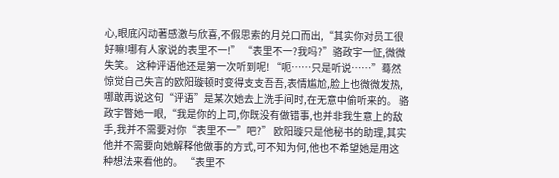心,眼底闪动著感激与欣喜,不假思索的月兑口而出,“其实你对员工很好嘛!哪有人家说的表里不一!” “表里不一?我吗?”骆政宇一怔,微微失笑。 这种评语他还是第一次听到呢! “呃……只是听说……”蓦然惊觉自己失言的欧阳璇顿时变得支支吾吾,表情尴尬,脸上也微微发热,哪敢再说这句“评语”是某次她去上洗手间时,在无意中偷听来的。 骆政宇瞥她一眼,“我是你的上司,你既没有做错事,也并非我生意上的敌手,我并不需要对你“表里不一”吧?” 欧阳璇只是他秘书的助理,其实他并不需要向她解释他做事的方式,可不知为何,他也不希望她是用这种想法来看他的。 “表里不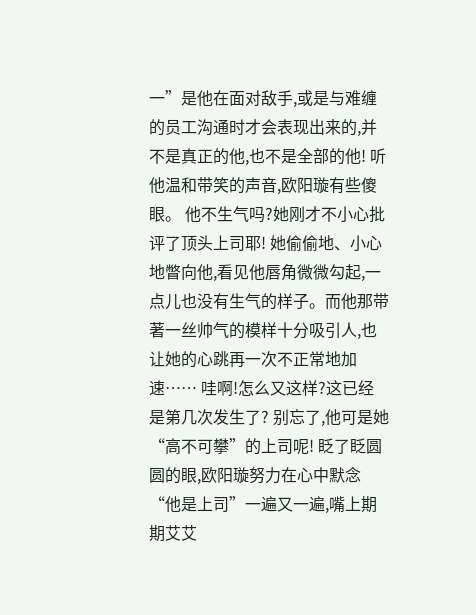一”是他在面对敌手,或是与难缠的员工沟通时才会表现出来的,并不是真正的他,也不是全部的他! 听他温和带笑的声音,欧阳璇有些傻眼。 他不生气吗?她刚才不小心批评了顶头上司耶! 她偷偷地、小心地瞥向他,看见他唇角微微勾起,一点儿也没有生气的样子。而他那带著一丝帅气的模样十分吸引人,也让她的心跳再一次不正常地加速…… 哇啊!怎么又这样?这已经是第几次发生了? 别忘了,他可是她“高不可攀”的上司呢! 眨了眨圆圆的眼,欧阳璇努力在心中默念“他是上司”一遍又一遍,嘴上期期艾艾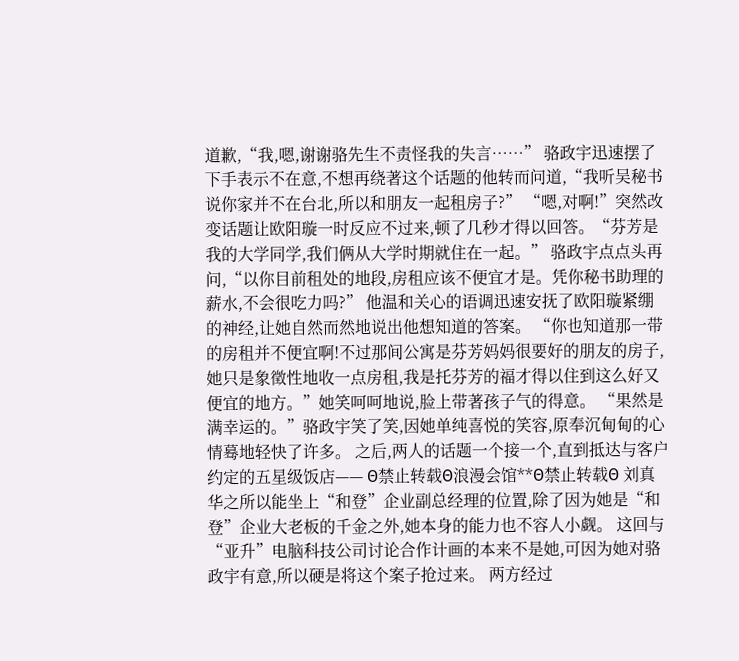道歉,“我,嗯,谢谢骆先生不责怪我的失言……” 骆政宇迅速摆了下手表示不在意,不想再绕著这个话题的他转而问道,“我听吴秘书说你家并不在台北,所以和朋友一起租房子?” “嗯,对啊!”突然改变话题让欧阳璇一时反应不过来,顿了几秒才得以回答。“芬芳是我的大学同学,我们俩从大学时期就住在一起。” 骆政宇点点头再问,“以你目前租处的地段,房租应该不便宜才是。凭你秘书助理的薪水,不会很吃力吗?” 他温和关心的语调迅速安抚了欧阳璇紧绷的神经,让她自然而然地说出他想知道的答案。 “你也知道那一带的房租并不便宜啊!不过那间公寓是芬芳妈妈很要好的朋友的房子,她只是象徵性地收一点房租,我是托芬芳的福才得以住到这么好又便宜的地方。”她笑呵呵地说,脸上带著孩子气的得意。 “果然是满幸运的。”骆政宇笑了笑,因她单纯喜悦的笑容,原奉沉甸甸的心情蓦地轻快了许多。 之后,两人的话题一个接一个,直到抵达与客户约定的五星级饭店—— Θ禁止转载Θ浪漫会馆**Θ禁止转载Θ 刘真华之所以能坐上“和登”企业副总经理的位置,除了因为她是“和登”企业大老板的千金之外,她本身的能力也不容人小觑。 这回与“亚升”电脑科技公司讨论合作计画的本来不是她,可因为她对骆政宇有意,所以硬是将这个案子抢过来。 两方经过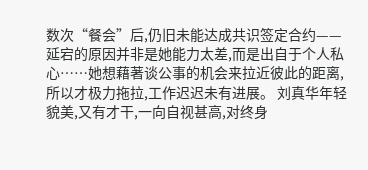数次“餐会”后,仍旧未能达成共识签定合约——延宕的原因并非是她能力太差,而是出自于个人私心……她想藉著谈公事的机会来拉近彼此的距离,所以才极力拖拉,工作迟迟未有进展。 刘真华年轻貌美,又有才干,一向自视甚高,对终身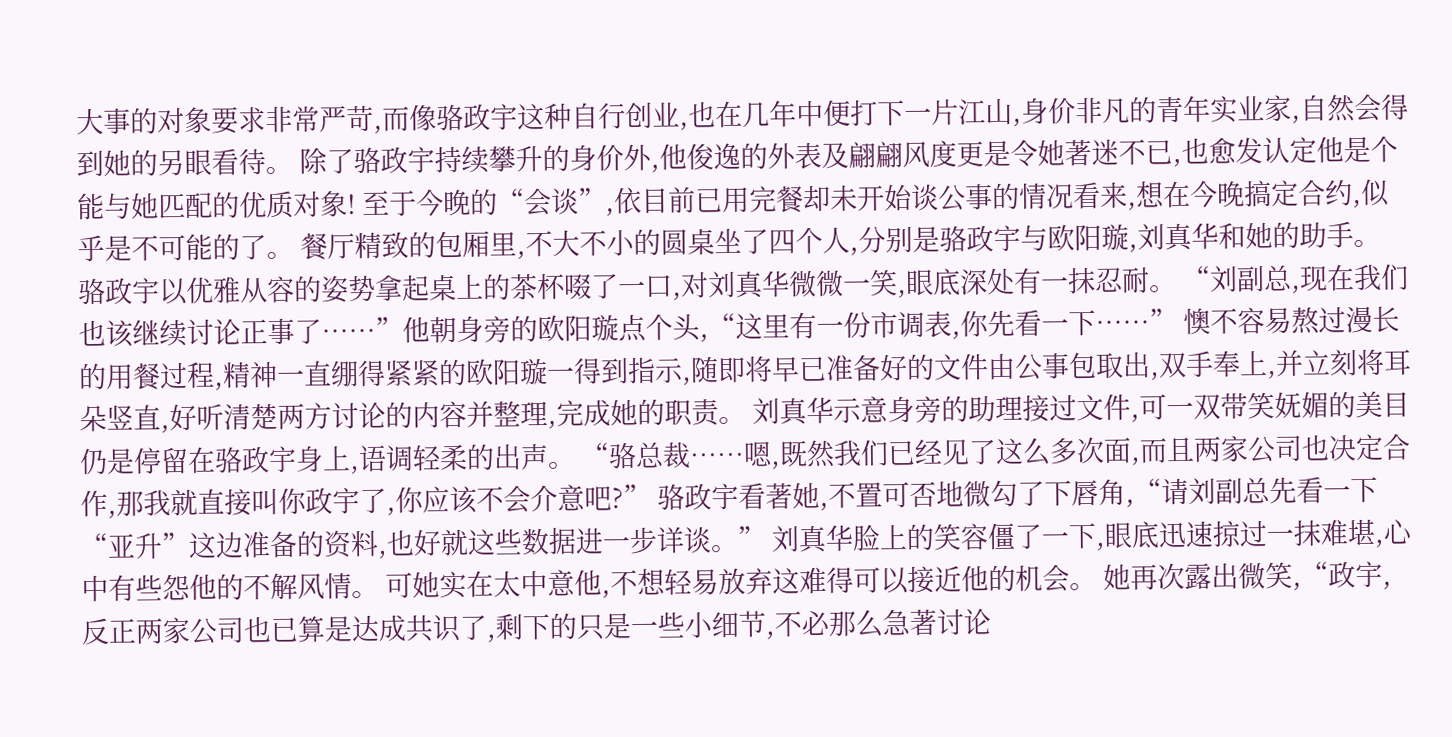大事的对象要求非常严苛,而像骆政宇这种自行创业,也在几年中便打下一片江山,身价非凡的青年实业家,自然会得到她的另眼看待。 除了骆政宇持续攀升的身价外,他俊逸的外表及翩翩风度更是令她著迷不已,也愈发认定他是个能与她匹配的优质对象! 至于今晚的“会谈”,依目前已用完餐却未开始谈公事的情况看来,想在今晚搞定合约,似乎是不可能的了。 餐厅精致的包厢里,不大不小的圆桌坐了四个人,分别是骆政宇与欧阳璇,刘真华和她的助手。 骆政宇以优雅从容的姿势拿起桌上的茶杯啜了一口,对刘真华微微一笑,眼底深处有一抹忍耐。 “刘副总,现在我们也该继续讨论正事了……”他朝身旁的欧阳璇点个头,“这里有一份市调表,你先看一下……” 懊不容易熬过漫长的用餐过程,精神一直绷得紧紧的欧阳璇一得到指示,随即将早已准备好的文件由公事包取出,双手奉上,并立刻将耳朵竖直,好听清楚两方讨论的内容并整理,完成她的职责。 刘真华示意身旁的助理接过文件,可一双带笑妩媚的美目仍是停留在骆政宇身上,语调轻柔的出声。 “骆总裁……嗯,既然我们已经见了这么多次面,而且两家公司也决定合作,那我就直接叫你政宇了,你应该不会介意吧?” 骆政宇看著她,不置可否地微勾了下唇角,“请刘副总先看一下“亚升”这边准备的资料,也好就这些数据进一步详谈。” 刘真华脸上的笑容僵了一下,眼底迅速掠过一抹难堪,心中有些怨他的不解风情。 可她实在太中意他,不想轻易放弃这难得可以接近他的机会。 她再次露出微笑,“政宇,反正两家公司也已算是达成共识了,剩下的只是一些小细节,不必那么急著讨论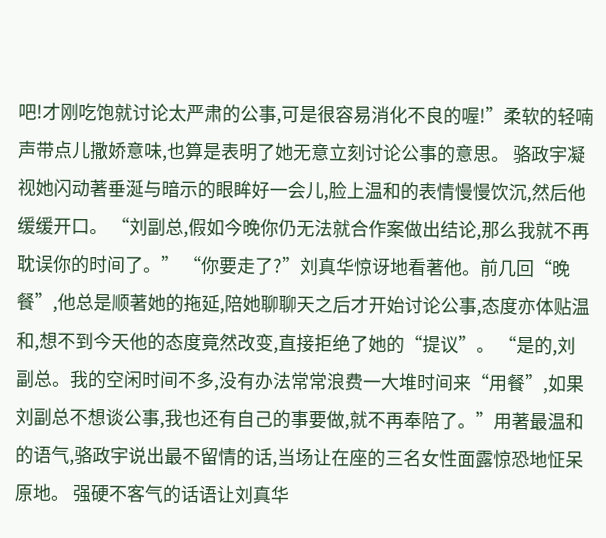吧!才刚吃饱就讨论太严肃的公事,可是很容易消化不良的喔!”柔软的轻喃声带点儿撒娇意味,也算是表明了她无意立刻讨论公事的意思。 骆政宇凝视她闪动著垂涎与暗示的眼眸好一会儿,脸上温和的表情慢慢饮沉,然后他缓缓开口。 “刘副总,假如今晚你仍无法就合作案做出结论,那么我就不再耽误你的时间了。” “你要走了?”刘真华惊讶地看著他。前几回“晚餐”,他总是顺著她的拖延,陪她聊聊天之后才开始讨论公事,态度亦体贴温和,想不到今天他的态度竟然改变,直接拒绝了她的“提议”。 “是的,刘副总。我的空闲时间不多,没有办法常常浪费一大堆时间来“用餐”,如果刘副总不想谈公事,我也还有自己的事要做,就不再奉陪了。”用著最温和的语气,骆政宇说出最不留情的话,当场让在座的三名女性面露惊恐地怔呆原地。 强硬不客气的话语让刘真华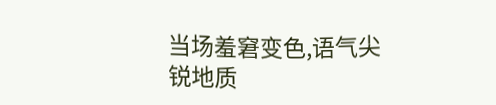当场羞窘变色,语气尖锐地质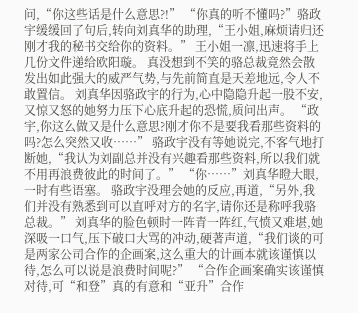问,“你这些话是什么意思?!” “你真的听不懂吗?”骆政宇缓缓回了句后,转向刘真华的助理,“王小姐,麻烦请归还刚才我的秘书交给你的资料。” 王小姐一凛,迅速将手上几份文件递给欧阳璇。 真没想到不笑的骆总裁竟然会散发出如此强大的威严气势,与先前简直是天差地远,令人不敢置信。 刘真华因骆政宇的行为,心中隐隐升起一股不安,又惊又怒的她努力压下心底升起的恐慌,质问出声。 “政宇,你这么做又是什么意思?刚才你不是要我看那些资料的吗?怎么突然又收……” 骆政宇没有等她说完,不客气地打断她,“我认为刘副总并没有兴趣看那些资料,所以我们就不用再浪费彼此的时间了。” “你……”刘真华瞪大眼,一时有些语塞。 骆政宇没理会她的反应,再道,“另外,我们并没有熟悉到可以直呼对方的名字,请你还是称呼我骆总裁。” 刘真华的脸色顿时一阵青一阵红,气愤又难堪,她深吸一口气,压下破口大骂的冲动,硬著声道,“我们谈的可是两家公司合作的企画案,这么重大的计画本就该谨慎以待,怎么可以说是浪费时间呢?” “合作企画案确实该谨慎对待,可“和登”真的有意和“亚升”合作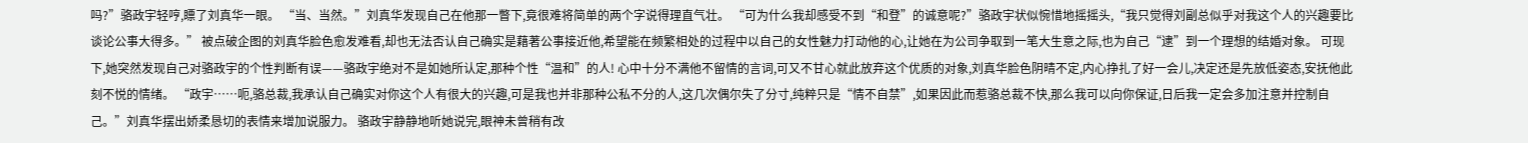吗?”骆政宇轻哼,瞟了刘真华一眼。 “当、当然。”刘真华发现自己在他那一瞥下,竟很难将简单的两个字说得理直气壮。 “可为什么我却感受不到“和登”的诚意呢?”骆政宇状似惋惜地摇摇头,“我只觉得刘副总似乎对我这个人的兴趣要比谈论公事大得多。” 被点破企图的刘真华脸色愈发难看,却也无法否认自己确实是藉著公事接近他,希望能在频繁相处的过程中以自己的女性魅力打动他的心,让她在为公司争取到一笔大生意之际,也为自己“逮”到一个理想的结婚对象。 可现下,她突然发现自己对骆政宇的个性判断有误——骆政宇绝对不是如她所认定,那种个性“温和”的人! 心中十分不满他不留情的言词,可又不甘心就此放弃这个优质的对象,刘真华脸色阴晴不定,内心挣扎了好一会儿,决定还是先放低姿态,安抚他此刻不悦的情绪。 “政宇……呃,骆总裁,我承认自己确实对你这个人有很大的兴趣,可是我也并非那种公私不分的人,这几次偶尔失了分寸,纯粹只是“情不自禁”,如果因此而惹骆总裁不快,那么我可以向你保证,日后我一定会多加注意并控制自己。”刘真华摆出娇柔恳切的表情来增加说服力。 骆政宇静静地听她说完,眼神未曾稍有改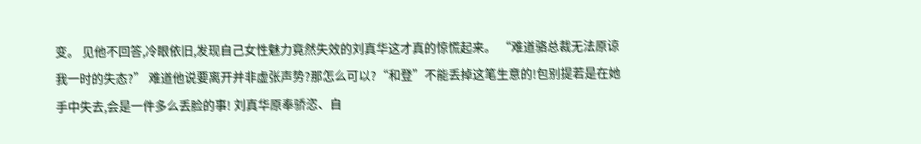变。 见他不回答,冷眼依旧,发现自己女性魅力竟然失效的刘真华这才真的惊慌起来。 “难道骆总裁无法原谅我一时的失态?” 难道他说要离开并非虚张声势?那怎么可以?“和登”不能丢掉这笔生意的!包别提若是在她手中失去,会是一件多么丢脸的事! 刘真华原奉骄恣、自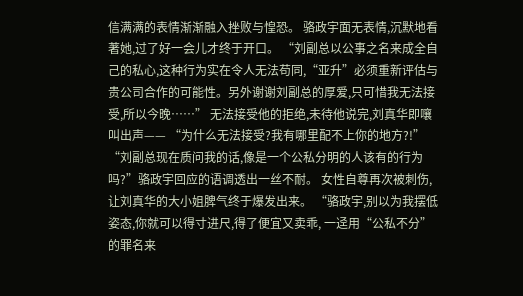信满满的表情渐渐融入挫败与惶恐。 骆政宇面无表情,沉默地看著她,过了好一会儿才终于开口。 “刘副总以公事之名来成全自己的私心,这种行为实在令人无法苟同,“亚升”必须重新评估与贵公司合作的可能性。另外谢谢刘副总的厚爱,只可惜我无法接受,所以今晚……” 无法接受他的拒绝,未待他说完,刘真华即嚷叫出声—— “为什么无法接受?我有哪里配不上你的地方?!” “刘副总现在质问我的话,像是一个公私分明的人该有的行为吗?”骆政宇回应的语调透出一丝不耐。 女性自尊再次被刺伤,让刘真华的大小姐脾气终于爆发出来。 “骆政宇,别以为我摆低姿态,你就可以得寸进尺,得了便宜又卖乖, 一迳用“公私不分”的罪名来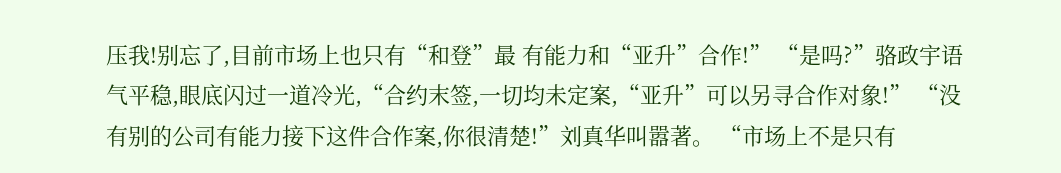压我!别忘了,目前市场上也只有“和登”最 有能力和“亚升”合作!” “是吗?”骆政宇语气平稳,眼底闪过一道冷光,“合约末签,一切均未定案,“亚升”可以另寻合作对象!” “没有别的公司有能力接下这件合作案,你很清楚!”刘真华叫嚣著。 “市场上不是只有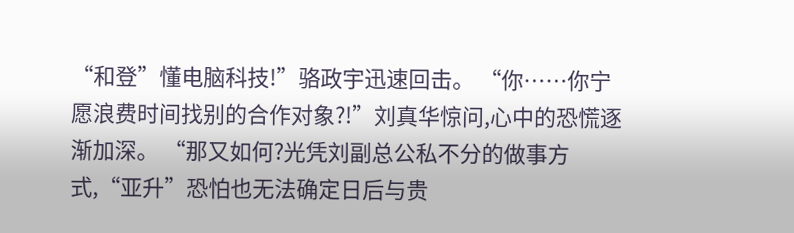“和登”懂电脑科技!”骆政宇迅速回击。 “你……你宁愿浪费时间找别的合作对象?!”刘真华惊问,心中的恐慌逐渐加深。 “那又如何?光凭刘副总公私不分的做事方式,“亚升”恐怕也无法确定日后与贵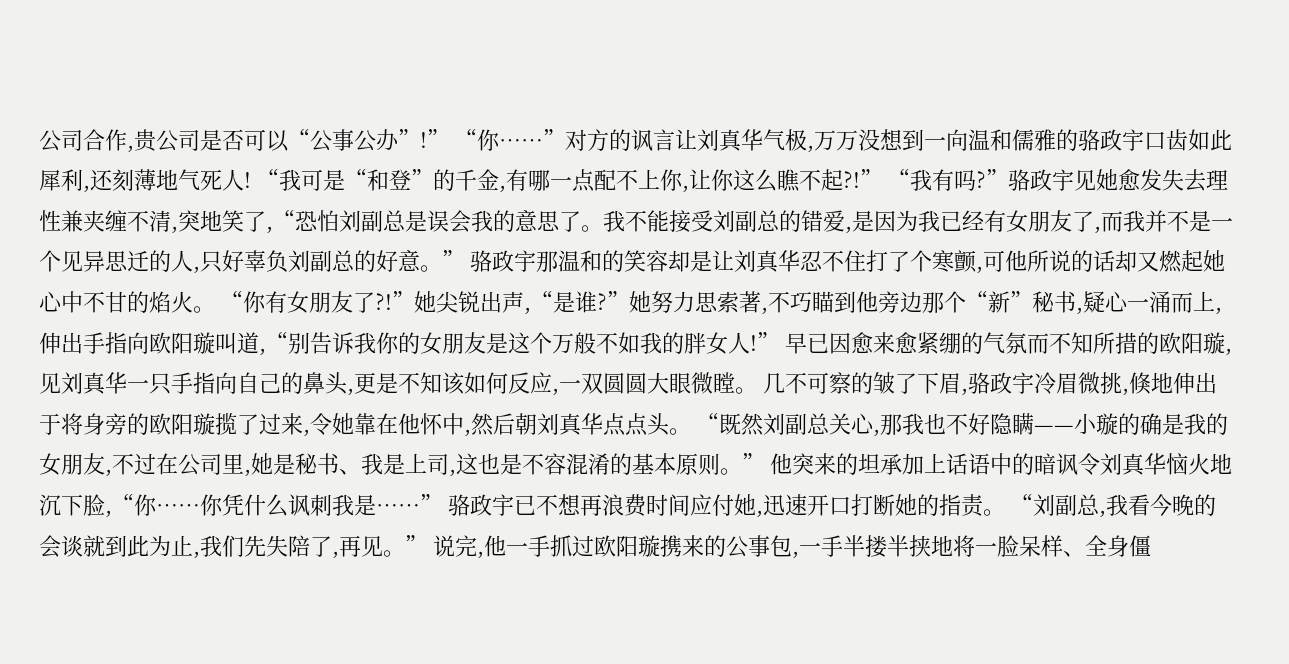公司合作,贵公司是否可以“公事公办”!” “你……”对方的讽言让刘真华气极,万万没想到一向温和儒雅的骆政宇口齿如此犀利,还刻薄地气死人! “我可是“和登”的千金,有哪一点配不上你,让你这么瞧不起?!” “我有吗?”骆政宇见她愈发失去理性兼夹缠不清,突地笑了,“恐怕刘副总是误会我的意思了。我不能接受刘副总的错爱,是因为我已经有女朋友了,而我并不是一个见异思迁的人,只好辜负刘副总的好意。” 骆政宇那温和的笑容却是让刘真华忍不住打了个寒颤,可他所说的话却又燃起她心中不甘的焰火。 “你有女朋友了?!”她尖锐出声,“是谁?”她努力思索著,不巧瞄到他旁边那个“新”秘书,疑心一涌而上,伸出手指向欧阳璇叫道,“别告诉我你的女朋友是这个万般不如我的胖女人!” 早已因愈来愈紧绷的气氛而不知所措的欧阳璇,见刘真华一只手指向自己的鼻头,更是不知该如何反应,一双圆圆大眼微瞠。 几不可察的皱了下眉,骆政宇冷眉微挑,倏地伸出于将身旁的欧阳璇揽了过来,令她靠在他怀中,然后朝刘真华点点头。 “既然刘副总关心,那我也不好隐瞒——小璇的确是我的女朋友,不过在公司里,她是秘书、我是上司,这也是不容混淆的基本原则。” 他突来的坦承加上话语中的暗讽令刘真华恼火地沉下脸,“你……你凭什么讽刺我是……” 骆政宇已不想再浪费时间应付她,迅速开口打断她的指责。 “刘副总,我看今晚的会谈就到此为止,我们先失陪了,再见。” 说完,他一手抓过欧阳璇携来的公事包,一手半搂半挟地将一脸呆样、全身僵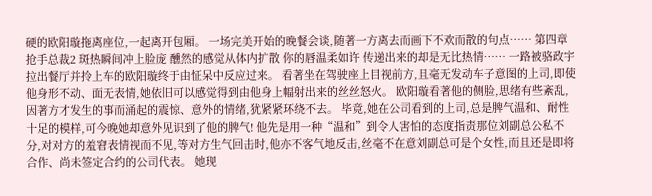硬的欧阳璇拖离座位,一起离开包厢。 一场完美开始的晚餐会谈,随著一方离去而画下不欢而散的句点…… 第四章 抢手总裁2 斑热瞬间冲上脸庞 醺然的感觉从体内扩散 你的唇温柔如许 传递出来的却是无比热情…… 一路被骆政宇拉出餐厅并拎上车的欧阳璇终于由怔呆中反应过来。 看著坐在驾驶座上目视前方,且毫无发动车子意图的上司,即使他身形不动、面无表情,她依旧可以感觉得到由他身上幅射出来的丝丝怒火。 欧阳璇看著他的侧脸,思绪有些紊乱,因著方才发生的事而涌起的震惊、意外的情绪,犹紧紧环绕不去。 毕竟,她在公司看到的上司,总是脾气温和、耐性十足的模样,可今晚她却意外见识到了他的脾气! 他先是用一种“温和”到令人害怕的态度指责那位刘副总公私不分,对对方的羞窘表情视而不见,等对方生气回击时,他亦不客气地反击,丝毫不在意刘副总可是个女性,而且还是即将合作、尚未签定合约的公司代表。 她现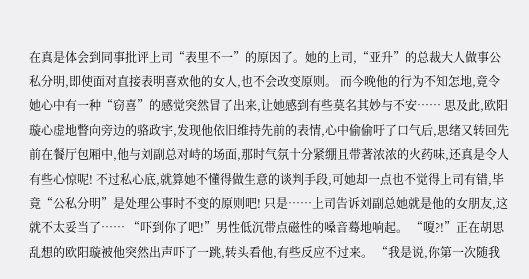在真是体会到同事批评上司“表里不一”的原因了。她的上司,“亚升”的总裁大人做事公私分明,即使面对直接表明喜欢他的女人,也不会改变原则。 而今晚他的行为不知怎地,竟令她心中有一种“窃喜”的感觉突然冒了出来,让她感到有些莫名其妙与不安…… 思及此,欧阳璇心虚地瞥向旁边的骆政宇,发现他依旧维持先前的表情,心中偷偷吁了口气后,思绪又转回先前在餐厅包厢中,他与刘副总对峙的场面,那时气氛十分紧绷且带著浓浓的火药味,还真是令人有些心惊呢! 不过私心底,就算她不懂得做生意的谈判手段,可她却一点也不觉得上司有错,毕竟“公私分明”是处理公事时不变的原则吧! 只是……上司告诉刘副总她就是他的女朋友,这就不太妥当了…… “吓到你了吧!”男性低沉带点磁性的嗓音蓦地响起。 “嗄?!”正在胡思乱想的欧阳璇被他突然出声吓了一跳,转头看他,有些反应不过来。 “我是说,你第一次随我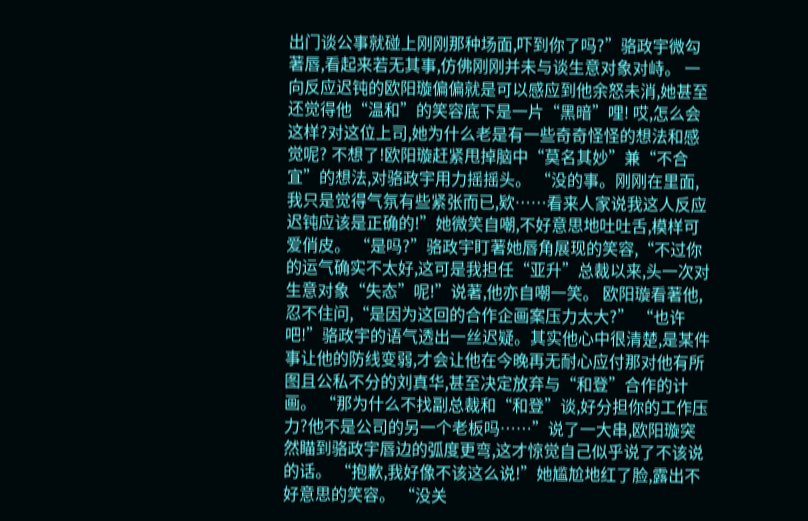出门谈公事就碰上刚刚那种场面,吓到你了吗?”骆政宇微勾著唇,看起来若无其事,仿佛刚刚并未与谈生意对象对峙。 一向反应迟钝的欧阳璇偏偏就是可以感应到他余怒未消,她甚至还觉得他“温和”的笑容底下是一片“黑暗”哩! 哎,怎么会这样?对这位上司,她为什么老是有一些奇奇怪怪的想法和感觉呢? 不想了!欧阳璇赶紧甩掉脑中“莫名其妙”兼“不合宜”的想法,对骆政宇用力摇摇头。 “没的事。刚刚在里面,我只是觉得气氛有些紧张而已,欵……看来人家说我这人反应迟钝应该是正确的!”她微笑自嘲,不好意思地吐吐舌,模样可爱俏皮。 “是吗?”骆政宇盯著她唇角展现的笑容,“不过你的运气确实不太好,这可是我担任“亚升”总裁以来,头一次对生意对象“失态”呢!”说著,他亦自嘲一笑。 欧阳璇看著他,忍不住问,“是因为这回的合作企画案压力太大?” “也许吧!”骆政宇的语气透出一丝迟疑。其实他心中很清楚,是某件事让他的防线变弱,才会让他在今晚再无耐心应付那对他有所图且公私不分的刘真华,甚至决定放弃与“和登”合作的计画。 “那为什么不找副总裁和“和登”谈,好分担你的工作压力?他不是公司的另一个老板吗……”说了一大串,欧阳璇突然瞄到骆政宇唇边的弧度更弯,这才惊觉自己似乎说了不该说的话。 “抱歉,我好像不该这么说!”她尴尬地红了脸,露出不好意思的笑容。 “没关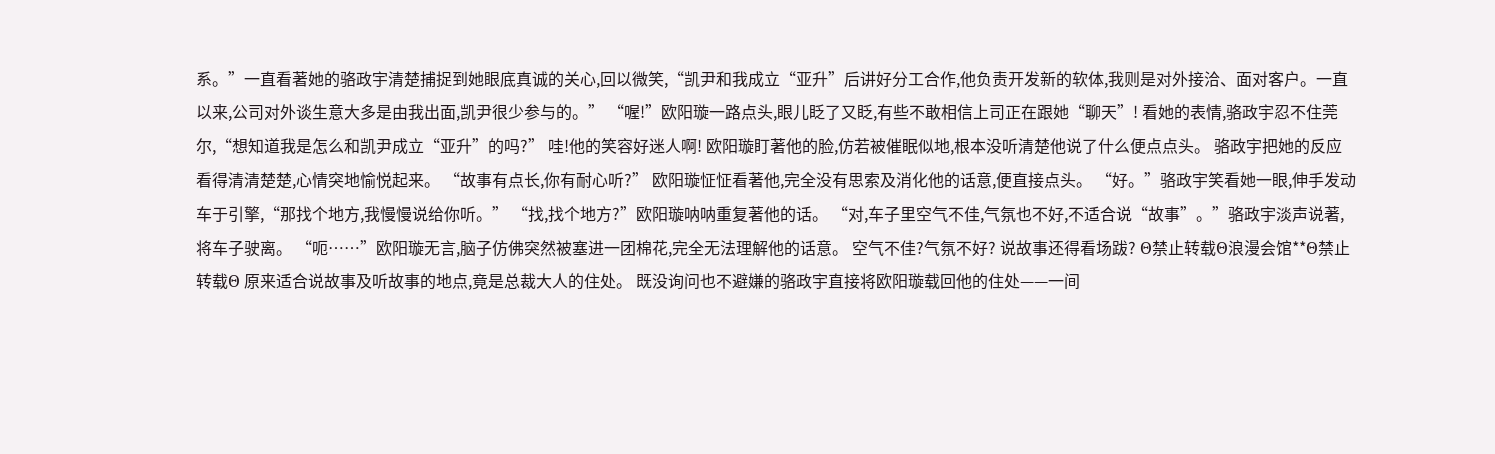系。”一直看著她的骆政宇清楚捕捉到她眼底真诚的关心,回以微笑,“凯尹和我成立“亚升”后讲好分工合作,他负责开发新的软体,我则是对外接洽、面对客户。一直以来,公司对外谈生意大多是由我出面,凯尹很少参与的。” “喔!”欧阳璇一路点头,眼儿眨了又眨,有些不敢相信上司正在跟她“聊天”! 看她的表情,骆政宇忍不住莞尔,“想知道我是怎么和凯尹成立“亚升”的吗?” 哇!他的笑容好迷人啊! 欧阳璇盯著他的脸,仿若被催眠似地,根本没听清楚他说了什么便点点头。 骆政宇把她的反应看得清清楚楚,心情突地愉悦起来。 “故事有点长,你有耐心听?” 欧阳璇怔怔看著他,完全没有思索及消化他的话意,便直接点头。 “好。”骆政宇笑看她一眼,伸手发动车于引擎,“那找个地方,我慢慢说给你听。” “找,找个地方?”欧阳璇呐呐重复著他的话。 “对,车子里空气不佳,气氛也不好,不适合说“故事”。”骆政宇淡声说著,将车子驶离。 “呃……”欧阳璇无言,脑子仿佛突然被塞进一团棉花,完全无法理解他的话意。 空气不佳?气氛不好? 说故事还得看场跋? Θ禁止转载Θ浪漫会馆**Θ禁止转载Θ 原来适合说故事及听故事的地点,竟是总裁大人的住处。 既没询问也不避嫌的骆政宇直接将欧阳璇载回他的住处——一间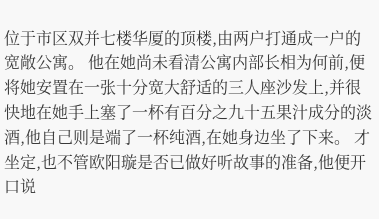位于市区双并七楼华厦的顶楼,由两户打通成一户的宽敞公寓。 他在她尚未看清公寓内部长相为何前,便将她安置在一张十分宽大舒适的三人座沙发上,并很快地在她手上塞了一杯有百分之九十五果汁成分的淡酒,他自己则是端了一杯纯酒,在她身边坐了下来。 才坐定,也不管欧阳璇是否已做好听故事的准备,他便开口说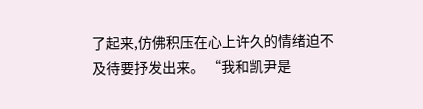了起来,仿佛积压在心上许久的情绪迫不及待要抒发出来。 “我和凯尹是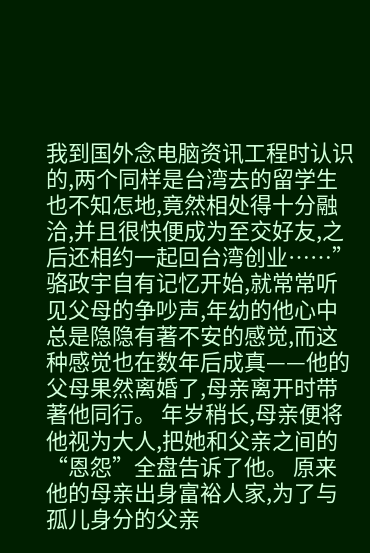我到国外念电脑资讯工程时认识的,两个同样是台湾去的留学生也不知怎地,竟然相处得十分融洽,并且很快便成为至交好友,之后还相约一起回台湾创业……” 骆政宇自有记忆开始,就常常听见父母的争吵声,年幼的他心中总是隐隐有著不安的感觉,而这种感觉也在数年后成真——他的父母果然离婚了,母亲离开时带著他同行。 年岁稍长,母亲便将他视为大人,把她和父亲之间的“恩怨”全盘告诉了他。 原来他的母亲出身富裕人家,为了与孤儿身分的父亲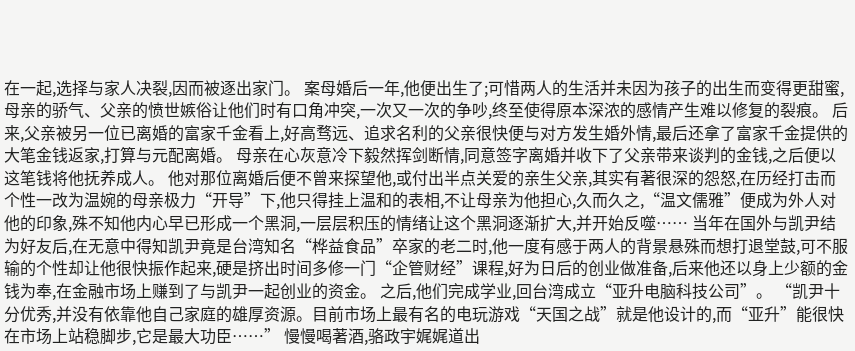在一起,选择与家人决裂,因而被逐出家门。 案母婚后一年,他便出生了;可惜两人的生活并未因为孩子的出生而变得更甜蜜,母亲的骄气、父亲的愤世嫉俗让他们时有口角冲突,一次又一次的争吵,终至使得原本深浓的感情产生难以修复的裂痕。 后来,父亲被另一位已离婚的富家千金看上,好高骛远、追求名利的父亲很快便与对方发生婚外情,最后还拿了富家千金提供的大笔金钱返家,打算与元配离婚。 母亲在心灰意冷下毅然挥剑断情,同意签字离婚并收下了父亲带来谈判的金钱,之后便以这笔钱将他抚养成人。 他对那位离婚后便不曾来探望他,或付出半点关爱的亲生父亲,其实有著很深的怨怒,在历经打击而个性一改为温婉的母亲极力“开导”下,他只得挂上温和的表相,不让母亲为他担心,久而久之,“温文儒雅”便成为外人对他的印象,殊不知他内心早已形成一个黑洞,一层层积压的情绪让这个黑洞逐渐扩大,并开始反噬…… 当年在国外与凯尹结为好友后,在无意中得知凯尹竟是台湾知名“桦益食品”卒家的老二时,他一度有感于两人的背景悬殊而想打退堂鼓,可不服输的个性却让他很快振作起来,硬是挤出时间多修一门“企管财经”课程,好为日后的创业做准备,后来他还以身上少额的金钱为奉,在金融市场上赚到了与凯尹一起创业的资金。 之后,他们完成学业,回台湾成立“亚升电脑科技公司”。 “凯尹十分优秀,并没有依靠他自己家庭的雄厚资源。目前市场上最有名的电玩游戏“天国之战”就是他设计的,而“亚升”能很快在市场上站稳脚步,它是最大功臣……” 慢慢喝著酒,骆政宇娓娓道出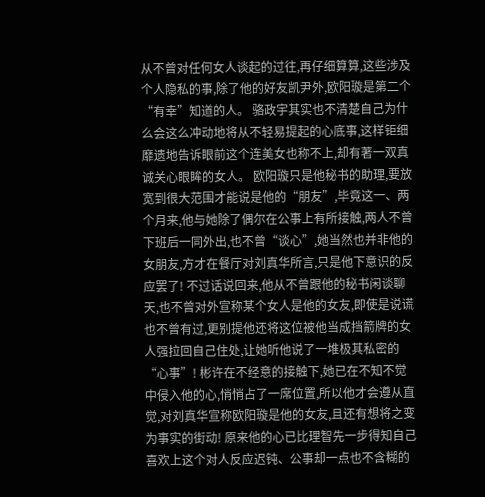从不曾对任何女人谈起的过往,再仔细算算,这些涉及个人隐私的事,除了他的好友凯尹外,欧阳璇是第二个“有幸”知道的人。 骆政宇其实也不清楚自己为什么会这么冲动地将从不轻易提起的心底事,这样钜细靡遗地告诉眼前这个连美女也称不上,却有著一双真诚关心眼眸的女人。 欧阳璇只是他秘书的助理,要放宽到很大范围才能说是他的“朋友”,毕竟这一、两个月来,他与她除了偶尔在公事上有所接触,两人不曾下班后一同外出,也不曾“谈心”,她当然也并非他的女朋友,方才在餐厅对刘真华所言,只是他下意识的反应罢了! 不过话说回来,他从不曾跟他的秘书闲谈聊天,也不曾对外宣称某个女人是他的女友,即使是说谎也不曾有过,更别提他还将这位被他当成挡箭牌的女人强拉回自己住处,让她听他说了一堆极其私密的“心事”! 彬许在不经意的接触下,她已在不知不觉中侵入他的心,悄悄占了一席位置,所以他才会遵从直觉,对刘真华宣称欧阳璇是他的女友,且还有想将之变为事实的街动! 原来他的心已比理智先一步得知自己喜欢上这个对人反应迟钝、公事却一点也不含糊的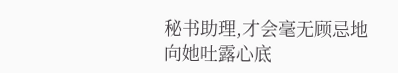秘书助理,才会毫无顾忌地向她吐露心底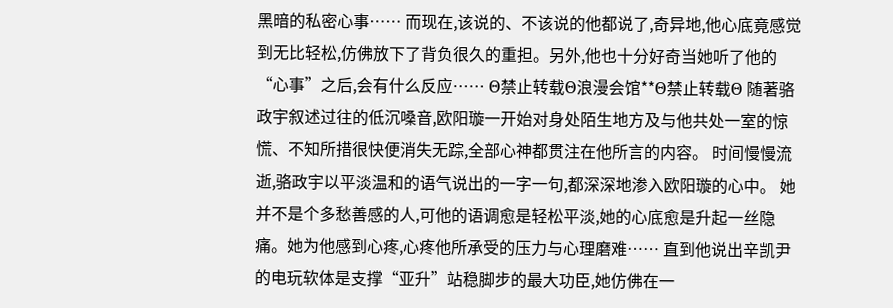黑暗的私密心事…… 而现在,该说的、不该说的他都说了,奇异地,他心底竟感觉到无比轻松,仿佛放下了背负很久的重担。另外,他也十分好奇当她听了他的“心事”之后,会有什么反应…… Θ禁止转载Θ浪漫会馆**Θ禁止转载Θ 随著骆政宇叙述过往的低沉嗓音,欧阳璇一开始对身处陌生地方及与他共处一室的惊慌、不知所措很快便消失无踪,全部心神都贯注在他所言的内容。 时间慢慢流逝,骆政宇以平淡温和的语气说出的一字一句,都深深地渗入欧阳璇的心中。 她并不是个多愁善感的人,可他的语调愈是轻松平淡,她的心底愈是升起一丝隐痛。她为他感到心疼,心疼他所承受的压力与心理磨难…… 直到他说出辛凯尹的电玩软体是支撑“亚升”站稳脚步的最大功臣,她仿佛在一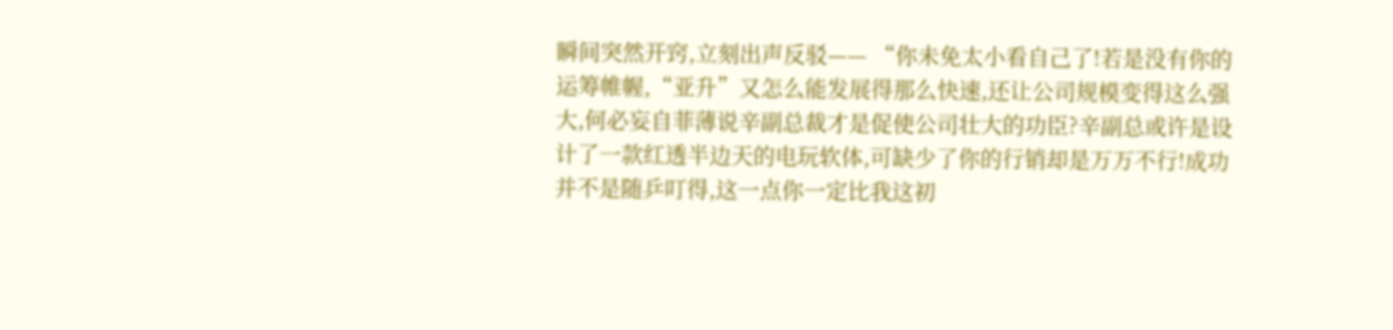瞬间突然开窍,立刻出声反驳—— “你未免太小看自己了!若是没有你的运筹帷幄,“亚升”又怎么能发展得那么快速,还让公司规模变得这么强大,何必妄自菲薄说辛副总裁才是促使公司壮大的功臣?辛副总或许是设计了一款红透半边天的电玩软体,可缺少了你的行销却是万万不行!成功并不是随乒叮得,这一点你一定比我这初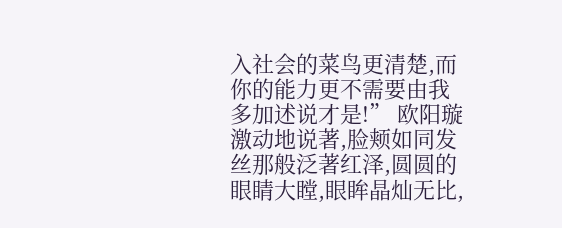入社会的菜鸟更清楚,而你的能力更不需要由我多加述说才是!” 欧阳璇激动地说著,脸颊如同发丝那般泛著红泽,圆圆的眼睛大瞠,眼眸晶灿无比,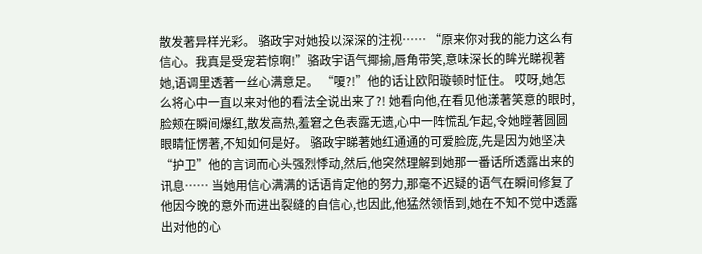散发著异样光彩。 骆政宇对她投以深深的注视…… “原来你对我的能力这么有信心。我真是受宠若惊啊!”骆政宇语气揶揄,唇角带笑,意味深长的眸光睇视著她,语调里透著一丝心满意足。 “嗄?!”他的话让欧阳璇顿时怔住。 哎呀,她怎么将心中一直以来对他的看法全说出来了?! 她看向他,在看见他漾著笑意的眼时,脸颊在瞬间爆红,散发高热,羞窘之色表露无遗,心中一阵慌乱乍起,令她瞠著圆圆眼睛怔愣著,不知如何是好。 骆政宇睇著她红通通的可爱脸庞,先是因为她坚决“护卫”他的言词而心头强烈悸动,然后,他突然理解到她那一番话所透露出来的讯息…… 当她用信心满满的话语肯定他的努力,那毫不迟疑的语气在瞬间修复了他因今晚的意外而进出裂缝的自信心,也因此,他猛然领悟到,她在不知不觉中透露出对他的心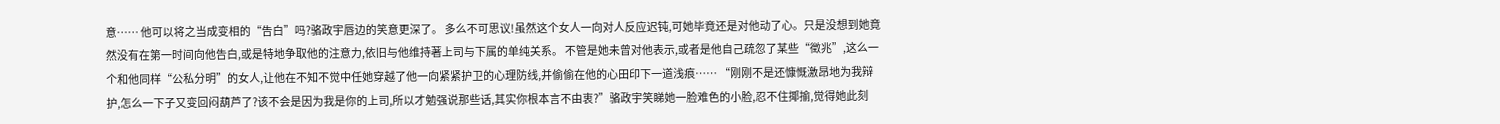意…… 他可以将之当成变相的“告白”吗?骆政宇唇边的笑意更深了。 多么不可思议!虽然这个女人一向对人反应迟钝,可她毕竟还是对他动了心。只是没想到她竟然没有在第一时间向他告白,或是特地争取他的注意力,依旧与他维持著上司与下属的单纯关系。 不管是她未曾对他表示,或者是他自己疏忽了某些“徵兆”,这么一个和他同样“公私分明”的女人,让他在不知不觉中任她穿越了他一向紧紧护卫的心理防线,并偷偷在他的心田印下一道浅痕…… “刚刚不是还慷慨激昂地为我辩护,怎么一下子又变回闷葫芦了?该不会是因为我是你的上司,所以才勉强说那些话,其实你根本言不由衷?”骆政宇笑睇她一脸难色的小脸,忍不住揶揄,觉得她此刻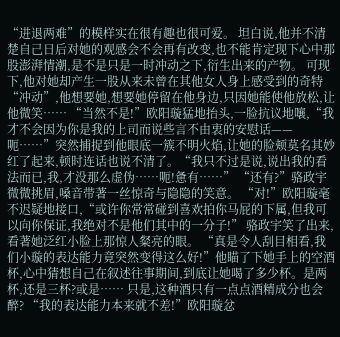“进退两难”的模样实在很有趣也很可爱。 坦白说,他并不清楚自己日后对她的观感会不会再有改变,也不能肯定现下心中那股澎湃情潮,是不是只是一时冲动之下,衍生出来的产物。 可现下,他对她却产生一股从来未曾在其他女人身上感受到的奇特“冲动”,他想要她,想要她停留在他身边,只因她能使他放松,让他微笑…… “当然不是!”欧阳璇猛地抬头,一脸抗议地嚷,“我才不会因为你是我的上司而说些言不由衷的安慰话——呃……”突然捕捉到他眼底一簇不明火焰,让她的脸颊莫名其妙红了起来,顿时连话也说不清了。“我只不过是说,说出我的看法而已,我,才没那么虚伪……呃!惫有……” “还有?”骆政宇微微挑眉,嗓音带著一丝惊奇与隐隐的笑意。 “对!”欧阳璇毫不迟疑地接口,“或许你常常碰到喜欢拍你马屁的下属,但我可以向你保证,我绝对不是他们其中的一分子!” 骆政宇笑了出来,看著她泛红小脸上那惊人粲亮的眼。 “真是令人刮目相看,我们小璇的表达能力竟突然变得这么好!”他瞄了下她手上的空酒杯,心中猜想自己在叙述往事期间,到底让她喝了多少杯。是两杯,还是三杯?或是…… 只是,这种酒只有一点点酒精成分也会醉? “我的表达能力本来就不差!”欧阳璇忿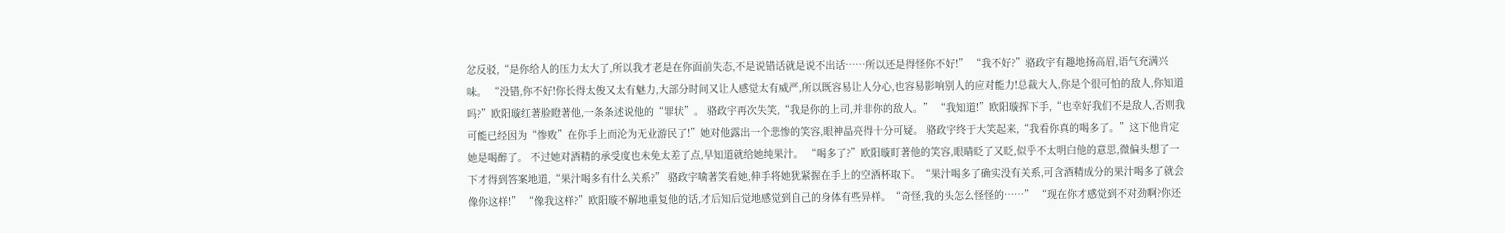忿反驳,“是你给人的压力太大了,所以我才老是在你面前失态,不是说错话就是说不出话……所以还是得怪你不好!” “我不好?”骆政宇有趣地扬高眉,语气充满兴味。 “没错,你不好!你长得太俊又太有魅力,大部分时间又让人感觉太有威严,所以既容易让人分心,也容易影响别人的应对能力!总裁大人,你是个很可怕的敌人,你知道吗?”欧阳璇红著脸瞪著他,一条条述说他的“罪状”。 骆政宇再次失笑,“我是你的上司,并非你的敌人。” “我知道!”欧阳璇挥下手,“也幸好我们不是敌人,否则我可能已经因为“惨败”在你手上而沦为无业游民了!”她对他露出一个悲惨的笑容,眼神晶亮得十分可疑。 骆政宇终于大笑起来,“我看你真的喝多了。”这下他肯定她是喝醉了。 不过她对酒精的承受度也未免太差了点,早知道就给她纯果汁。 “喝多了?”欧阳璇盯著他的笑容,眼睛眨了又眨,似乎不太明白他的意思,微偏头想了一下才得到答案地道,“果汁喝多有什么关系?” 骆政宇噙著笑看她,伸手将她犹紧握在手上的空酒杯取下。“果汁喝多了确实没有关系,可含酒精成分的果汁喝多了就会像你这样!” “像我这样?”欧阳璇不解地重复他的话,才后知后觉地感觉到自己的身体有些异样。“奇怪,我的头怎么怪怪的……” “现在你才感觉到不对劲啊?你还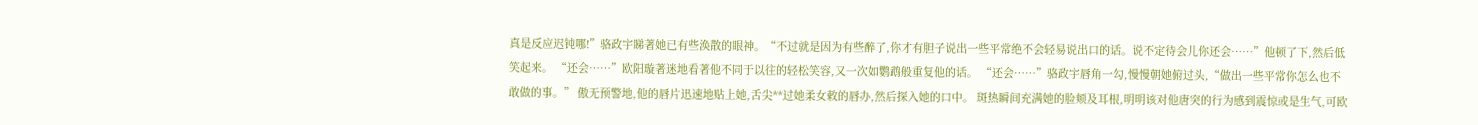真是反应迟钝哪!”骆政宇睇著她已有些涣散的眼神。“不过就是因为有些醉了,你才有胆子说出一些平常绝不会轻易说出口的话。说不定待会儿你还会……”他顿了下,然后低笑起来。 “还会……”欧阳璇著迷地看著他不同于以往的轻松笑容,又一次如鹦鹉般重复他的话。 “还会……”骆政宇唇角一勾,慢慢朝她俯过头,“做出一些平常你怎么也不敢做的事。” 傲无预警地,他的唇片迅速地贴上她,舌尖**过她柔女敕的唇办,然后探入她的口中。 斑热瞬间充满她的脸颊及耳根,明明该对他唐突的行为感到震惊或是生气,可欧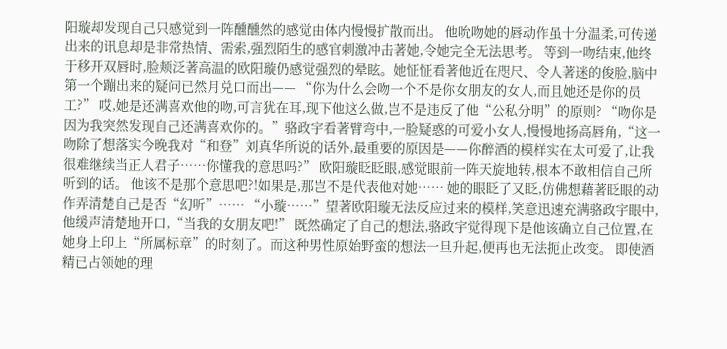阳璇却发现自己只感觉到一阵醺醺然的感觉由体内慢慢扩散而出。 他吮吻她的唇动作虽十分温柔,可传递出来的讯息却是非常热情、需索,强烈陌生的感官刺激冲击著她,令她完全无法思考。 等到一吻结束,他终于移开双唇时,脸颊泛著高温的欧阳璇仍感觉强烈的晕眩。她怔怔看著他近在咫尺、令人著迷的俊脸,脑中第一个蹦出来的疑问已然月兑口而出—— “你为什么会吻一个不是你女朋友的女人,而且她还是你的员工?” 哎,她是还满喜欢他的吻,可言犹在耳,现下他这么做,岂不是违反了他“公私分明”的原则? “吻你是因为我突然发现自己还满喜欢你的。”骆政宇看著臂弯中,一脸疑惑的可爱小女人,慢慢地扬高唇角,“这一吻除了想落实今晚我对“和登”刘真华所说的话外,最重要的原因是——你醉酒的模样实在太可爱了,让我很难继续当正人君子……你懂我的意思吗?” 欧阳璇眨眨眼,感觉眼前一阵天旋地转,根本不敢相信自己所听到的话。 他该不是那个意思吧?!如果是,那岂不是代表他对她…… 她的眼眨了又眨,仿佛想藉著眨眼的动作弄清楚自己是否“幻听”…… “小璇……”望著欧阳璇无法反应过来的模样,笑意迅速充满骆政宇眼中,他缓声清楚地开口,“当我的女朋友吧!” 既然确定了自己的想法,骆政宇觉得现下是他该确立自己位置,在她身上印上“所属标章”的时刻了。而这种男性原始野蛮的想法一旦升起,便再也无法扼止改变。 即使酒精已占领她的理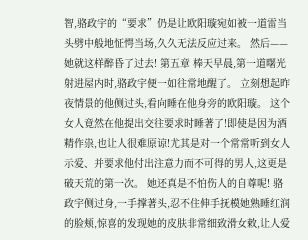智,骆政宇的“要求”仍是让欧阳璇宛如被一道雷当头劈中般地怔愕当场,久久无法反应过来。 然后—— 她就这样醉昏了过去! 第五章 棒天早晨,第一道曙光射进屋内时,骆政宇便一如往常地醒了。 立刻想起昨夜情景的他侧过头,看向睡在他身旁的欧阳璇。 这个女人竟然在他提出交往要求时睡著了!即使是因为酒精作祟,也让人很难原谅!尤其是对一个常常听到女人示爱、并要求他付出注意力而不可得的男人,这更是破天荒的第一次。 她还真是不怕伤人的自尊呢! 骆政宇侧过身,一手撑著头,忍不住伸手抚模她熟睡红润的脸颊,惊喜的发现她的皮肤非常细致滑女敕,让人爱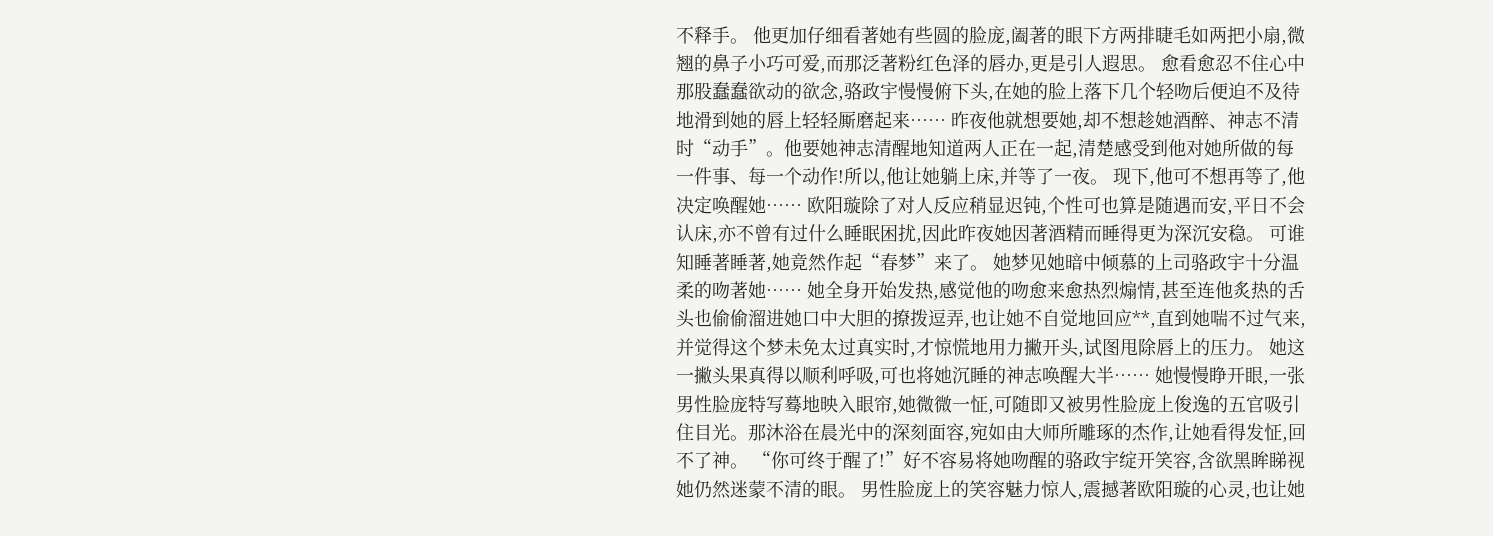不释手。 他更加仔细看著她有些圆的脸庞,阖著的眼下方两排睫毛如两把小扇,微翘的鼻子小巧可爱,而那泛著粉红色泽的唇办,更是引人遐思。 愈看愈忍不住心中那股蠢蠢欲动的欲念,骆政宇慢慢俯下头,在她的脸上落下几个轻吻后便迫不及待地滑到她的唇上轻轻厮磨起来…… 昨夜他就想要她,却不想趁她酒醉、神志不清时“动手”。他要她神志清醒地知道两人正在一起,清楚感受到他对她所做的每一件事、每一个动作!所以,他让她躺上床,并等了一夜。 现下,他可不想再等了,他决定唤醒她…… 欧阳璇除了对人反应稍显迟钝,个性可也算是随遇而安,平日不会认床,亦不曾有过什么睡眠困扰,因此昨夜她因著酒精而睡得更为深沉安稳。 可谁知睡著睡著,她竟然作起“春梦”来了。 她梦见她暗中倾慕的上司骆政宇十分温柔的吻著她…… 她全身开始发热,感觉他的吻愈来愈热烈煽情,甚至连他炙热的舌头也偷偷溜进她口中大胆的撩拨逗弄,也让她不自觉地回应**,直到她喘不过气来,并觉得这个梦未免太过真实时,才惊慌地用力撇开头,试图甩除唇上的压力。 她这一撇头果真得以顺利呼吸,可也将她沉睡的神志唤醒大半…… 她慢慢睁开眼,一张男性脸庞特写蓦地映入眼帘,她微微一怔,可随即又被男性脸庞上俊逸的五官吸引住目光。那沐浴在晨光中的深刻面容,宛如由大师所雕琢的杰作,让她看得发怔,回不了神。 “你可终于醒了!”好不容易将她吻醒的骆政宇绽开笑容,含欲黑眸睇视她仍然迷蒙不清的眼。 男性脸庞上的笑容魅力惊人,震撼著欧阳璇的心灵,也让她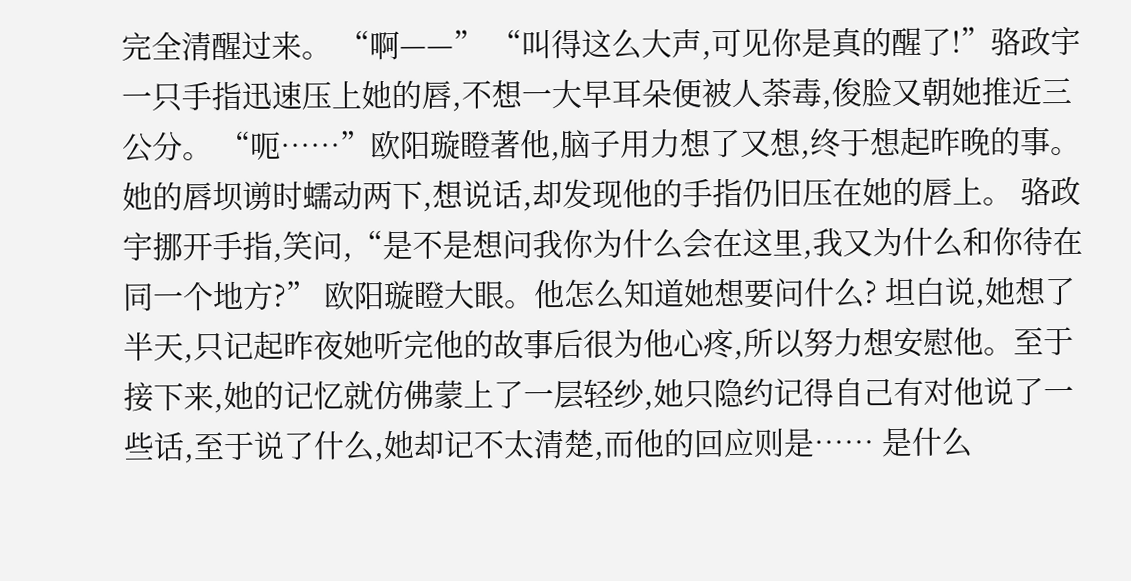完全清醒过来。 “啊——” “叫得这么大声,可见你是真的醒了!”骆政宇一只手指迅速压上她的唇,不想一大早耳朵便被人荼毒,俊脸又朝她推近三公分。 “呃……”欧阳璇瞪著他,脑子用力想了又想,终于想起昨晚的事。她的唇坝谫时蠕动两下,想说话,却发现他的手指仍旧压在她的唇上。 骆政宇挪开手指,笑问,“是不是想问我你为什么会在这里,我又为什么和你待在同一个地方?” 欧阳璇瞪大眼。他怎么知道她想要问什么? 坦白说,她想了半天,只记起昨夜她听完他的故事后很为他心疼,所以努力想安慰他。至于接下来,她的记忆就仿佛蒙上了一层轻纱,她只隐约记得自己有对他说了一些话,至于说了什么,她却记不太清楚,而他的回应则是…… 是什么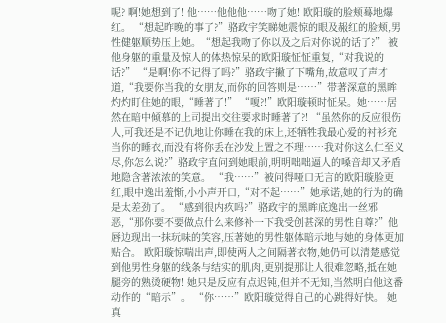呢? 啊!她想到了! 他……他他他……吻了她! 欧阳璇的脸颊蓦地爆红。 “想起昨晚的事了?”骆政宇笑睇她震惊的眼及赧红的脸颊,男性健躯顺势压上她。“想起我吻了你以及之后对你说的话了?” 被他身躯的重量及惊人的体热惊呆的欧阳璇怔怔重复,“对我说的话?” “是啊!你不记得了吗?”骆政宇撇了下嘴角,故意叹了声才道,“我要你当我的女朋友,而你的回答则是……”带著深意的黑眸灼灼盯住她的眼,“睡著了!” “嗄?!”欧阳璇顿时怔呆。她……居然在暗中倾慕的上司提出交往要求时睡著了?! “虽然你的反应很伤人,可我还是不记仇地让你睡在我的床上,还牺牲我最心爱的衬衫充当你的睡衣,而没有将你丢在沙发上置之不理……我对你这么仁至义尽,你怎么说?”骆政宇直问到她眼前,明明咄咄逼人的嗓音却又矛盾地隐含著浓浓的笑意。 “我……”被问得哑口无言的欧阳璇脸更红,眼中逸出羞惭,小小声开口,“对不起……”她承诺,她的行为的确是太差劲了。 “感到很内疚吗?”骆政宇的黑眸底逸出一丝邪恶,“那你要不要做点什么来修补一下我受创甚深的男性自尊?”他唇边现出一抹玩味的笑容,压著她的男性躯体暗示地与她的身体更加贴合。 欧阳璇惊喘出声,即使两人之间隔著衣物,她仍可以清楚感觉到他男性身躯的线条与结实的肌肉,更别提那让人很难忽略,抵在她腿旁的熟烫硬物! 她只是反应有点迟钝,但并不无知,当然明白他这番动作的“暗示”。 “你……”欧阳璇觉得自己的心跳得好快。 她真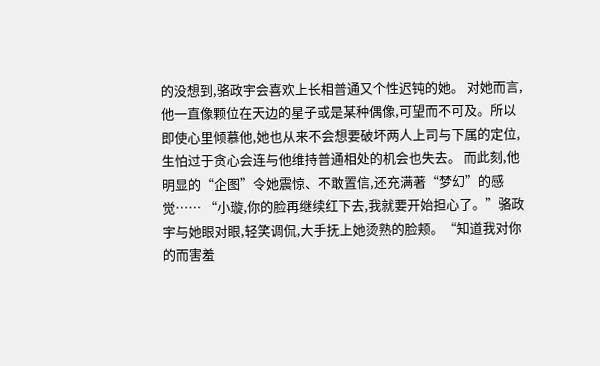的没想到,骆政宇会喜欢上长相普通又个性迟钝的她。 对她而言,他一直像颗位在天边的星子或是某种偶像,可望而不可及。所以即使心里倾慕他,她也从来不会想要破坏两人上司与下属的定位,生怕过于贪心会连与他维持普通相处的机会也失去。 而此刻,他明显的“企图”令她震惊、不敢置信,还充满著“梦幻”的感觉…… “小璇,你的脸再继续红下去,我就要开始担心了。”骆政宇与她眼对眼,轻笑调侃,大手抚上她烫熟的脸颊。“知道我对你的而害羞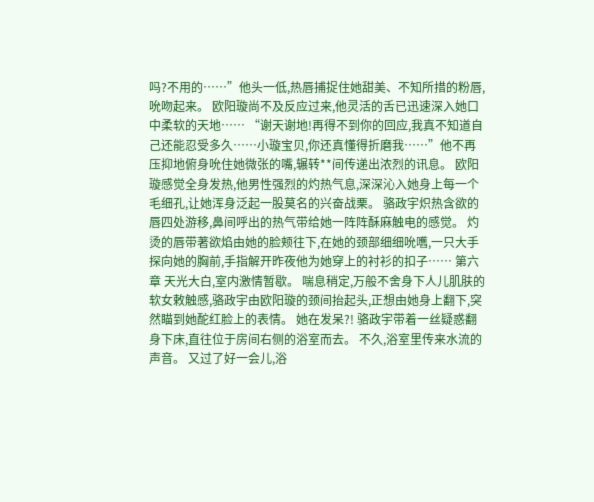吗?不用的……”他头一低,热唇捕捉住她甜美、不知所措的粉唇,吮吻起来。 欧阳璇尚不及反应过来,他灵活的舌已迅速深入她口中柔软的天地…… “谢天谢地!再得不到你的回应,我真不知道自己还能忍受多久……小璇宝贝,你还真懂得折磨我……”他不再压抑地俯身吮住她微张的嘴,辗转**间传递出浓烈的讯息。 欧阳璇感觉全身发热,他男性强烈的灼热气息,深深沁入她身上每一个毛细孔,让她浑身泛起一股莫名的兴奋战栗。 骆政宇炽热含欲的唇四处游移,鼻间呼出的热气带给她一阵阵酥麻触电的感觉。 灼烫的唇带著欲焰由她的脸颊往下,在她的颈部细细吮嚿,一只大手探向她的胸前,手指解开昨夜他为她穿上的衬衫的扣子…… 第六章 天光大白,室内激情暂歇。 喘息稍定,万般不舍身下人儿肌肤的软女敕触感,骆政宇由欧阳璇的颈间抬起头,正想由她身上翻下,突然瞄到她酡红脸上的表情。 她在发呆?! 骆政宇带着一丝疑惑翻身下床,直往位于房间右侧的浴室而去。 不久,浴室里传来水流的声音。 又过了好一会儿,浴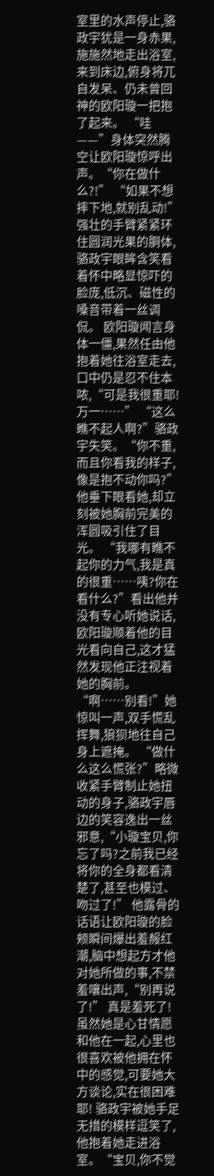室里的水声停止,骆政宇犹是一身赤果,施施然地走出浴室,来到床边,俯身将兀自发呆、仍未曾回神的欧阳璇一把抱了起来。 “哇——”身体突然腾空让欧阳璇惊呼出声。“你在做什么?!” “如果不想摔下地,就别乱动!”强壮的手臂紧紧环住圆润光果的胴体,骆政宇眼眸含笑看着怀中略显惊吓的脸庞,低沉、磁性的嗓音带着一丝调侃。 欧阳璇闻言身体一僵,果然任由他抱着她往浴室走去,口中仍是忍不住本哝,“可是我很重耶!万一……” “这么瞧不起人啊?”骆政宇失笑。“你不重,而且你看我的样子,像是抱不动你吗?”他垂下眼看她,却立刻被她胸前完美的浑圆吸引住了目光。 “我哪有瞧不起你的力气,我是真的很重……咦?你在看什么?”看出他并没有专心听她说话,欧阳璇顺着他的目光看向自己,这才猛然发现他正注视着她的胸前。 “啊……别看!”她惊叫一声,双手慌乱挥舞,狼狈地往自己身上遮掩。 “做什么这么慌张?”略微收紧手臂制止她扭动的身子,骆政宇唇边的笑容逸出一丝邪意,“小璇宝贝,你忘了吗?之前我已经将你的全身都看清楚了,甚至也模过、吻过了!” 他露骨的话语让欧阳璇的脸颊瞬间爆出羞赧红潮,脑中想起方才他对她所做的事,不禁羞嚷出声,“别再说了!” 真是羞死了!虽然她是心甘情愿和他在一起,心里也很喜欢被他拥在怀中的感觉,可要她大方谈论,实在很困难耶! 骆政宇被她手足无措的模样逗笑了,他抱着她走进浴室。“宝贝,你不觉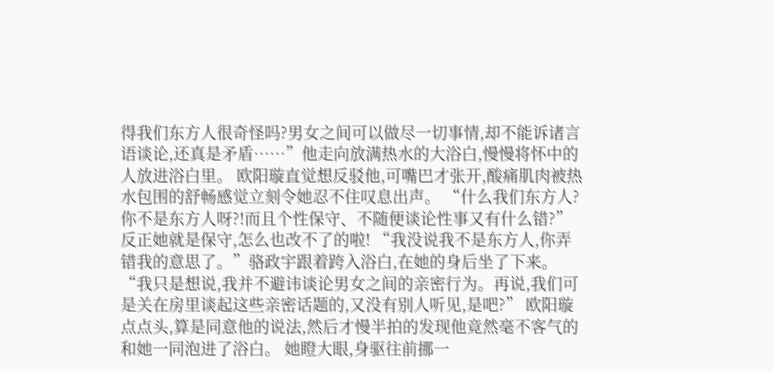得我们东方人很奇怪吗?男女之间可以做尽一切事情,却不能诉诸言语谈论,还真是矛盾……”他走向放满热水的大浴白,慢慢将怀中的人放进浴白里。 欧阳璇直觉想反驳他,可嘴巴才张开,酸痛肌肉被热水包围的舒畅感觉立刻令她忍不住叹息出声。 “什么我们东方人?你不是东方人呀?!而且个性保守、不随便谈论性事又有什么错?”反正她就是保守,怎么也改不了的啦! “我没说我不是东方人,你弄错我的意思了。”骆政宇跟着跨入浴白,在她的身后坐了下来。“我只是想说,我并不避讳谈论男女之间的亲密行为。再说,我们可是关在房里谈起这些亲密话题的,又没有别人听见,是吧?” 欧阳璇点点头,算是同意他的说法,然后才慢半拍的发现他竟然毫不客气的和她一同泡进了浴白。 她瞪大眼,身驱往前挪一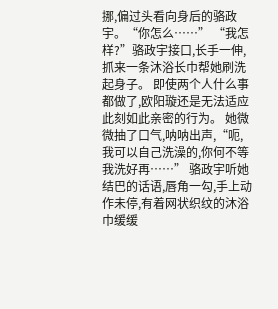挪,偏过头看向身后的骆政宇。“你怎么……” “我怎样?”骆政宇接口,长手一伸,抓来一条沐浴长巾帮她刷洗起身子。 即使两个人什么事都做了,欧阳璇还是无法适应此刻如此亲密的行为。 她微微抽了口气,呐呐出声,“呃,我可以自己洗澡的,你何不等我洗好再……” 骆政宇听她结巴的话语,唇角一勾,手上动作未停,有着网状织纹的沐浴巾缓缓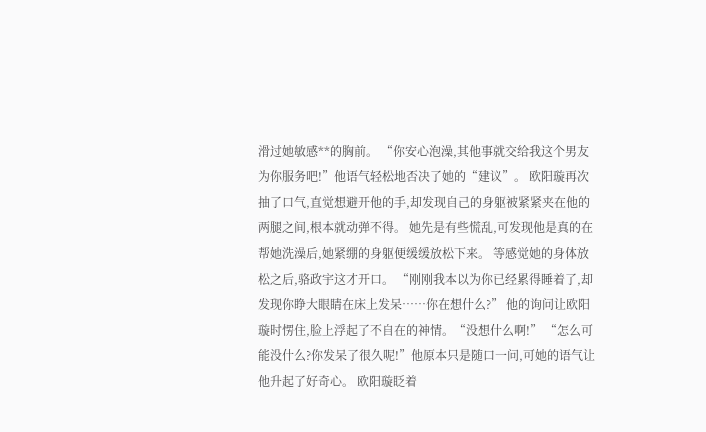滑过她敏感**的胸前。 “你安心泡澡,其他事就交给我这个男友为你服务吧!”他语气轻松地否决了她的“建议”。 欧阳璇再次抽了口气,直觉想避开他的手,却发现自己的身躯被紧紧夹在他的两腿之间,根本就动弹不得。 她先是有些慌乱,可发现他是真的在帮她洗澡后,她紧绷的身躯便缓缓放松下来。 等感觉她的身体放松之后,骆政宇这才开口。 “刚刚我本以为你已经累得睡着了,却发现你睁大眼睛在床上发呆……你在想什么?” 他的询问让欧阳璇时愣住,脸上浮起了不自在的神情。“没想什么啊!” “怎么可能没什么?你发呆了很久呢!”他原本只是随口一问,可她的语气让他升起了好奇心。 欧阳璇眨着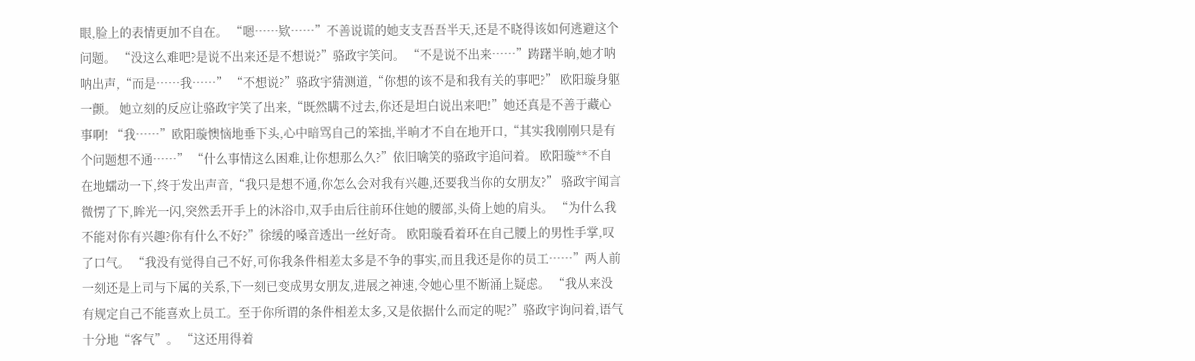眼,脸上的表情更加不自在。 “嗯……欵……”不善说谎的她支支吾吾半天,还是不晓得该如何逃避这个问题。 “没这么难吧?是说不出来还是不想说?”骆政宇笑问。 “不是说不出来……”踌躇半晌,她才呐呐出声,“而是……我……” “不想说?”骆政宇猜测道,“你想的该不是和我有关的事吧?” 欧阳璇身躯一颤。 她立刻的反应让骆政宇笑了出来,“既然瞒不过去,你还是坦白说出来吧!”她还真是不善于藏心事啊! “我……”欧阳璇懊恼地垂下头,心中暗骂自己的笨拙,半晌才不自在地开口,“其实我刚刚只是有个问题想不通……” “什么事情这么困难,让你想那么久?”依旧噙笑的骆政宇追问着。 欧阳璇**不自在地蠕动一下,终于发出声音,“我只是想不通,你怎么会对我有兴趣,还要我当你的女朋友?” 骆政宇闻言微愣了下,眸光一闪,突然丢开手上的沐浴巾,双手由后往前环住她的腰部,头倚上她的肩头。 “为什么我不能对你有兴趣?你有什么不好?”徐缓的嗓音透出一丝好奇。 欧阳璇看着环在自己腰上的男性手掌,叹了口气。 “我没有觉得自己不好,可你我条件相差太多是不争的事实,而且我还是你的员工……”两人前一刻还是上司与下属的关系,下一刻已变成男女朋友,进展之神速,令她心里不断涌上疑虑。 “我从来没有规定自己不能喜欢上员工。至于你所谓的条件相差太多,又是依据什么而定的呢?”骆政宇询问着,语气十分地“客气”。 “这还用得着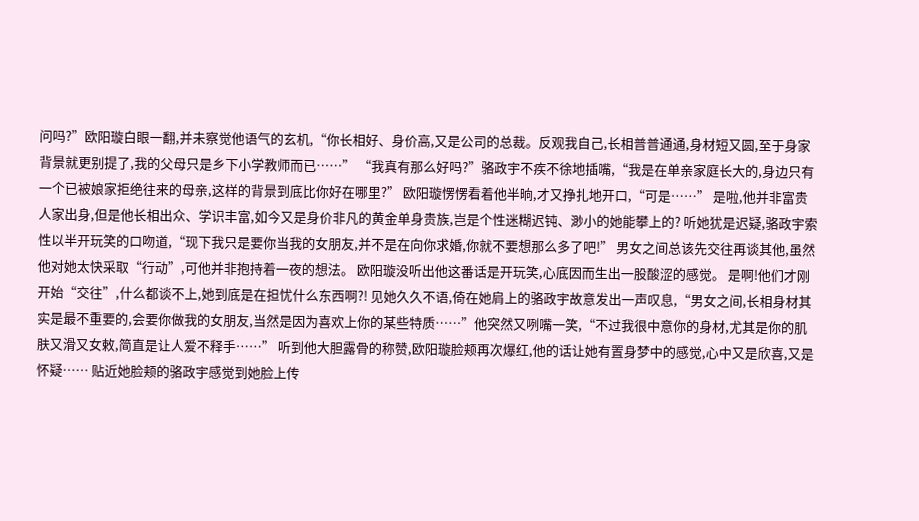问吗?”欧阳璇白眼一翻,并未察觉他语气的玄机,“你长相好、身价高,又是公司的总裁。反观我自己,长相普普通通,身材短又圆,至于身家背景就更别提了,我的父母只是乡下小学教师而已……” “我真有那么好吗?”骆政宇不疾不徐地插嘴,“我是在单亲家庭长大的,身边只有一个已被娘家拒绝往来的母亲,这样的背景到底比你好在哪里?” 欧阳璇愣愣看着他半晌,才又挣扎地开口,“可是……” 是啦,他并非富贵人家出身,但是他长相出众、学识丰富,如今又是身价非凡的黄金单身贵族,岂是个性迷糊迟钝、渺小的她能攀上的? 听她犹是迟疑,骆政宇索性以半开玩笑的口吻道,“现下我只是要你当我的女朋友,并不是在向你求婚,你就不要想那么多了吧!” 男女之间总该先交往再谈其他,虽然他对她太快采取“行动”,可他并非抱持着一夜的想法。 欧阳璇没听出他这番话是开玩笑,心底因而生出一股酸涩的感觉。 是啊!他们才刚开始“交往”,什么都谈不上,她到底是在担忧什么东西啊?! 见她久久不语,倚在她肩上的骆政宇故意发出一声叹息,“男女之间,长相身材其实是最不重要的,会要你做我的女朋友,当然是因为喜欢上你的某些特质……”他突然又咧嘴一笑,“不过我很中意你的身材,尤其是你的肌肤又滑又女敕,简直是让人爱不释手……” 听到他大胆露骨的称赞,欧阳璇脸颊再次爆红,他的话让她有置身梦中的感觉,心中又是欣喜,又是怀疑…… 贴近她脸颊的骆政宇感觉到她脸上传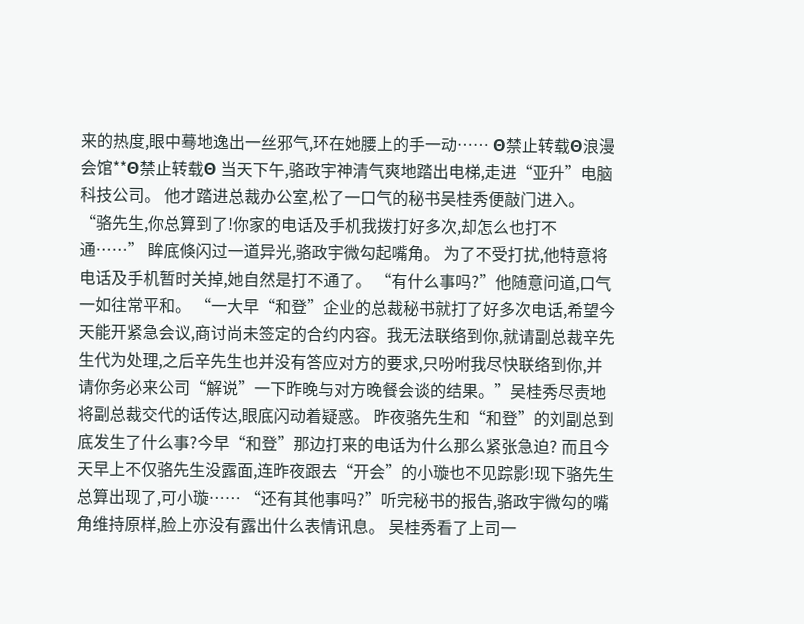来的热度,眼中蓦地逸出一丝邪气,环在她腰上的手一动…… Θ禁止转载Θ浪漫会馆**Θ禁止转载Θ 当天下午,骆政宇神清气爽地踏出电梯,走进“亚升”电脑科技公司。 他才踏进总裁办公室,松了一口气的秘书吴桂秀便敲门进入。 “骆先生,你总算到了!你家的电话及手机我拨打好多次,却怎么也打不通……” 眸底倏闪过一道异光,骆政宇微勾起嘴角。 为了不受打扰,他特意将电话及手机暂时关掉,她自然是打不通了。 “有什么事吗?”他随意问道,口气一如往常平和。 “一大早“和登”企业的总裁秘书就打了好多次电话,希望今天能开紧急会议,商讨尚未签定的合约内容。我无法联络到你,就请副总裁辛先生代为处理,之后辛先生也并没有答应对方的要求,只吩咐我尽快联络到你,并请你务必来公司“解说”一下昨晚与对方晚餐会谈的结果。”吴桂秀尽责地将副总裁交代的话传达,眼底闪动着疑惑。 昨夜骆先生和“和登”的刘副总到底发生了什么事?今早“和登”那边打来的电话为什么那么紧张急迫? 而且今天早上不仅骆先生没露面,连昨夜跟去“开会”的小璇也不见踪影!现下骆先生总算出现了,可小璇…… “还有其他事吗?”听完秘书的报告,骆政宇微勾的嘴角维持原样,脸上亦没有露出什么表情讯息。 吴桂秀看了上司一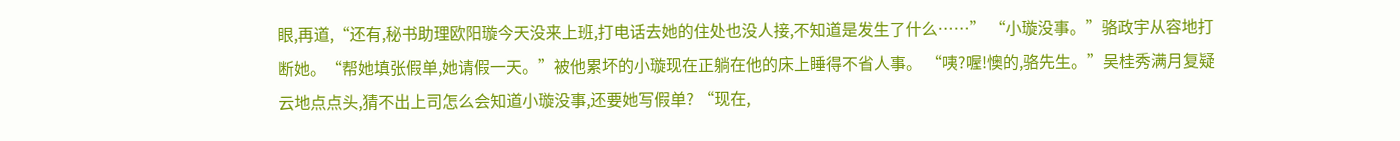眼,再道,“还有,秘书助理欧阳璇今天没来上班,打电话去她的住处也没人接,不知道是发生了什么……” “小璇没事。”骆政宇从容地打断她。“帮她填张假单,她请假一天。”被他累坏的小璇现在正躺在他的床上睡得不省人事。 “咦?喔!懊的,骆先生。”吴桂秀满月复疑云地点点头,猜不出上司怎么会知道小璇没事,还要她写假单? “现在,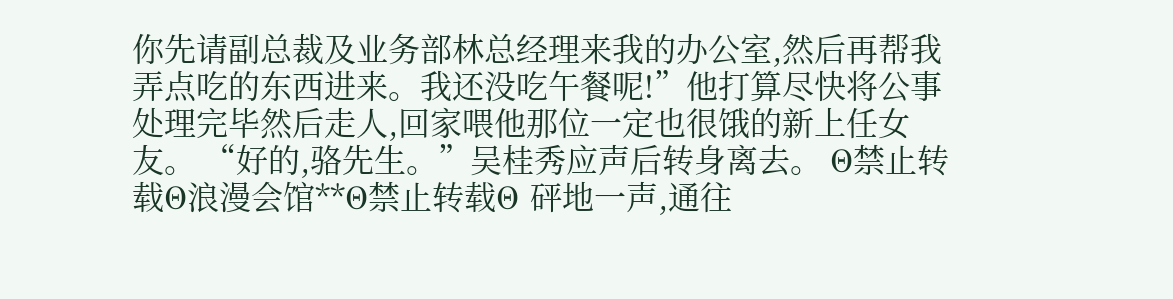你先请副总裁及业务部林总经理来我的办公室,然后再帮我弄点吃的东西进来。我还没吃午餐呢!”他打算尽快将公事处理完毕然后走人,回家喂他那位一定也很饿的新上任女友。 “好的,骆先生。”吴桂秀应声后转身离去。 Θ禁止转载Θ浪漫会馆**Θ禁止转载Θ 砰地一声,通往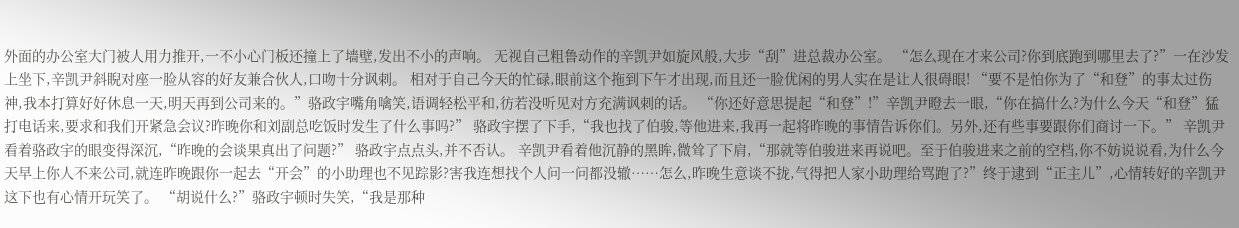外面的办公室大门被人用力推开,一不小心门板还撞上了墙壁,发出不小的声响。 无视自己粗鲁动作的辛凯尹如旋风般,大步“刮”进总裁办公室。 “怎么现在才来公司?你到底跑到哪里去了?”一在沙发上坐下,辛凯尹斜睨对座一脸从容的好友兼合伙人,口吻十分讽刺。 相对于自己今天的忙碌,眼前这个拖到下午才出现,而且还一脸优闲的男人实在是让人很碍眼! “要不是怕你为了“和登”的事太过伤神,我本打算好好休息一天,明天再到公司来的。”骆政宇嘴角噙笑,语调轻松平和,彷若没听见对方充满讽刺的话。 “你还好意思提起“和登”!”辛凯尹瞪去一眼,“你在搞什么?为什么今天“和登”猛打电话来,要求和我们开紧急会议?昨晚你和刘副总吃饭时发生了什么事吗?” 骆政宇摆了下手,“我也找了伯骏,等他进来,我再一起将昨晚的事情告诉你们。另外,还有些事要跟你们商讨一下。” 辛凯尹看着骆政宇的眼变得深沉,“昨晚的会谈果真出了问题?” 骆政宇点点头,并不否认。 辛凯尹看着他沉静的黑眸,微耸了下肩,“那就等伯骏进来再说吧。至于伯骏进来之前的空档,你不妨说说看,为什么今天早上你人不来公司,就连昨晚跟你一起去“开会”的小助理也不见踪影?害我连想找个人问一问都没辙……怎么,昨晚生意谈不拢,气得把人家小助理给骂跑了?”终于逮到“正主儿”,心情转好的辛凯尹这下也有心情开玩笑了。 “胡说什么?”骆政宇顿时失笑,“我是那种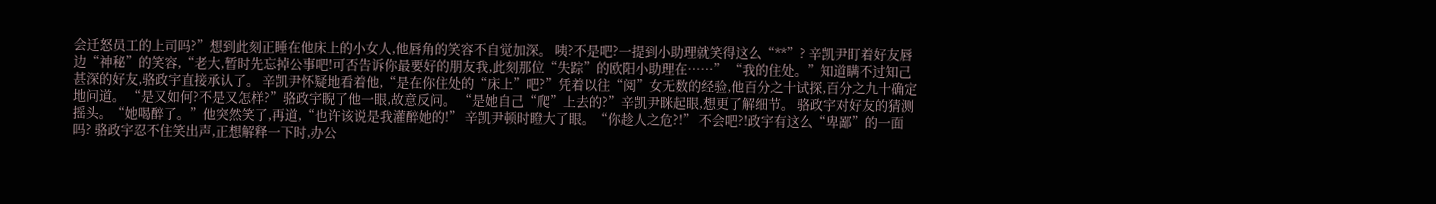会迁怒员工的上司吗?”想到此刻正睡在他床上的小女人,他唇角的笑容不自觉加深。 咦?不是吧?一提到小助理就笑得这么“**”? 辛凯尹盯着好友唇边“神秘”的笑容,“老大,暂时先忘掉公事吧!可否告诉你最要好的朋友我,此刻那位“失踪”的欧阳小助理在……” “我的住处。”知道瞒不过知己甚深的好友,骆政宇直接承认了。 辛凯尹怀疑地看着他,“是在你住处的“床上”吧?”凭着以往“阅”女无数的经验,他百分之十试探,百分之九十确定地问道。 “是又如何?不是又怎样?”骆政宇睨了他一眼,故意反问。 “是她自己“爬”上去的?”辛凯尹眯起眼,想更了解细节。 骆政宇对好友的猜测摇头。“她喝醉了。”他突然笑了,再道,“也许该说是我灌醉她的!” 辛凯尹顿时瞪大了眼。“你趁人之危?!” 不会吧?!政宇有这么“卑鄙”的一面吗? 骆政宇忍不住笑出声,正想解释一下时,办公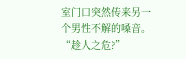室门口突然传来另一个男性不解的嗓音。 “趁人之危?”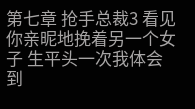第七章 抢手总裁3 看见你亲昵地挽着另一个女子 生平头一次我体会到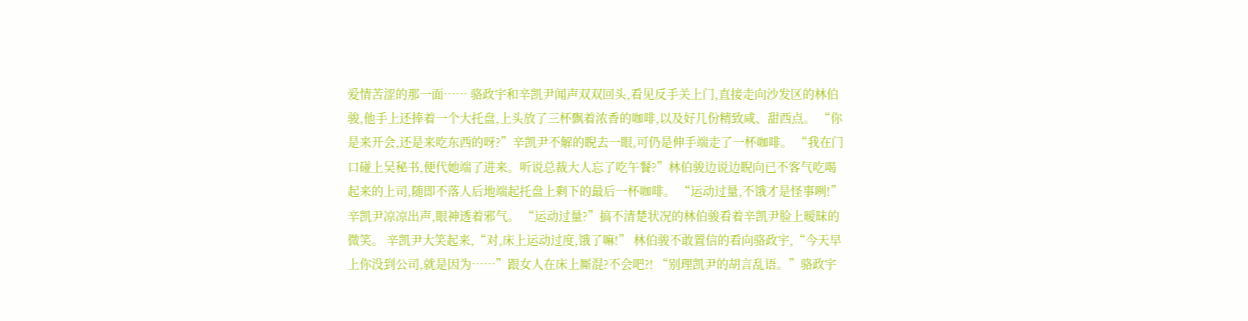爱情苦涩的那一面…… 骆政宇和辛凯尹闻声双双回头,看见反手关上门,直接走向沙发区的林伯骏,他手上还捧着一个大托盘,上头放了三杯飘着浓香的咖啡,以及好几份精致咸、甜西点。 “你是来开会,还是来吃东西的呀?”辛凯尹不解的睨去一眼,可仍是伸手端走了一杯咖啡。 “我在门口碰上吴秘书,便代她端了进来。听说总裁大人忘了吃午餐?”林伯骏边说边睨向已不客气吃喝起来的上司,随即不落人后地端起托盘上剩下的最后一杯咖啡。 “运动过量,不饿才是怪事咧!”辛凯尹凉凉出声,眼神透着邪气。 “运动过量?”搞不清楚状况的林伯骏看着辛凯尹脸上暧昧的微笑。 辛凯尹大笑起来,“对,床上运动过度,饿了嘛!” 林伯骏不敢置信的看向骆政宇,“今天早上你没到公司,就是因为……”跟女人在床上厮混?不会吧?! “别理凯尹的胡言乱语。”骆政宇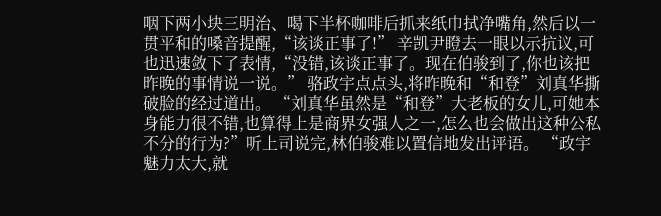咽下两小块三明治、喝下半杯咖啡后抓来纸巾拭净嘴角,然后以一贯平和的嗓音提醒,“该谈正事了!” 辛凯尹瞪去一眼以示抗议,可也迅速敛下了表情,“没错,该谈正事了。现在伯骏到了,你也该把昨晚的事情说一说。” 骆政宇点点头,将昨晚和“和登”刘真华撕破脸的经过道出。 “刘真华虽然是“和登”大老板的女儿,可她本身能力很不错,也算得上是商界女强人之一,怎么也会做出这种公私不分的行为?”听上司说完,林伯骏难以置信地发出评语。 “政宇魅力太大,就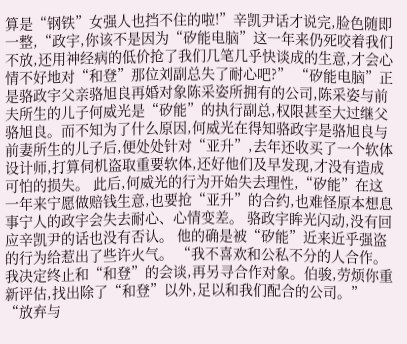算是“钢铁”女强人也挡不住的啦!”辛凯尹话才说完,脸色随即一整,“政宇,你该不是因为“矽能电脑”这一年来仍死咬着我们不放,还用神经病的低价抢了我们几笔几乎快谈成的生意,才会心情不好地对“和登”那位刘副总失了耐心吧?” “矽能电脑”正是骆政宇父亲骆旭良再婚对象陈采姿所拥有的公司,陈采姿与前夫所生的儿子何威光是“矽能”的执行副总,权限甚至大过继父骆旭良。而不知为了什么原因,何威光在得知骆政宇是骆旭良与前妻所生的儿子后,便处处针对“亚升”,去年还收买了一个软体设计师,打算伺机盗取重要软体,还好他们及早发现,才没有造成可怕的损失。 此后,何威光的行为开始失去理性,“矽能”在这一年来宁愿做赔钱生意,也要抢“亚升”的合约,也难怪原本想息事宁人的政宇会失去耐心、心情变差。 骆政宇眸光闪动,没有回应辛凯尹的话也没有否认。 他的确是被“矽能”近来近乎强盗的行为给惹出了些许火气。 “我不喜欢和公私不分的人合作。我决定终止和“和登”的会谈,再另寻合作对象。伯骏,劳烦你重新评估,找出除了“和登”以外,足以和我们配合的公司。” “放弃与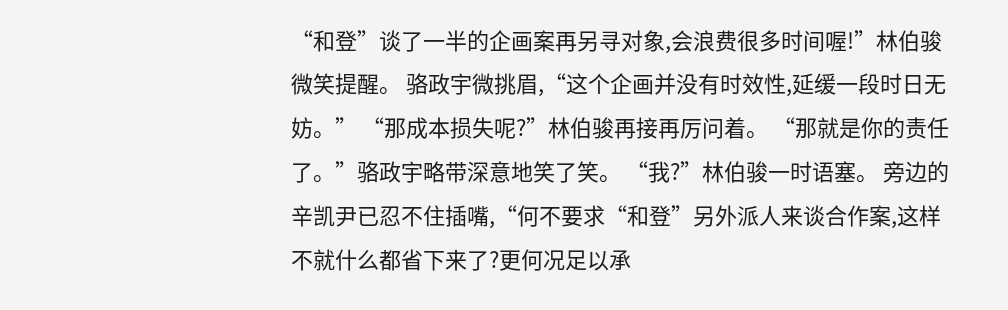“和登”谈了一半的企画案再另寻对象,会浪费很多时间喔!”林伯骏微笑提醒。 骆政宇微挑眉,“这个企画并没有时效性,延缓一段时日无妨。” “那成本损失呢?”林伯骏再接再厉问着。 “那就是你的责任了。”骆政宇略带深意地笑了笑。 “我?”林伯骏一时语塞。 旁边的辛凯尹已忍不住插嘴,“何不要求“和登”另外派人来谈合作案,这样不就什么都省下来了?更何况足以承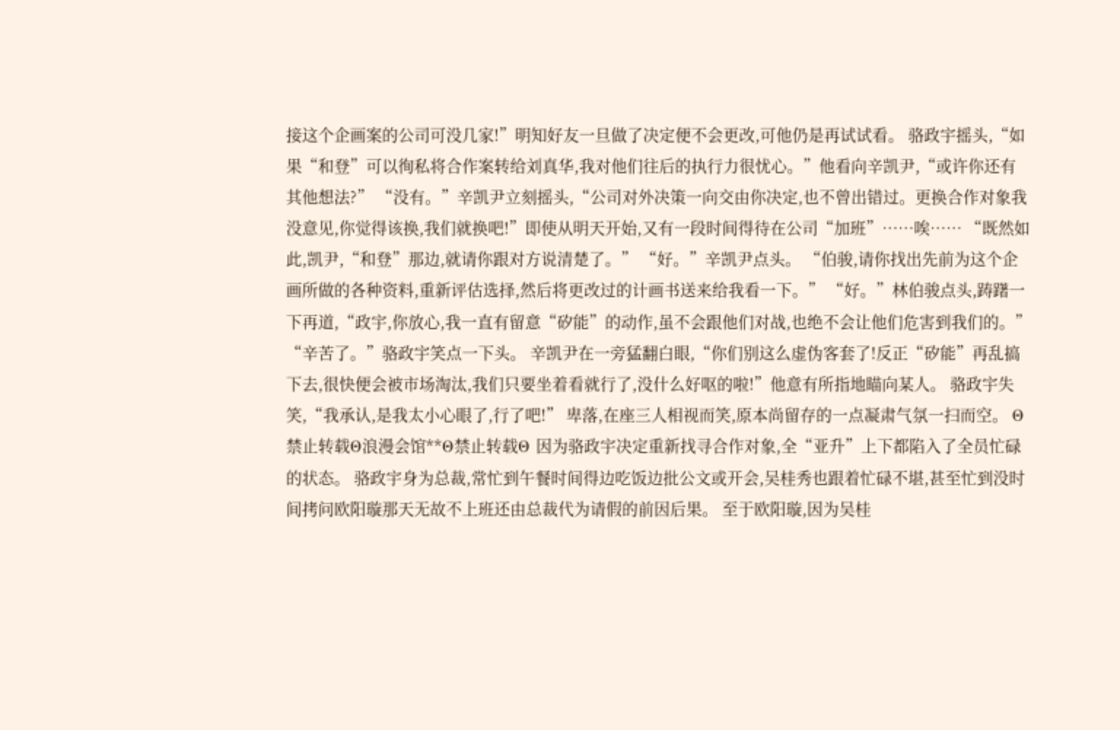接这个企画案的公司可没几家!”明知好友一旦做了决定便不会更改,可他仍是再试试看。 骆政宇摇头,“如果“和登”可以徇私将合作案转给刘真华,我对他们往后的执行力很忧心。”他看向辛凯尹,“或许你还有其他想法?” “没有。”辛凯尹立刻摇头,“公司对外决策一向交由你决定,也不曾出错过。更换合作对象我没意见,你觉得该换,我们就换吧!”即使从明天开始,又有一段时间得待在公司“加班”……唉…… “既然如此,凯尹,“和登”那边,就请你跟对方说清楚了。” “好。”辛凯尹点头。 “伯骏,请你找出先前为这个企画所做的各种资料,重新评估选择,然后将更改过的计画书送来给我看一下。” “好。”林伯骏点头,踌躇一下再道,“政宇,你放心,我一直有留意“矽能”的动作,虽不会跟他们对战,也绝不会让他们危害到我们的。” “辛苦了。”骆政宇笑点一下头。 辛凯尹在一旁猛翻白眼,“你们别这么虚伪客套了!反正“矽能”再乱搞下去,很快便会被市场淘汰,我们只要坐着看就行了,没什么好呕的啦!”他意有所指地瞄向某人。 骆政宇失笑,“我承认,是我太小心眼了,行了吧!” 卑落,在座三人相视而笑,原本尚留存的一点凝肃气氛一扫而空。 Θ禁止转载Θ浪漫会馆**Θ禁止转载Θ 因为骆政宇决定重新找寻合作对象,全“亚升”上下都陷入了全员忙碌的状态。 骆政宇身为总裁,常忙到午餐时间得边吃饭边批公文或开会,吴桂秀也跟着忙碌不堪,甚至忙到没时间拷问欧阳璇那天无故不上班还由总裁代为请假的前因后果。 至于欧阳璇,因为吴桂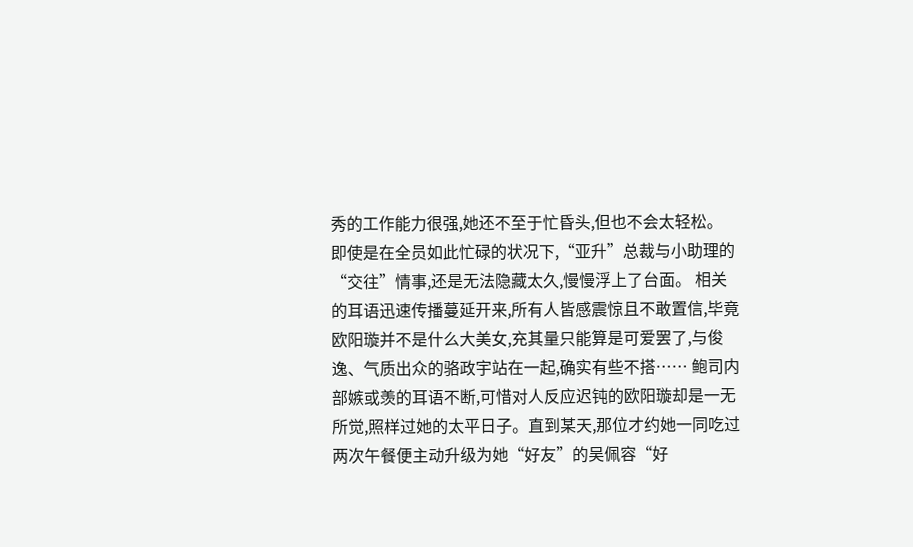秀的工作能力很强,她还不至于忙昏头,但也不会太轻松。 即使是在全员如此忙碌的状况下,“亚升”总裁与小助理的“交往”情事,还是无法隐藏太久,慢慢浮上了台面。 相关的耳语迅速传播蔓延开来,所有人皆感震惊且不敢置信,毕竟欧阳璇并不是什么大美女,充其量只能算是可爱罢了,与俊逸、气质出众的骆政宇站在一起,确实有些不搭…… 鲍司内部嫉或羡的耳语不断,可惜对人反应迟钝的欧阳璇却是一无所觉,照样过她的太平日子。直到某天,那位才约她一同吃过两次午餐便主动升级为她“好友”的吴佩容“好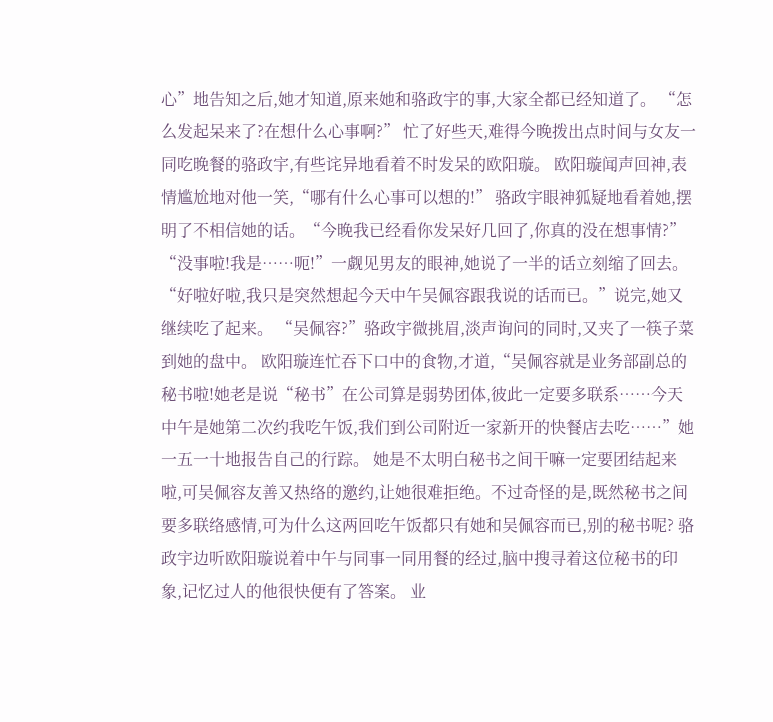心”地告知之后,她才知道,原来她和骆政宇的事,大家全都已经知道了。 “怎么发起呆来了?在想什么心事啊?” 忙了好些天,难得今晚拨出点时间与女友一同吃晚餐的骆政宇,有些诧异地看着不时发呆的欧阳璇。 欧阳璇闻声回神,表情尴尬地对他一笑,“哪有什么心事可以想的!” 骆政宇眼神狐疑地看着她,摆明了不相信她的话。“今晚我已经看你发呆好几回了,你真的没在想事情?” “没事啦!我是……呃!”一觑见男友的眼神,她说了一半的话立刻缩了回去。“好啦好啦,我只是突然想起今天中午吴佩容跟我说的话而已。”说完,她又继续吃了起来。 “吴佩容?”骆政宇微挑眉,淡声询问的同时,又夹了一筷子菜到她的盘中。 欧阳璇连忙吞下口中的食物,才道,“吴佩容就是业务部副总的秘书啦!她老是说“秘书”在公司算是弱势团体,彼此一定要多联系……今天中午是她第二次约我吃午饭,我们到公司附近一家新开的快餐店去吃……”她一五一十地报告自己的行踪。 她是不太明白秘书之间干嘛一定要团结起来啦,可吴佩容友善又热络的邀约,让她很难拒绝。不过奇怪的是,既然秘书之间要多联络感情,可为什么这两回吃午饭都只有她和吴佩容而已,别的秘书呢? 骆政宇边听欧阳璇说着中午与同事一同用餐的经过,脑中搜寻着这位秘书的印象,记忆过人的他很快便有了答案。 业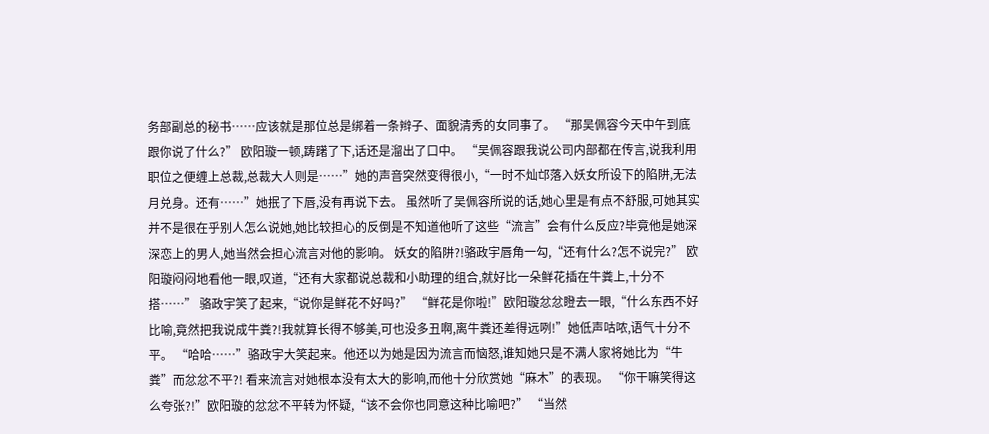务部副总的秘书……应该就是那位总是绑着一条辫子、面貌清秀的女同事了。 “那吴佩容今天中午到底跟你说了什么?” 欧阳璇一顿,踌躇了下,话还是溜出了口中。 “吴佩容跟我说公司内部都在传言,说我利用职位之便缠上总裁,总裁大人则是……”她的声音突然变得很小,“一时不灿邙落入妖女所设下的陷阱,无法月兑身。还有……”她抿了下唇,没有再说下去。 虽然听了吴佩容所说的话,她心里是有点不舒服,可她其实并不是很在乎别人怎么说她,她比较担心的反倒是不知道他听了这些“流言”会有什么反应?毕竟他是她深深恋上的男人,她当然会担心流言对他的影响。 妖女的陷阱?!骆政宇唇角一勾,“还有什么?怎不说完?” 欧阳璇闷闷地看他一眼,叹道,“还有大家都说总裁和小助理的组合,就好比一朵鲜花插在牛粪上,十分不搭……” 骆政宇笑了起来,“说你是鲜花不好吗?” “鲜花是你啦!”欧阳璇忿忿瞪去一眼,“什么东西不好比喻,竟然把我说成牛粪?!我就算长得不够美,可也没多丑啊,离牛粪还差得远咧!”她低声咕哝,语气十分不平。 “哈哈……”骆政宇大笑起来。他还以为她是因为流言而恼怒,谁知她只是不满人家将她比为“牛粪”而忿忿不平?! 看来流言对她根本没有太大的影响,而他十分欣赏她“麻木”的表现。 “你干嘛笑得这么夸张?!”欧阳璇的忿忿不平转为怀疑,“该不会你也同意这种比喻吧?” “当然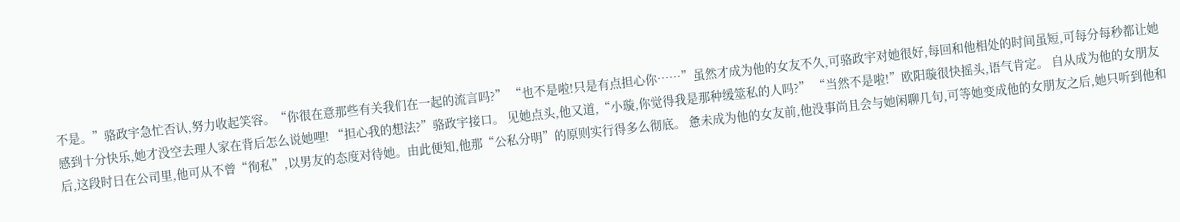不是。”骆政宇急忙否认,努力收起笑容。“你很在意那些有关我们在一起的流言吗?” “也不是啦!只是有点担心你……”虽然才成为他的女友不久,可骆政宇对她很好,每回和他相处的时间虽短,可每分每秒都让她感到十分快乐,她才没空去理人家在背后怎么说她哩! “担心我的想法?”骆政宇接口。 见她点头,他又道,“小璇,你觉得我是那种缓筮私的人吗?” “当然不是啦!”欧阳璇很快摇头,语气肯定。 自从成为他的女朋友后,这段时日在公司里,他可从不曾“徇私”,以男友的态度对待她。由此便知,他那“公私分明”的原则实行得多么彻底。 惫未成为他的女友前,他没事尚且会与她闲聊几句,可等她变成他的女朋友之后,她只听到他和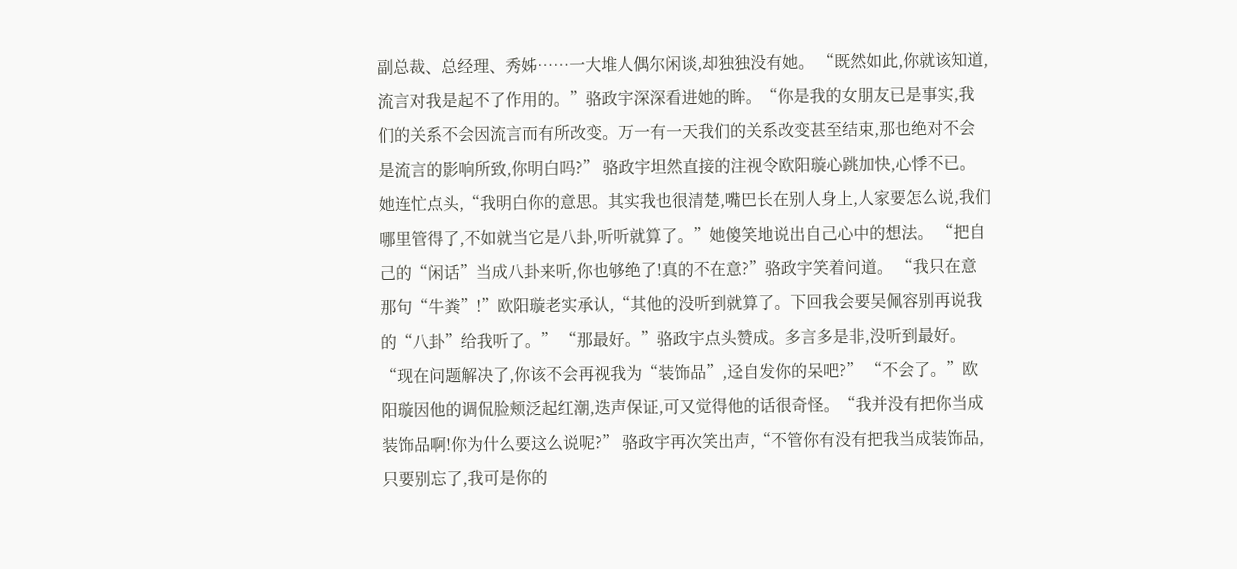副总裁、总经理、秀姊……一大堆人偶尔闲谈,却独独没有她。 “既然如此,你就该知道,流言对我是起不了作用的。”骆政宇深深看进她的眸。“你是我的女朋友已是事实,我们的关系不会因流言而有所改变。万一有一天我们的关系改变甚至结束,那也绝对不会是流言的影响所致,你明白吗?” 骆政宇坦然直接的注视令欧阳璇心跳加快,心悸不已。她连忙点头,“我明白你的意思。其实我也很清楚,嘴巴长在别人身上,人家要怎么说,我们哪里管得了,不如就当它是八卦,听听就算了。”她傻笑地说出自己心中的想法。 “把自己的“闲话”当成八卦来听,你也够绝了!真的不在意?”骆政宇笑着问道。 “我只在意那句“牛粪”!”欧阳璇老实承认,“其他的没听到就算了。下回我会要吴佩容别再说我的“八卦”给我听了。” “那最好。”骆政宇点头赞成。多言多是非,没听到最好。“现在问题解决了,你该不会再视我为“装饰品”,迳自发你的呆吧?” “不会了。”欧阳璇因他的调侃脸颊泛起红潮,迭声保证,可又觉得他的话很奇怪。“我并没有把你当成装饰品啊!你为什么要这么说呢?” 骆政宇再次笑出声,“不管你有没有把我当成装饰品,只要别忘了,我可是你的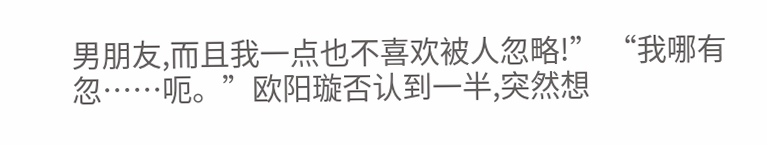男朋友,而且我一点也不喜欢被人忽略!” “我哪有忽……呃。”欧阳璇否认到一半,突然想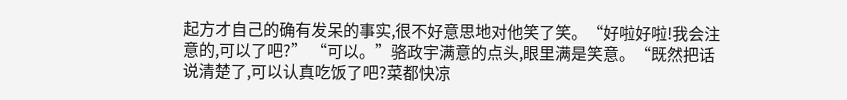起方才自己的确有发呆的事实,很不好意思地对他笑了笑。“好啦好啦!我会注意的,可以了吧?” “可以。”骆政宇满意的点头,眼里满是笑意。“既然把话说清楚了,可以认真吃饭了吧?菜都快凉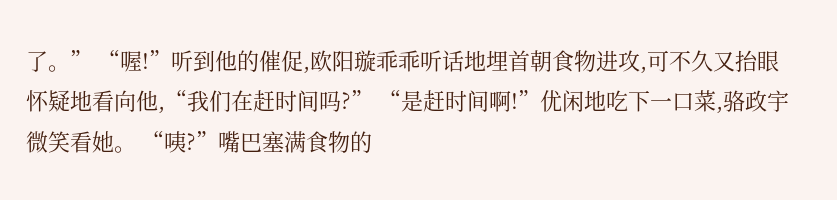了。” “喔!”听到他的催促,欧阳璇乖乖听话地埋首朝食物进攻,可不久又抬眼怀疑地看向他,“我们在赶时间吗?” “是赶时间啊!”优闲地吃下一口菜,骆政宇微笑看她。 “咦?”嘴巴塞满食物的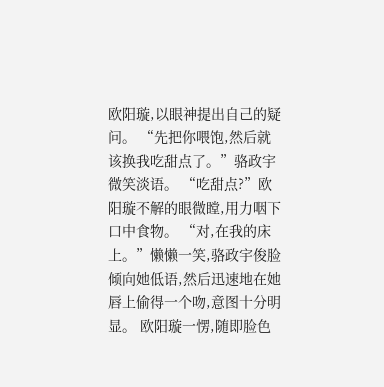欧阳璇,以眼神提出自己的疑问。 “先把你喂饱,然后就该换我吃甜点了。”骆政宇微笑淡语。 “吃甜点?”欧阳璇不解的眼微瞠,用力咽下口中食物。 “对,在我的床上。”懒懒一笑,骆政宇俊脸倾向她低语,然后迅速地在她唇上偷得一个吻,意图十分明显。 欧阳璇一愣,随即脸色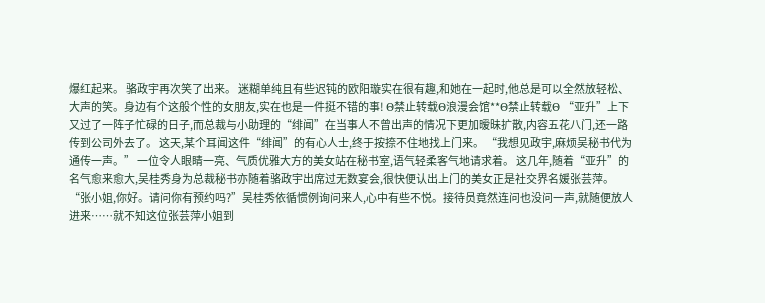爆红起来。 骆政宇再次笑了出来。 迷糊单纯且有些迟钝的欧阳璇实在很有趣,和她在一起时,他总是可以全然放轻松、大声的笑。身边有个这般个性的女朋友,实在也是一件挺不错的事! Θ禁止转载Θ浪漫会馆**Θ禁止转载Θ “亚升”上下又过了一阵子忙碌的日子,而总裁与小助理的“绯闻”在当事人不曾出声的情况下更加暧昧扩散,内容五花八门,还一路传到公司外去了。 这天,某个耳闻这件“绯闻”的有心人士,终于按捺不住地找上门来。 “我想见政宇,麻烦吴秘书代为通传一声。” 一位令人眼睛一亮、气质优雅大方的美女站在秘书室,语气轻柔客气地请求着。 这几年,随着“亚升”的名气愈来愈大,吴桂秀身为总裁秘书亦随着骆政宇出席过无数宴会,很快便认出上门的美女正是社交界名媛张芸萍。 “张小姐,你好。请问你有预约吗?”吴桂秀依循惯例询问来人,心中有些不悦。接待员竟然连问也没问一声,就随便放人进来……就不知这位张芸萍小姐到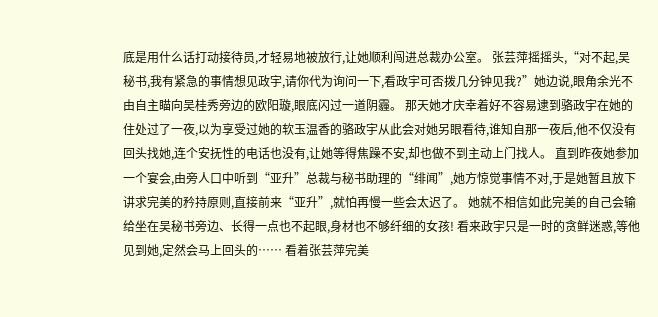底是用什么话打动接待员,才轻易地被放行,让她顺利闯进总裁办公室。 张芸萍摇摇头,“对不起,吴秘书,我有紧急的事情想见政宇,请你代为询问一下,看政宇可否拨几分钟见我?”她边说,眼角余光不由自主瞄向吴桂秀旁边的欧阳璇,眼底闪过一道阴霾。 那天她才庆幸着好不容易逮到骆政宇在她的住处过了一夜,以为享受过她的软玉温香的骆政宇从此会对她另眼看待,谁知自那一夜后,他不仅没有回头找她,连个安抚性的电话也没有,让她等得焦躁不安,却也做不到主动上门找人。 直到昨夜她参加一个宴会,由旁人口中听到“亚升”总裁与秘书助理的“绯闻”,她方惊觉事情不对,于是她暂且放下讲求完美的矜持原则,直接前来“亚升”,就怕再慢一些会太迟了。 她就不相信如此完美的自己会输给坐在吴秘书旁边、长得一点也不起眼,身材也不够纤细的女孩! 看来政宇只是一时的贪鲜迷惑,等他见到她,定然会马上回头的…… 看着张芸萍完美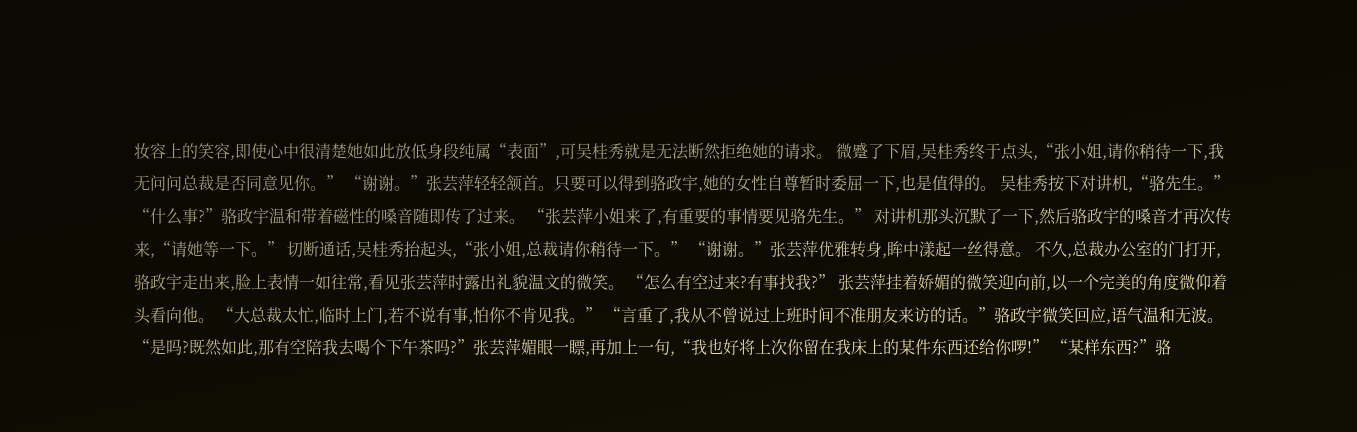妆容上的笑容,即使心中很清楚她如此放低身段纯属“表面”,可吴桂秀就是无法断然拒绝她的请求。 微蹙了下眉,吴桂秀终于点头,“张小姐,请你稍待一下,我无问问总裁是否同意见你。” “谢谢。”张芸萍轻轻颔首。只要可以得到骆政宇,她的女性自尊暂时委屈一下,也是值得的。 吴桂秀按下对讲机,“骆先生。” “什么事?”骆政宇温和带着磁性的嗓音随即传了过来。 “张芸萍小姐来了,有重要的事情要见骆先生。” 对讲机那头沉默了一下,然后骆政宇的嗓音才再次传来,“请她等一下。” 切断通话,吴桂秀抬起头,“张小姐,总裁请你稍待一下。” “谢谢。”张芸萍优雅转身,眸中漾起一丝得意。 不久,总裁办公室的门打开,骆政宇走出来,脸上表情一如往常,看见张芸萍时露出礼貌温文的微笑。 “怎么有空过来?有事找我?” 张芸萍挂着娇媚的微笑迎向前,以一个完美的角度微仰着头看向他。 “大总裁太忙,临时上门,若不说有事,怕你不肯见我。” “言重了,我从不曾说过上班时间不准朋友来访的话。”骆政宇微笑回应,语气温和无波。 “是吗?既然如此,那有空陪我去喝个下午茶吗?”张芸萍媚眼一瞟,再加上一句,“我也好将上次你留在我床上的某件东西还给你啰!” “某样东西?”骆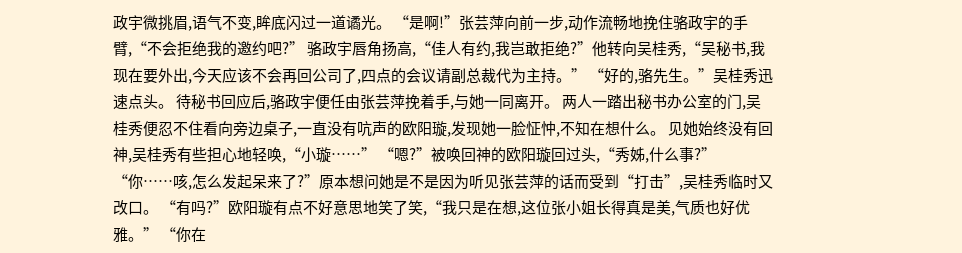政宇微挑眉,语气不变,眸底闪过一道谲光。 “是啊!”张芸萍向前一步,动作流畅地挽住骆政宇的手臂,“不会拒绝我的邀约吧?” 骆政宇唇角扬高,“佳人有约,我岂敢拒绝?”他转向吴桂秀,“吴秘书,我现在要外出,今天应该不会再回公司了,四点的会议请副总裁代为主持。” “好的,骆先生。”吴桂秀迅速点头。 待秘书回应后,骆政宇便任由张芸萍挽着手,与她一同离开。 两人一踏出秘书办公室的门,吴桂秀便忍不住看向旁边桌子,一直没有吭声的欧阳璇,发现她一脸怔忡,不知在想什么。 见她始终没有回神,吴桂秀有些担心地轻唤,“小璇……” “嗯?”被唤回神的欧阳璇回过头,“秀姊,什么事?” “你……咳,怎么发起呆来了?”原本想问她是不是因为听见张芸萍的话而受到“打击”,吴桂秀临时又改口。 “有吗?”欧阳璇有点不好意思地笑了笑,“我只是在想,这位张小姐长得真是美,气质也好优雅。” “你在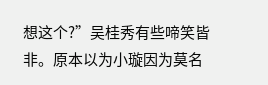想这个?”吴桂秀有些啼笑皆非。原本以为小璇因为莫名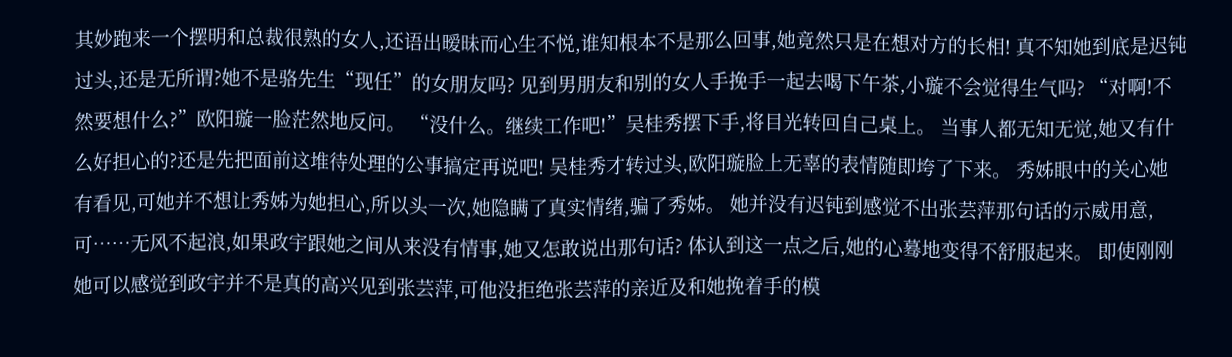其妙跑来一个摆明和总裁很熟的女人,还语出暧昧而心生不悦,谁知根本不是那么回事,她竟然只是在想对方的长相! 真不知她到底是迟钝过头,还是无所谓?她不是骆先生“现任”的女朋友吗? 见到男朋友和别的女人手挽手一起去喝下午茶,小璇不会觉得生气吗? “对啊!不然要想什么?”欧阳璇一脸茫然地反问。 “没什么。继续工作吧!”吴桂秀摆下手,将目光转回自己桌上。 当事人都无知无觉,她又有什么好担心的?还是先把面前这堆待处理的公事搞定再说吧! 吴桂秀才转过头,欧阳璇脸上无辜的表情随即垮了下来。 秀姊眼中的关心她有看见,可她并不想让秀姊为她担心,所以头一次,她隐瞒了真实情绪,骗了秀姊。 她并没有迟钝到感觉不出张芸萍那句话的示威用意,可……无风不起浪,如果政宇跟她之间从来没有情事,她又怎敢说出那句话? 体认到这一点之后,她的心蓦地变得不舒服起来。 即使刚刚她可以感觉到政宇并不是真的高兴见到张芸萍,可他没拒绝张芸萍的亲近及和她挽着手的模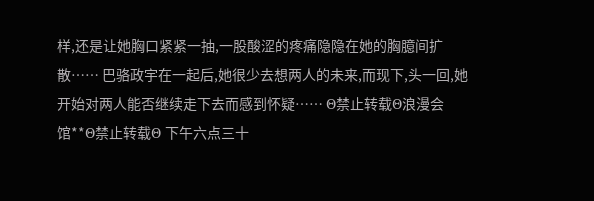样,还是让她胸口紧紧一抽,一股酸涩的疼痛隐隐在她的胸臆间扩散…… 巴骆政宇在一起后,她很少去想两人的未来,而现下,头一回,她开始对两人能否继续走下去而感到怀疑…… Θ禁止转载Θ浪漫会馆**Θ禁止转载Θ 下午六点三十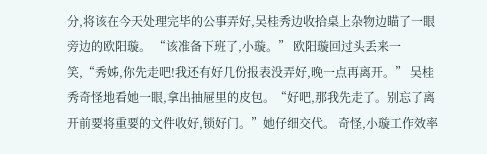分,将该在今天处理完毕的公事弄好,吴桂秀边收拾桌上杂物边瞄了一眼旁边的欧阳璇。 “该准备下班了,小璇。” 欧阳璇回过头丢来一笑,“秀姊,你先走吧!我还有好几份报表没弄好,晚一点再离开。” 吴桂秀奇怪地看她一眼,拿出抽屉里的皮包。“好吧,那我先走了。别忘了离开前要将重要的文件收好,锁好门。”她仔细交代。 奇怪,小璇工作效率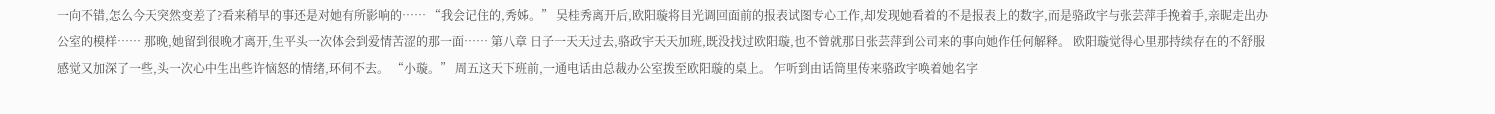一向不错,怎么今天突然变差了?看来稍早的事还是对她有所影响的…… “我会记住的,秀姊。” 吴桂秀离开后,欧阳璇将目光调回面前的报表试图专心工作,却发现她看着的不是报表上的数字,而是骆政宇与张芸萍手挽着手,亲昵走出办公室的模样…… 那晚,她留到很晚才离开,生平头一次体会到爱情苦涩的那一面…… 第八章 日子一天天过去,骆政宇天天加班,既没找过欧阳璇,也不曾就那日张芸萍到公司来的事向她作任何解释。 欧阳璇觉得心里那持续存在的不舒服感觉又加深了一些,头一次心中生出些许恼怒的情绪,环伺不去。 “小璇。” 周五这天下班前,一通电话由总裁办公室拨至欧阳璇的桌上。 乍听到由话筒里传来骆政宇唤着她名字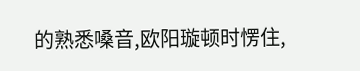的熟悉嗓音,欧阳璇顿时愣住,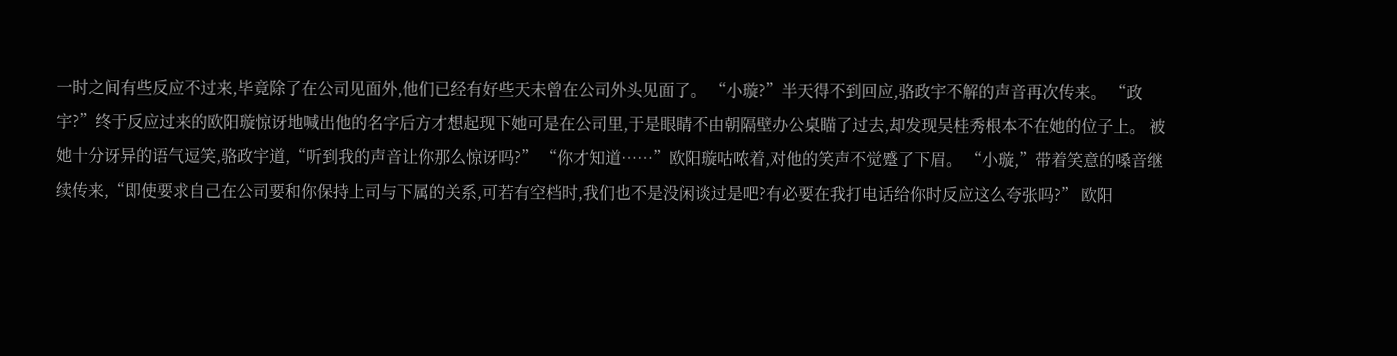一时之间有些反应不过来,毕竟除了在公司见面外,他们已经有好些天未曾在公司外头见面了。 “小璇?”半天得不到回应,骆政宇不解的声音再次传来。 “政宇?”终于反应过来的欧阳璇惊讶地喊出他的名字后方才想起现下她可是在公司里,于是眼睛不由朝隔壁办公桌瞄了过去,却发现吴桂秀根本不在她的位子上。 被她十分讶异的语气逗笑,骆政宇道,“听到我的声音让你那么惊讶吗?” “你才知道……”欧阳璇咕哝着,对他的笑声不觉蹙了下眉。 “小璇,”带着笑意的嗓音继续传来,“即使要求自己在公司要和你保持上司与下属的关系,可若有空档时,我们也不是没闲谈过是吧?有必要在我打电话给你时反应这么夸张吗?” 欧阳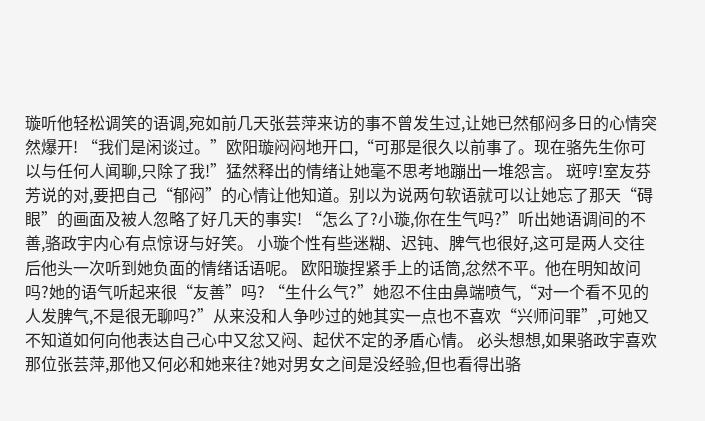璇听他轻松调笑的语调,宛如前几天张芸萍来访的事不曾发生过,让她已然郁闷多日的心情突然爆开! “我们是闲谈过。”欧阳璇闷闷地开口,“可那是很久以前事了。现在骆先生你可以与任何人闻聊,只除了我!”猛然释出的情绪让她毫不思考地蹦出一堆怨言。 斑哼!室友芬芳说的对,要把自己“郁闷”的心情让他知道。别以为说两句软语就可以让她忘了那天“碍眼”的画面及被人忽略了好几天的事实! “怎么了?小璇,你在生气吗?”听出她语调间的不善,骆政宇内心有点惊讶与好笑。 小璇个性有些迷糊、迟钝、脾气也很好,这可是两人交往后他头一次听到她负面的情绪话语呢。 欧阳璇捏紧手上的话筒,忿然不平。他在明知故问吗?她的语气听起来很“友善”吗? “生什么气?”她忍不住由鼻端喷气,“对一个看不见的人发脾气,不是很无聊吗?”从来没和人争吵过的她其实一点也不喜欢“兴师问罪”,可她又不知道如何向他表达自己心中又忿又闷、起伏不定的矛盾心情。 必头想想,如果骆政宇喜欢那位张芸萍,那他又何必和她来往?她对男女之间是没经验,但也看得出骆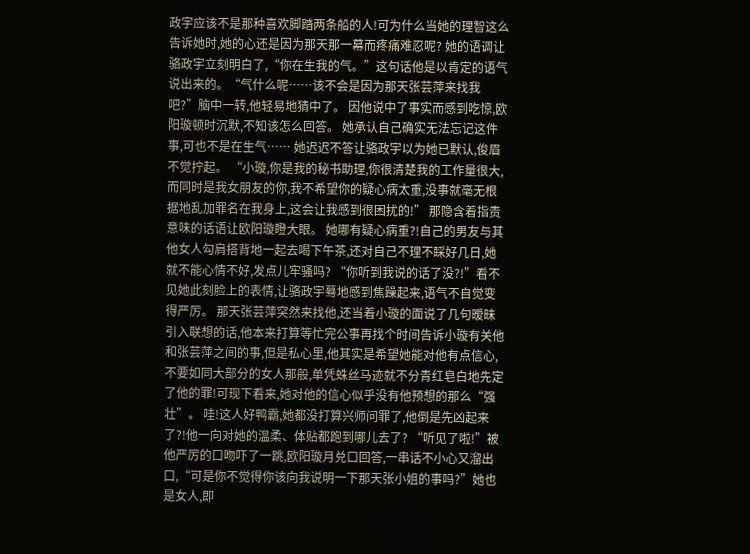政宇应该不是那种喜欢脚踏两条船的人!可为什么当她的理智这么告诉她时,她的心还是因为那天那一幕而疼痛难忍呢? 她的语调让骆政宇立刻明白了,“你在生我的气。”这句话他是以肯定的语气说出来的。“气什么呢……该不会是因为那天张芸萍来找我吧?”脑中一转,他轻易地猜中了。 因他说中了事实而感到吃惊,欧阳璇顿时沉默,不知该怎么回答。 她承认自己确实无法忘记这件事,可也不是在生气…… 她迟迟不答让骆政宇以为她已默认,俊眉不觉拧起。 “小璇,你是我的秘书助理,你很清楚我的工作量很大,而同时是我女朋友的你,我不希望你的疑心病太重,没事就毫无根据地乱加罪名在我身上,这会让我感到很困扰的!” 那隐含着指责意味的话语让欧阳璇瞪大眼。 她哪有疑心病重?!自己的男友与其他女人勾肩搭背地一起去喝下午茶,还对自己不理不睬好几日,她就不能心情不好,发点儿牢骚吗? “你听到我说的话了没?!”看不见她此刻脸上的表情,让骆政宇蓦地感到焦躁起来,语气不自觉变得严厉。 那天张芸萍突然来找他,还当着小璇的面说了几句暧昧引入联想的话,他本来打算等忙完公事再找个时间告诉小璇有关他和张芸萍之间的事,但是私心里,他其实是希望她能对他有点信心,不要如同大部分的女人那般,单凭蛛丝马迹就不分青红皂白地先定了他的罪!可现下看来,她对他的信心似乎没有他预想的那么“强壮”。 哇!这人好鸭霸,她都没打算兴师问罪了,他倒是先凶起来了?!他一向对她的温柔、体贴都跑到哪儿去了? “听见了啦!”被他严厉的口吻吓了一跳,欧阳璇月兑口回答,一串话不小心又溜出口,“可是你不觉得你该向我说明一下那天张小姐的事吗?”她也是女人,即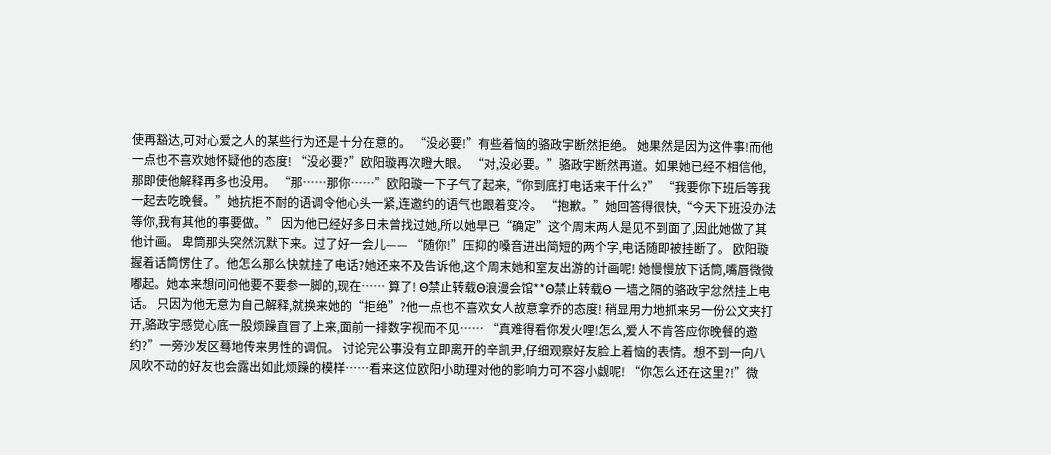使再豁达,可对心爱之人的某些行为还是十分在意的。 “没必要!”有些着恼的骆政宇断然拒绝。 她果然是因为这件事!而他一点也不喜欢她怀疑他的态度! “没必要?”欧阳璇再次瞪大眼。 “对,没必要。”骆政宇断然再道。如果她已经不相信他,那即使他解释再多也没用。 “那……那你……”欧阳璇一下子气了起来,“你到底打电话来干什么?” “我要你下班后等我一起去吃晚餐。”她抗拒不耐的语调令他心头一紧,连邀约的语气也跟着变冷。 “抱歉。”她回答得很快,“今天下班没办法等你,我有其他的事要做。” 因为他已经好多日未曾找过她,所以她早已“确定”这个周末两人是见不到面了,因此她做了其他计画。 卑筒那头突然沉默下来。过了好一会儿—— “随你!”压抑的嗓音进出简短的两个字,电话随即被挂断了。 欧阳璇握着话筒愣住了。他怎么那么快就挂了电话?她还来不及告诉他,这个周末她和室友出游的计画呢! 她慢慢放下话筒,嘴唇微微嘟起。她本来想问问他要不要参一脚的,现在…… 算了! Θ禁止转载Θ浪漫会馆**Θ禁止转载Θ 一墙之隔的骆政宇忿然挂上电话。 只因为他无意为自己解释,就换来她的“拒绝”?他一点也不喜欢女人故意拿乔的态度! 稍显用力地抓来另一份公文夹打开,骆政宇感觉心底一股烦躁直冒了上来,面前一排数字视而不见…… “真难得看你发火哩!怎么,爱人不肯答应你晚餐的邀约?”一旁沙发区蓦地传来男性的调侃。 讨论完公事没有立即离开的辛凯尹,仔细观察好友脸上着恼的表情。想不到一向八风吹不动的好友也会露出如此烦躁的模样……看来这位欧阳小助理对他的影响力可不容小觑呢! “你怎么还在这里?!”微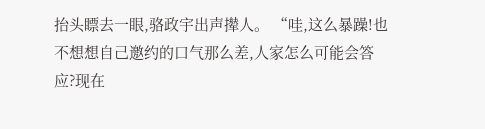抬头瞟去一眼,骆政宇出声撵人。 “哇,这么暴躁!也不想想自己邀约的口气那么差,人家怎么可能会答应?现在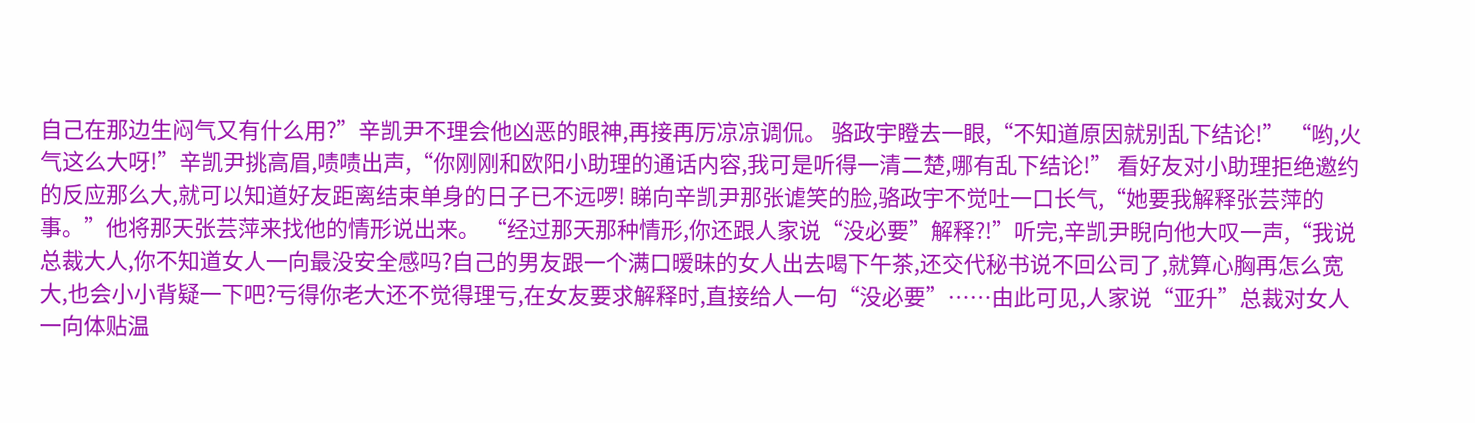自己在那边生闷气又有什么用?”辛凯尹不理会他凶恶的眼神,再接再厉凉凉调侃。 骆政宇瞪去一眼,“不知道原因就别乱下结论!” “哟,火气这么大呀!”辛凯尹挑高眉,啧啧出声,“你刚刚和欧阳小助理的通话内容,我可是听得一清二楚,哪有乱下结论!” 看好友对小助理拒绝邀约的反应那么大,就可以知道好友距离结束单身的日子已不远啰! 睇向辛凯尹那张谑笑的脸,骆政宇不觉吐一口长气,“她要我解释张芸萍的事。”他将那天张芸萍来找他的情形说出来。 “经过那天那种情形,你还跟人家说“没必要”解释?!”听完,辛凯尹睨向他大叹一声,“我说总裁大人,你不知道女人一向最没安全感吗?自己的男友跟一个满口暧昧的女人出去喝下午茶,还交代秘书说不回公司了,就算心胸再怎么宽大,也会小小背疑一下吧?亏得你老大还不觉得理亏,在女友要求解释时,直接给人一句“没必要”……由此可见,人家说“亚升”总裁对女人一向体贴温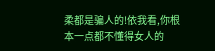柔都是骗人的!依我看,你根本一点都不懂得女人的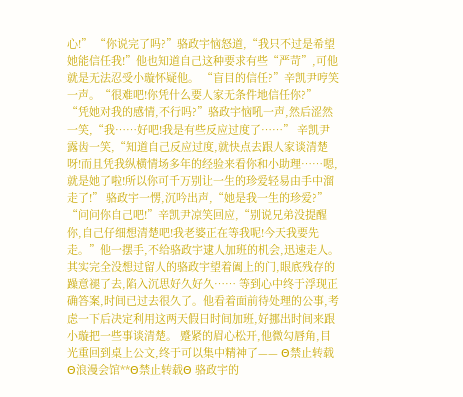心!” “你说完了吗?”骆政宇恼怒道,“我只不过是希望她能信任我!”他也知道自己这种要求有些“严苛”,可他就是无法忍受小璇怀疑他。 “盲目的信任?”辛凯尹哼笑一声。“很难吧!你凭什么要人家无条件地信任你?” “凭她对我的感情,不行吗?”骆政宇恼吼一声,然后涩然一笑,“我……好吧!我是有些反应过度了……” 辛凯尹露齿一笑,“知道自己反应过度,就快点去跟人家谈清楚呀!而且凭我纵横情场多年的经验来看你和小助理……嗯,就是她了啦!所以你可千万别让一生的珍爱轻易由手中溜走了!” 骆政宇一愣,沉吟出声,“她是我一生的珍爱?” “问问你自己吧!”辛凯尹凉笑回应,“别说兄弟没提醒你,自己仔细想清楚吧!我老婆正在等我呢!今天我要先走。”他一摆手,不给骆政宇逮人加班的机会,迅速走人。 其实完全没想过留人的骆政宇望着阖上的门,眼底残存的躁意褪了去,陷入沉思好久好久…… 等到心中终于浮现正确答案,时间已过去很久了。他看着面前待处理的公事,考虑一下后决定利用这两天假日时间加班,好挪出时间来跟小璇把一些事谈清楚。 蹙紧的眉心松开,他微勾唇角,目光重回到桌上公文,终于可以集中精神了—— Θ禁止转载Θ浪漫会馆**Θ禁止转载Θ 骆政宇的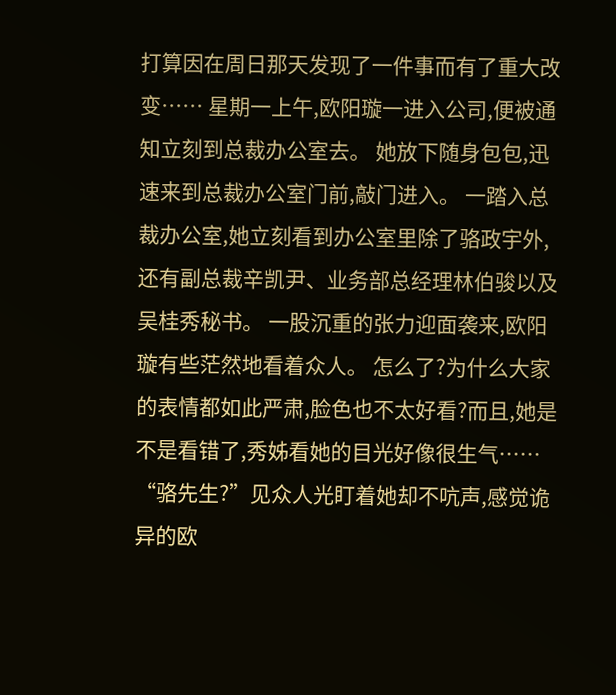打算因在周日那天发现了一件事而有了重大改变…… 星期一上午,欧阳璇一进入公司,便被通知立刻到总裁办公室去。 她放下随身包包,迅速来到总裁办公室门前,敲门进入。 一踏入总裁办公室,她立刻看到办公室里除了骆政宇外,还有副总裁辛凯尹、业务部总经理林伯骏以及吴桂秀秘书。 一股沉重的张力迎面袭来,欧阳璇有些茫然地看着众人。 怎么了?为什么大家的表情都如此严肃,脸色也不太好看?而且,她是不是看错了,秀姊看她的目光好像很生气…… “骆先生?”见众人光盯着她却不吭声,感觉诡异的欧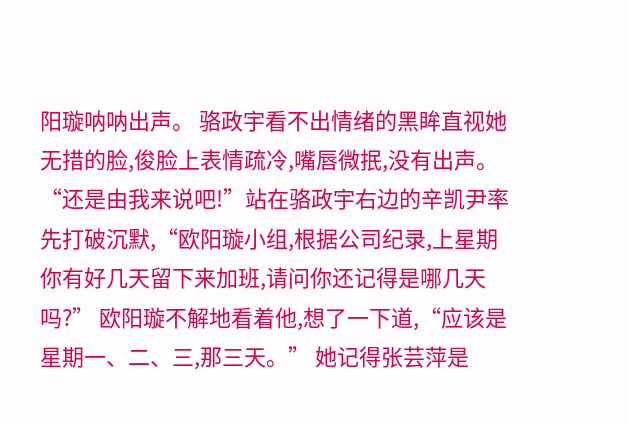阳璇呐呐出声。 骆政宇看不出情绪的黑眸直视她无措的脸,俊脸上表情疏冷,嘴唇微抿,没有出声。 “还是由我来说吧!”站在骆政宇右边的辛凯尹率先打破沉默,“欧阳璇小组,根据公司纪录,上星期你有好几天留下来加班,请问你还记得是哪几天吗?” 欧阳璇不解地看着他,想了一下道,“应该是星期一、二、三,那三天。” 她记得张芸萍是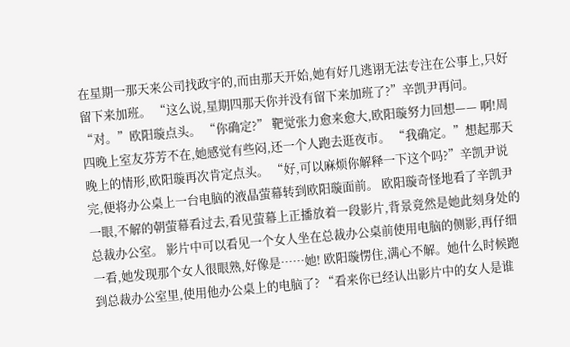在星期一那天来公司找政宇的,而由那天开始,她有好几逃诩无法专注在公事上,只好留下来加班。 “这么说,星期四那天你并没有留下来加班了?”辛凯尹再问。 “对。”欧阳璇点头。 “你确定?” 靶觉张力愈来愈大,欧阳璇努力回想—— 啊!周四晚上室友芬芳不在,她感觉有些闷,还一个人跑去逛夜市。 “我确定。”想起那天晚上的情形,欧阳璇再次肯定点头。 “好,可以麻烦你解释一下这个吗?”辛凯尹说完,便将办公桌上一台电脑的液晶萤幕转到欧阳璇面前。 欧阳璇奇怪地看了辛凯尹一眼,不解的朝萤幕看过去,看见萤幕上正播放着一段影片,背景竟然是她此刻身处的总裁办公室。 影片中可以看见一个女人坐在总裁办公桌前使用电脑的侧影,再仔细一看,她发现那个女人很眼熟,好像是……她! 欧阳璇愣住,满心不解。她什么时候跑到总裁办公室里,使用他办公桌上的电脑了? “看来你已经认出影片中的女人是谁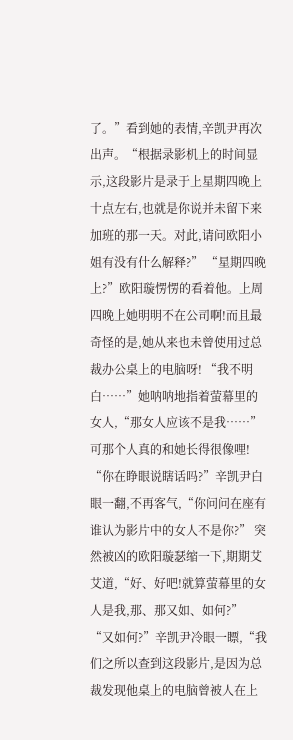了。”看到她的表情,辛凯尹再次出声。“根据录影机上的时间显示,这段影片是录于上星期四晚上十点左右,也就是你说并未留下来加班的那一天。对此,请问欧阳小姐有没有什么解释?” “星期四晚上?”欧阳璇愣愣的看着他。上周四晚上她明明不在公司啊!而且最奇怪的是,她从来也未曾使用过总裁办公桌上的电脑呀! “我不明白……”她呐呐地指着萤幕里的女人,“那女人应该不是我……”可那个人真的和她长得很像哩! “你在睁眼说瞎话吗?”辛凯尹白眼一翻,不再客气,“你问问在座有谁认为影片中的女人不是你?” 突然被凶的欧阳璇瑟缩一下,期期艾艾道,“好、好吧!就算萤幕里的女人是我,那、那又如、如何?” “又如何?”辛凯尹冷眼一瞟,“我们之所以查到这段影片,是因为总裁发现他桌上的电脑曾被人在上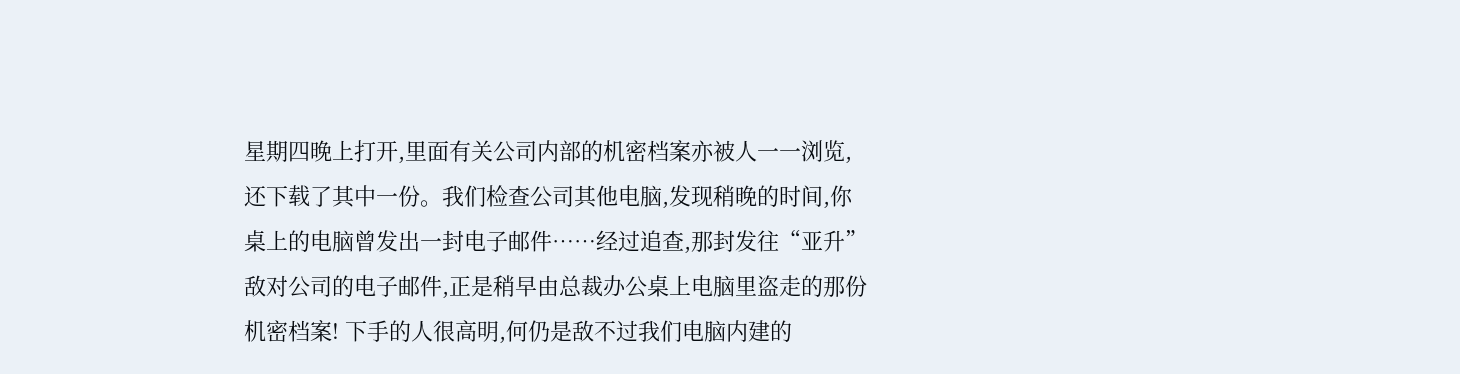星期四晚上打开,里面有关公司内部的机密档案亦被人一一浏览,还下载了其中一份。我们检查公司其他电脑,发现稍晚的时间,你桌上的电脑曾发出一封电子邮件……经过追查,那封发往“亚升”敌对公司的电子邮件,正是稍早由总裁办公桌上电脑里盗走的那份机密档案! 下手的人很高明,何仍是敌不过我们电脑内建的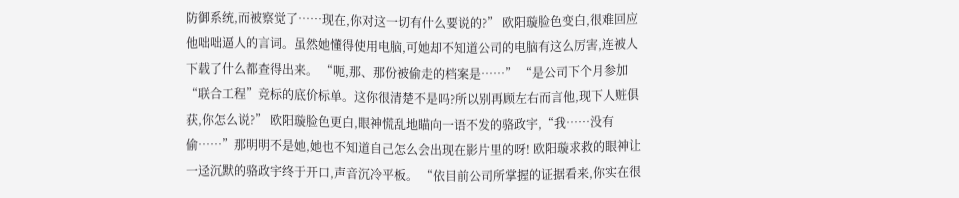防御系统,而被察觉了……现在,你对这一切有什么要说的?” 欧阳璇脸色变白,很难回应他咄咄逼人的言词。虽然她懂得使用电脑,可她却不知道公司的电脑有这么厉害,连被人下载了什么都查得出来。 “呃,那、那份被偷走的档案是……” “是公司下个月参加“联合工程”竞标的底价标单。这你很清楚不是吗?所以别再顾左右而言他,现下人赃俱获,你怎么说?” 欧阳璇脸色更白,眼神慌乱地瞄向一语不发的骆政宇,“我……没有偷……”那明明不是她,她也不知道自己怎么会出现在影片里的呀! 欧阳璇求救的眼神让一迳沉默的骆政宇终于开口,声音沉冷平板。 “依目前公司所掌握的证据看来,你实在很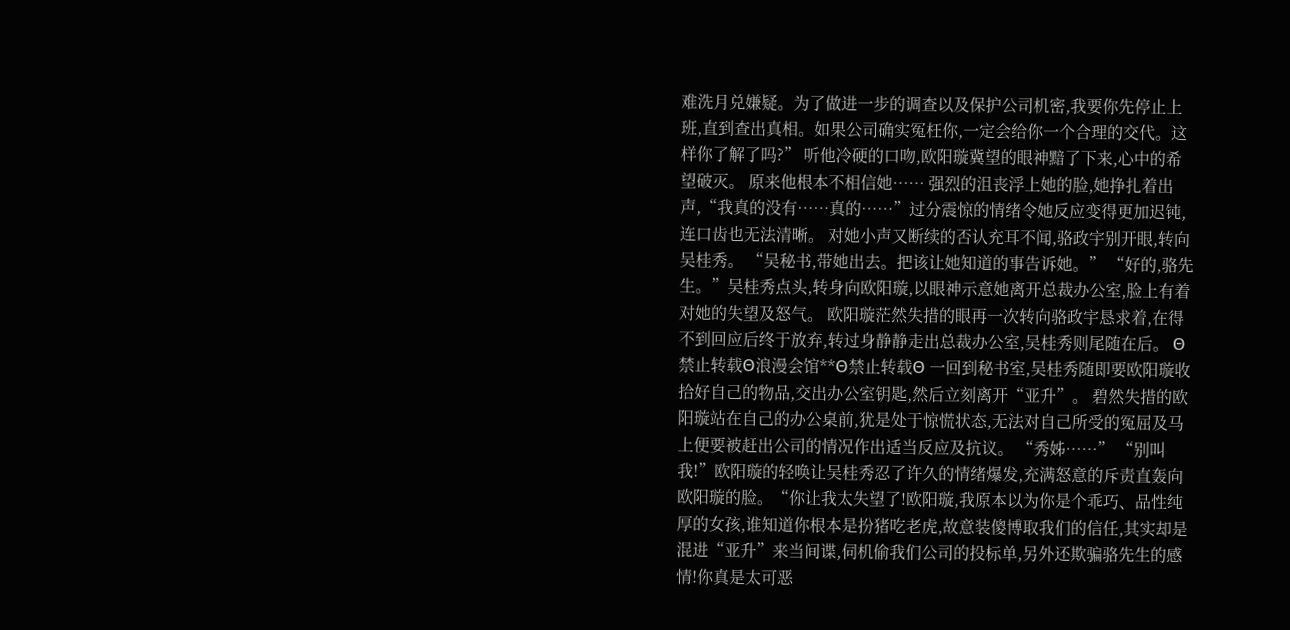难洗月兑嫌疑。为了做进一步的调查以及保护公司机密,我要你先停止上班,直到查出真相。如果公司确实冤枉你,一定会给你一个合理的交代。这样你了解了吗?” 听他冷硬的口吻,欧阳璇冀望的眼神黯了下来,心中的希望破灭。 原来他根本不相信她…… 强烈的沮丧浮上她的脸,她挣扎着出声,“我真的没有……真的……”过分震惊的情绪令她反应变得更加迟钝,连口齿也无法清晰。 对她小声又断续的否认充耳不闻,骆政宇别开眼,转向吴桂秀。 “吴秘书,带她出去。把该让她知道的事告诉她。” “好的,骆先生。”吴桂秀点头,转身向欧阳璇,以眼神示意她离开总裁办公室,脸上有着对她的失望及怒气。 欧阳璇茫然失措的眼再一次转向骆政宇恳求着,在得不到回应后终于放弃,转过身静静走出总裁办公室,吴桂秀则尾随在后。 Θ禁止转载Θ浪漫会馆**Θ禁止转载Θ 一回到秘书室,吴桂秀随即要欧阳璇收拾好自己的物品,交出办公室钥匙,然后立刻离开“亚升”。 碧然失措的欧阳璇站在自己的办公桌前,犹是处于惊慌状态,无法对自己所受的冤屈及马上便要被赶出公司的情况作出适当反应及抗议。 “秀姊……” “别叫我!”欧阳璇的轻唤让吴桂秀忍了许久的情绪爆发,充满怒意的斥责直轰向欧阳璇的脸。“你让我太失望了!欧阳璇,我原本以为你是个乖巧、品性纯厚的女孩,谁知道你根本是扮猪吃老虎,故意装傻博取我们的信任,其实却是混进“亚升”来当间谍,伺机偷我们公司的投标单,另外还欺骗骆先生的感情!你真是太可恶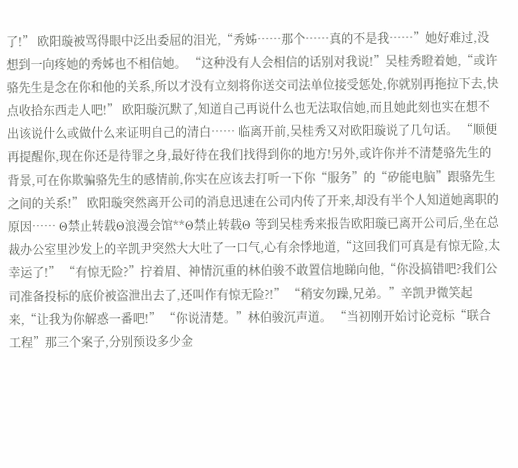了!” 欧阳璇被骂得眼中泛出委屈的泪光,“秀姊……那个……真的不是我……”她好难过,没想到一向疼她的秀姊也不相信她。 “这种没有人会相信的话别对我说!”吴桂秀瞪着她,“或许骆先生是念在你和他的关系,所以才没有立刻将你送交司法单位接受惩处,你就别再拖拉下去,快点收拾东西走人吧!” 欧阳璇沉默了,知道自己再说什么也无法取信她,而且她此刻也实在想不出该说什么或做什么来证明自己的清白…… 临离开前,吴桂秀又对欧阳璇说了几句话。 “顺便再提醒你,现在你还是待罪之身,最好待在我们找得到你的地方!另外,或许你并不清楚骆先生的背景,可在你欺骗骆先生的感情前,你实在应该去打听一下你“服务”的“矽能电脑”跟骆先生之间的关系!” 欧阳璇突然离开公司的消息迅速在公司内传了开来,却没有半个人知道她离职的原因…… Θ禁止转载Θ浪漫会馆**Θ禁止转载Θ 等到吴桂秀来报告欧阳璇已离开公司后,坐在总裁办公室里沙发上的辛凯尹突然大大吐了一口气,心有余悸地道,“这回我们可真是有惊无险,太幸运了!” “有惊无险?”拧着眉、神情沉重的林伯骏不敢置信地睇向他,“你没搞错吧?我们公司准备投标的底价被盗泄出去了,还叫作有惊无险?!” “稍安勿躁,兄弟。”辛凯尹微笑起来,“让我为你解惑一番吧!” “你说清楚。”林伯骏沉声道。 “当初刚开始讨论竞标“联合工程”那三个案子,分别预设多少金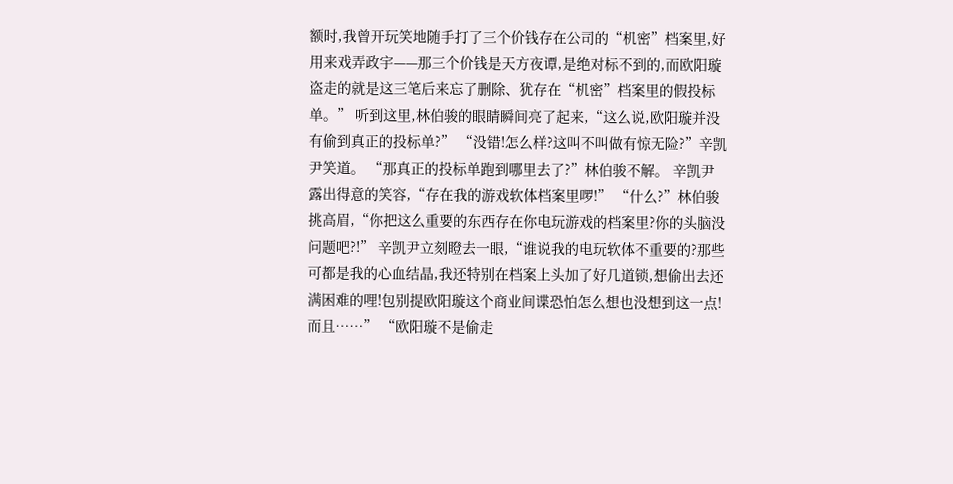额时,我曾开玩笑地随手打了三个价钱存在公司的“机密”档案里,好用来戏弄政宇——那三个价钱是天方夜谭,是绝对标不到的,而欧阳璇盗走的就是这三笔后来忘了删除、犹存在“机密”档案里的假投标单。” 听到这里,林伯骏的眼睛瞬间亮了起来,“这么说,欧阳璇并没有偷到真正的投标单?” “没错!怎么样?这叫不叫做有惊无险?”辛凯尹笑道。 “那真正的投标单跑到哪里去了?”林伯骏不解。 辛凯尹露出得意的笑容,“存在我的游戏软体档案里啰!” “什么?”林伯骏挑高眉,“你把这么重要的东西存在你电玩游戏的档案里?你的头脑没问题吧?!” 辛凯尹立刻瞪去一眼,“谁说我的电玩软体不重要的?那些可都是我的心血结晶,我还特别在档案上头加了好几道锁,想偷出去还满困难的哩!包别提欧阳璇这个商业间谍恐怕怎么想也没想到这一点!而且……” “欧阳璇不是偷走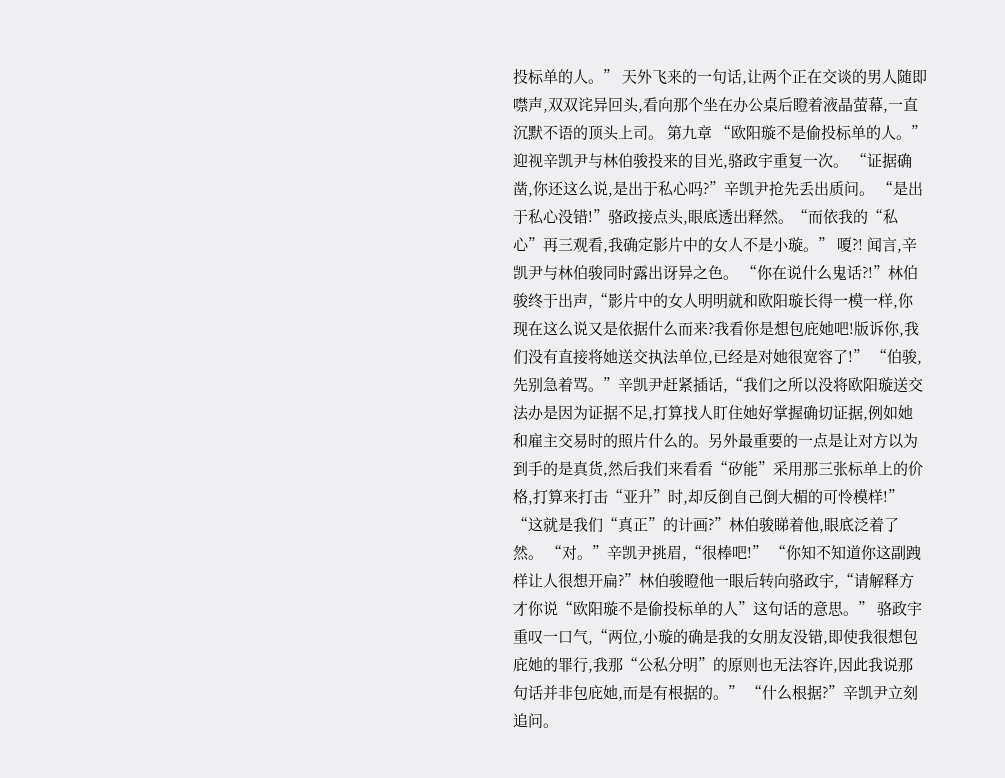投标单的人。” 天外飞来的一句话,让两个正在交谈的男人随即噤声,双双诧异回头,看向那个坐在办公桌后瞪着液晶萤幕,一直沉默不语的顶头上司。 第九章 “欧阳璇不是偷投标单的人。”迎视辛凯尹与林伯骏投来的目光,骆政宇重复一次。 “证据确凿,你还这么说,是出于私心吗?”辛凯尹抢先丢出质问。 “是出于私心没错!”骆政接点头,眼底透出释然。“而依我的“私心”再三观看,我确定影片中的女人不是小璇。” 嗄?! 闻言,辛凯尹与林伯骏同时露出讶异之色。 “你在说什么鬼话?!”林伯骏终于出声,“影片中的女人明明就和欧阳璇长得一模一样,你现在这么说又是依据什么而来?我看你是想包庇她吧!版诉你,我们没有直接将她送交执法单位,已经是对她很宽容了!” “伯骏,先别急着骂。”辛凯尹赶紧插话,“我们之所以没将欧阳璇送交法办是因为证据不足,打算找人盯住她好掌握确切证据,例如她和雇主交易时的照片什么的。另外最重要的一点是让对方以为到手的是真货,然后我们来看看“矽能”采用那三张标单上的价格,打算来打击“亚升”时,却反倒自己倒大楣的可怜模样!” “这就是我们“真正”的计画?”林伯骏睇着他,眼底泛着了然。 “对。”辛凯尹挑眉,“很棒吧!” “你知不知道你这副跩样让人很想开扁?”林伯骏瞪他一眼后转向骆政宇,“请解释方才你说“欧阳璇不是偷投标单的人”这句话的意思。” 骆政宇重叹一口气,“两位,小璇的确是我的女朋友没错,即使我很想包庇她的罪行,我那“公私分明”的原则也无法容许,因此我说那句话并非包庇她,而是有根据的。” “什么根据?”辛凯尹立刻追问。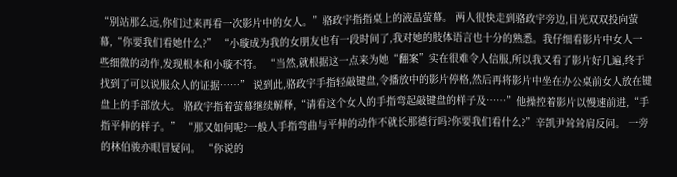“别站那么远,你们过来再看一次影片中的女人。”骆政宇指指桌上的液晶萤幕。 两人很快走到骆政宇旁边,目光双双投向萤幕,“你要我们看她什么?” “小璇成为我的女朋友也有一段时间了,我对她的肢体语言也十分的熟悉。我仔细看影片中女人一些细微的动作,发现根本和小璇不符。 “当然,就根据这一点来为她“翻案”实在很难令人信服,所以我又看了影片好几遍,终于找到了可以说服众人的证据……” 说到此,骆政宇手指轻敲键盘,令播放中的影片停格,然后再将影片中坐在办公桌前女人放在键盘上的手部放大。 骆政宇指着萤幕继续解释,“请看这个女人的手指弯起敲键盘的样子及……”他操控着影片以慢速前进,“手指平伸的样子。” “那又如何呢?一般人手指弯曲与平伸的动作不就长那德行吗?你要我们看什么?”辛凯尹耸耸肩反问。 一旁的林伯骏亦眼冒疑问。 “你说的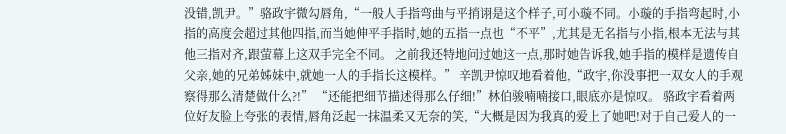没错,凯尹。”骆政宇微勾唇角,“一般人手指弯曲与平捎诩是这个样子,可小璇不同。小璇的手指弯起时,小指的高度会超过其他四指,而当她伸平手指时,她的五指一点也“不平”,尤其是无名指与小指,根本无法与其他三指对齐,跟萤幕上这双手完全不同。 之前我还特地问过她这一点,那时她告诉我,她手指的模样是遗传自父亲,她的兄弟姊妹中,就她一人的手指长这模样。” 辛凯尹惊叹地看着他,“政宇,你没事把一双女人的手观察得那么清楚做什么?!” “还能把细节描述得那么仔细!”林伯骏喃喃接口,眼底亦是惊叹。 骆政宇看着两位好友脸上夸张的表情,唇角泛起一抹温柔又无奈的笑,“大概是因为我真的爱上了她吧!对于自己爱人的一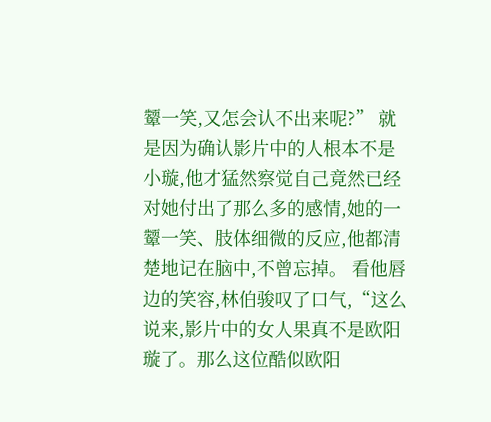颦一笑,又怎会认不出来呢?” 就是因为确认影片中的人根本不是小璇,他才猛然察觉自己竟然已经对她付出了那么多的感情,她的一颦一笑、肢体细微的反应,他都清楚地记在脑中,不曾忘掉。 看他唇边的笑容,林伯骏叹了口气,“这么说来,影片中的女人果真不是欧阳璇了。那么这位酷似欧阳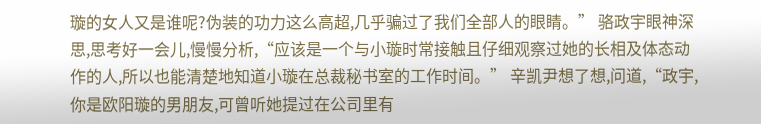璇的女人又是谁呢?伪装的功力这么高超,几乎骗过了我们全部人的眼睛。” 骆政宇眼神深思,思考好一会儿,慢慢分析,“应该是一个与小璇时常接触且仔细观察过她的长相及体态动作的人,所以也能清楚地知道小璇在总裁秘书室的工作时间。” 辛凯尹想了想,问道,“政宇,你是欧阳璇的男朋友,可曾听她提过在公司里有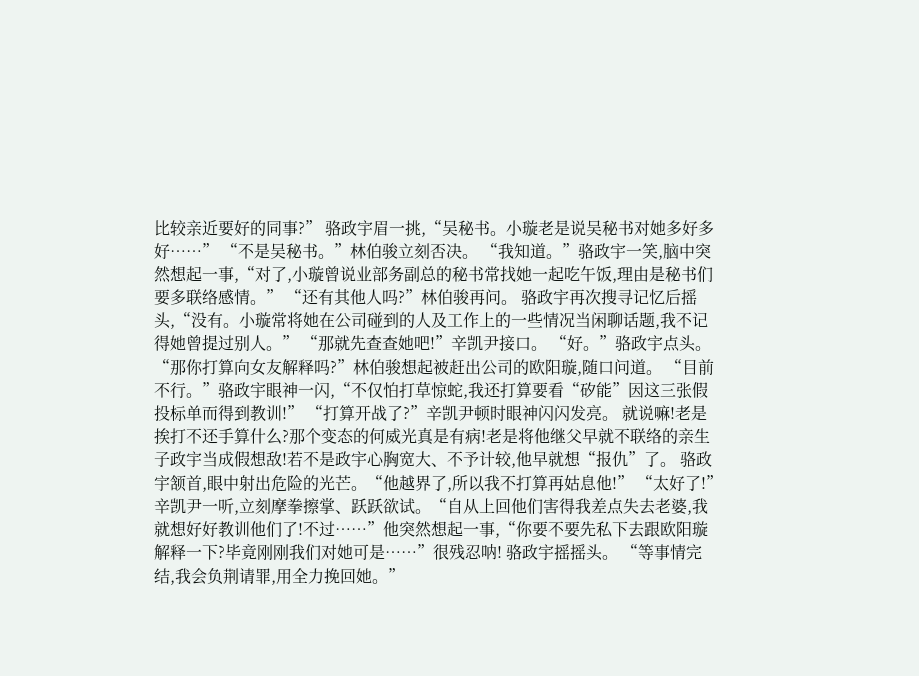比较亲近要好的同事?” 骆政宇眉一挑,“吴秘书。小璇老是说吴秘书对她多好多好……” “不是吴秘书。”林伯骏立刻否决。 “我知道。”骆政宇一笑,脑中突然想起一事,“对了,小璇曾说业部务副总的秘书常找她一起吃午饭,理由是秘书们要多联络感情。” “还有其他人吗?”林伯骏再问。 骆政宇再次搜寻记忆后摇头,“没有。小璇常将她在公司碰到的人及工作上的一些情况当闲聊话题,我不记得她曾提过别人。” “那就先查查她吧!”辛凯尹接口。 “好。”骆政宇点头。 “那你打算向女友解释吗?”林伯骏想起被赶出公司的欧阳璇,随口问道。 “目前不行。”骆政宇眼神一闪,“不仅怕打草惊蛇,我还打算要看“矽能”因这三张假投标单而得到教训!” “打算开战了?”辛凯尹顿时眼神闪闪发亮。 就说嘛!老是挨打不还手算什么?那个变态的何威光真是有病!老是将他继父早就不联络的亲生子政宇当成假想敌!若不是政宇心胸宽大、不予计较,他早就想“报仇”了。 骆政宇颔首,眼中射出危险的光芒。“他越界了,所以我不打算再姑息他!” “太好了!”辛凯尹一听,立刻摩拳擦掌、跃跃欲试。“自从上回他们害得我差点失去老婆,我就想好好教训他们了!不过……”他突然想起一事,“你要不要先私下去跟欧阳璇解释一下?毕竟刚刚我们对她可是……”很残忍呐! 骆政宇摇摇头。 “等事情完结,我会负荆请罪,用全力挽回她。”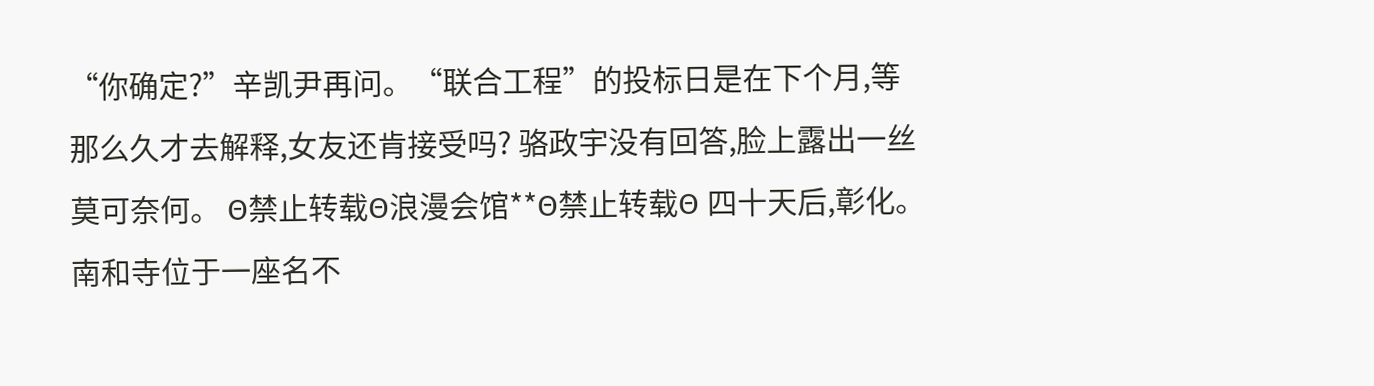“你确定?”辛凯尹再问。“联合工程”的投标日是在下个月,等那么久才去解释,女友还肯接受吗? 骆政宇没有回答,脸上露出一丝莫可奈何。 Θ禁止转载Θ浪漫会馆**Θ禁止转载Θ 四十天后,彰化。 南和寺位于一座名不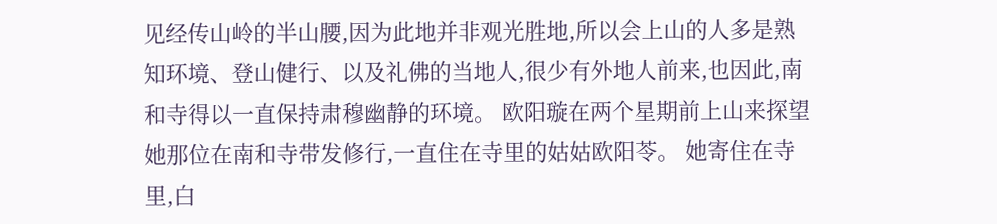见经传山岭的半山腰,因为此地并非观光胜地,所以会上山的人多是熟知环境、登山健行、以及礼佛的当地人,很少有外地人前来,也因此,南和寺得以一直保持肃穆幽静的环境。 欧阳璇在两个星期前上山来探望她那位在南和寺带发修行,一直住在寺里的姑姑欧阳苓。 她寄住在寺里,白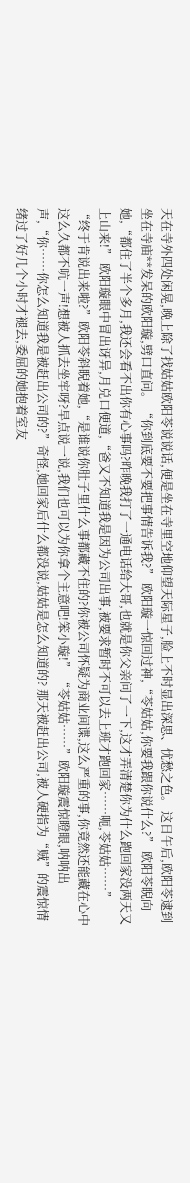天在寺外四处闲晃,晚上除了找姑姑欧阳苓说说话,便是坐在寺里空地仰望天际星子,脸上不时显出深思、忧愁之色。 这日午后,欧阳苓逮到坐在寺庙**发呆的欧阳璇,劈口直问。 “你到底要不要把事情告诉我?” 欧阳璇一惊回过神,“苓姑姑,你要我跟你说什么?” 欧阳苓睨向她,“都住了半个多月,我还会看不出你有心事吗?昨晚我打了一通电话给大哥,也就是你父亲问了一下,这才弄清楚你为什么跑回家没两天又上山来!” 欧阳璇眼中冒出讶异,月兑口便道,“爸又不知道我是因为公司出事,被要求暂时不可以去上班才跑回家……呃,苓姑姑……” “终于肯说出来啦?”欧阳苓斜睨着她,“是谁说你肚子里什么事都藏不住的?你被公司怀疑为商业间谍,这么严重的事,你竟然还能藏在心中这么久都不吭一声!想被人抓去坐牢呀?早点说一说,我们也可以为你拿个主意吧!笨小璇!” “苓姑姑……”欧阳璇震惊瞪眼,呐呐出声,“你……你怎么知道我是被赶出公司的?”奇怪,她回家后什么都没说,姑姑是怎么知道的? 那天被赶出公司,被人硬指为“贼”的震惊情绪过了好几个小时才褪去,委屈的她抱着室友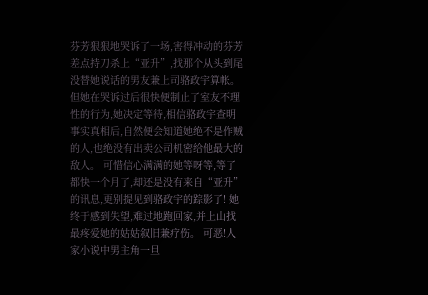芬芳狠狠地哭诉了一场,害得冲动的芬芳差点持刀杀上“亚升”,找那个从头到尾没替她说话的男友兼上司骆政宇算帐。 但她在哭诉过后很快便制止了室友不理性的行为,她决定等待,相信骆政宇查明事实真相后,自然便会知道她绝不是作贼的人,也绝没有出卖公司机密给他最大的敌人。 可惜信心满满的她等呀等,等了都快一个月了,却还是没有来自“亚升”的讯息,更别提见到骆政宇的踪影了! 她终于感到失望,难过地跑回家,并上山找最疼爱她的姑姑叙旧兼疗伤。 可恶!人家小说中男主角一旦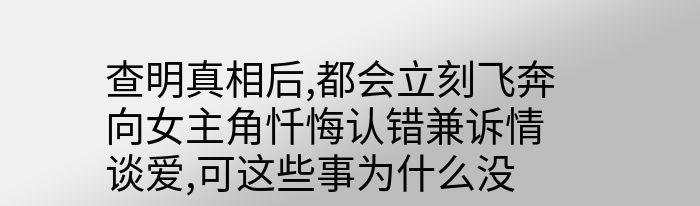查明真相后,都会立刻飞奔向女主角忏悔认错兼诉情谈爱,可这些事为什么没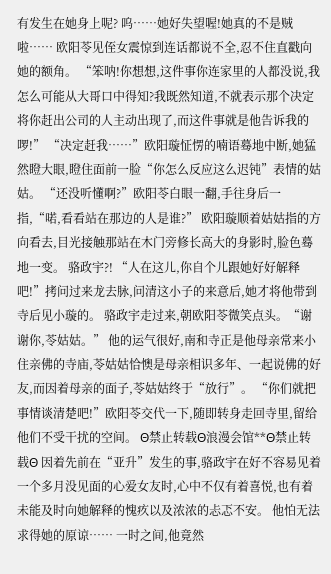有发生在她身上呢? 呜……她好失望喔!她真的不是贼啦…… 欧阳苓见侄女震惊到连话都说不全,忍不住直戳向她的额角。 “笨呐!你想想,这件事你连家里的人都没说,我怎么可能从大哥口中得知?我既然知道,不就表示那个决定将你赶出公司的人主动出现了,而这件事就是他告诉我的啰!” “决定赶我……”欧阳璇怔愣的喃语蓦地中断,她猛然瞪大眼,瞪住面前一脸“你怎么反应这么迟钝”表情的姑姑。 “还没听懂啊?”欧阳苓白眼一翻,手往身后一指,“喏,看看站在那边的人是谁?” 欧阳璇顺着姑姑指的方向看去,目光接触那站在木门旁修长高大的身影时,脸色蓦地一变。 骆政宇?! “人在这儿,你自个儿跟她好好解释吧!”拷问过来龙去脉,问清这小子的来意后,她才将他带到寺后见小璇的。 骆政宇走过来,朝欧阳苓微笑点头。“谢谢你,苓姑姑。” 他的运气很好,南和寺正是他母亲常来小住亲佛的寺庙,苓姑姑恰懊是母亲相识多年、一起说佛的好友,而因着母亲的面子,苓姑姑终于“放行”。 “你们就把事情谈清楚吧!”欧阳苓交代一下,随即转身走回寺里,留给他们不受干扰的空间。 Θ禁止转载Θ浪漫会馆**Θ禁止转载Θ 因着先前在“亚升”发生的事,骆政宇在好不容易见着一个多月没见面的心爱女友时,心中不仅有着喜悦,也有着未能及时向她解释的愧疚以及浓浓的忐忑不安。 他怕无法求得她的原谅…… 一时之间,他竟然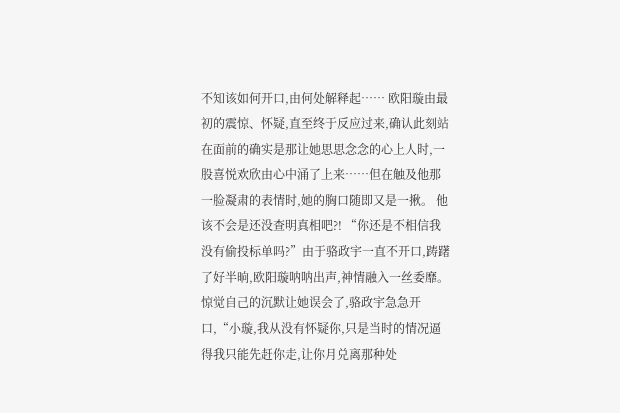不知该如何开口,由何处解释起…… 欧阳璇由最初的震惊、怀疑,直至终于反应过来,确认此刻站在面前的确实是那让她思思念念的心上人时,一股喜悦欢欣由心中涌了上来……但在触及他那一脸凝肃的表情时,她的胸口随即又是一揪。 他该不会是还没查明真相吧?! “你还是不相信我没有偷投标单吗?”由于骆政宇一直不开口,踌躇了好半晌,欧阳璇呐呐出声,神情融入一丝委靡。 惊觉自己的沉默让她误会了,骆政宇急急开口,“小璇,我从没有怀疑你,只是当时的情况逼得我只能先赶你走,让你月兑离那种处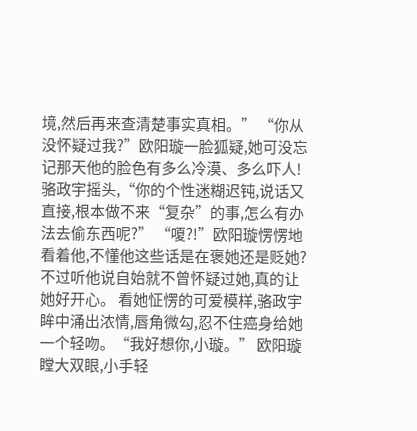境,然后再来查清楚事实真相。” “你从没怀疑过我?”欧阳璇一脸狐疑,她可没忘记那天他的脸色有多么冷漠、多么吓人! 骆政宇摇头,“你的个性迷糊迟钝,说话又直接,根本做不来“复杂”的事,怎么有办法去偷东西呢?” “嗄?!”欧阳璇愣愣地看着他,不懂他这些话是在褒她还是贬她? 不过听他说自始就不曾怀疑过她,真的让她好开心。 看她怔愣的可爱模样,骆政宇眸中涌出浓情,唇角微勾,忍不住癌身给她一个轻吻。“我好想你,小璇。” 欧阳璇瞠大双眼,小手轻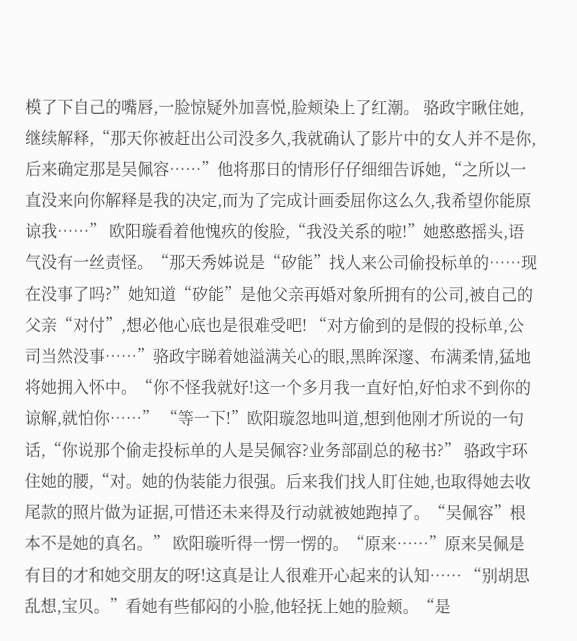模了下自己的嘴唇,一脸惊疑外加喜悦,脸颊染上了红潮。 骆政宇瞅住她,继续解释,“那天你被赶出公司没多久,我就确认了影片中的女人并不是你,后来确定那是吴佩容……”他将那日的情形仔仔细细告诉她,“之所以一直没来向你解释是我的决定,而为了完成计画委屈你这么久,我希望你能原谅我……” 欧阳璇看着他愧疚的俊脸,“我没关系的啦!”她憨憨摇头,语气没有一丝责怪。“那天秀姊说是“矽能”找人来公司偷投标单的……现在没事了吗?”她知道“矽能”是他父亲再婚对象所拥有的公司,被自己的父亲“对付”,想必他心底也是很难受吧! “对方偷到的是假的投标单,公司当然没事……”骆政宇睇着她溢满关心的眼,黑眸深邃、布满柔情,猛地将她拥入怀中。“你不怪我就好!这一个多月我一直好怕,好怕求不到你的谅解,就怕你……” “等一下!”欧阳璇忽地叫道,想到他刚才所说的一句话,“你说那个偷走投标单的人是吴佩容?业务部副总的秘书?” 骆政宇环住她的腰,“对。她的伪装能力很强。后来我们找人盯住她,也取得她去收尾款的照片做为证据,可惜还未来得及行动就被她跑掉了。“吴佩容”根本不是她的真名。” 欧阳璇听得一愣一愣的。“原来……”原来吴佩是有目的才和她交朋友的呀!这真是让人很难开心起来的认知…… “别胡思乱想,宝贝。”看她有些郁闷的小脸,他轻抚上她的脸颊。“是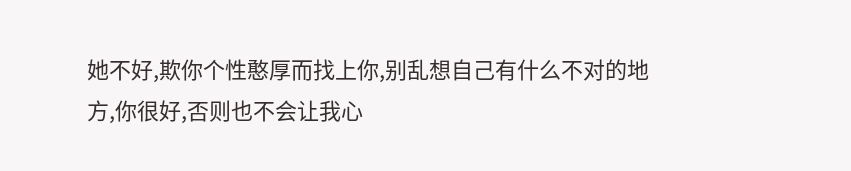她不好,欺你个性憨厚而找上你,别乱想自己有什么不对的地方,你很好,否则也不会让我心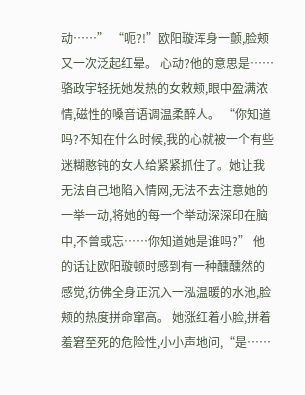动……” “呃?!”欧阳璇浑身一颤,脸颊又一次泛起红晕。 心动?他的意思是…… 骆政宇轻抚她发热的女敕颊,眼中盈满浓情,磁性的嗓音语调温柔醉人。 “你知道吗?不知在什么时候,我的心就被一个有些迷糊憨钝的女人给紧紧抓住了。她让我无法自己地陷入情网,无法不去注意她的一举一动,将她的每一个举动深深印在脑中,不曾或忘……你知道她是谁吗?” 他的话让欧阳璇顿时感到有一种醺醺然的感觉,彷佛全身正沉入一泓温暖的水池,脸颊的热度拼命窜高。 她涨红着小脸,拼着羞窘至死的危险性,小小声地问,“是……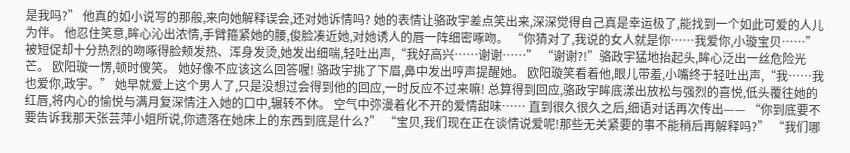是我吗?” 他真的如小说写的那般,来向她解释误会,还对她诉情吗? 她的表情让骆政宇差点笑出来,深深觉得自己真是幸运极了,能找到一个如此可爱的人儿为伴。 他忍住笑意,眸心沁出浓情,手臂箍紧她的腰,俊脸凑近她,对她诱人的唇一阵细密啄吻。 “你猜对了,我说的女人就是你……我爱你,小璇宝贝……” 被短促却十分热烈的吻啄得脸颊发热、浑身发烫,她发出细喘,轻吐出声,“我好高兴……谢谢……” “谢谢?!”骆政宇猛地抬起头,眸心泛出一丝危险光芒。 欧阳璇一愣,顿时傻笑。 她好像不应该这么回答喔! 骆政宇挑了下眉,鼻中发出哼声提醒她。 欧阳璇笑看着他,眼儿带羞,小嘴终于轻吐出声,“我……我也爱你,政宇。” 她早就爱上这个男人了,只是没想过会得到他的回应,一时反应不过来嘛! 总算得到回应,骆政宇眸底漾出放松与强烈的喜悦,低头覆往她的红唇,将内心的愉悦与满月复深情注入她的口中,辗转不休。 空气中弥漫着化不开的爱情甜味…… 直到很久很久之后,细语对话再次传出—— “你到底要不要告诉我那天张芸萍小姐所说,你遗落在她床上的东西到底是什么?” “宝贝,我们现在正在谈情说爱呢!那些无关紧要的事不能稍后再解释吗?” “我们哪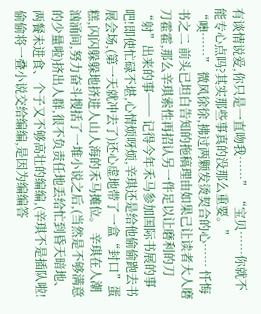有谈情说爱,你只是一直吻我……” “宝贝……你就不能专心点吗?其实那些事真的没那么重要。” “噢……” 微风徐徐,拂过两颗发烫契合的心…… 忏悔书之二 前头已坦白告知的拖稿理由如果己让读者大人磨刀霍霍,那么辛琪索性再招认另一件足以让磨利的刀“射”出来的事── 记得今年禾马参加国际书展的事吧!即使忙碌不堪,心情烦呀烦,辛琪还是给他偷偷跑去书展会场,(第一天就冲去了)还心虚地带了一盒“封口”蛋糕,闪闪躲躲地挤进人山人海的禾马摊位。 辛琪在人潮汹涌间,努力奋斗搜括了一堆小说之后,(当然是不够满意的少量啦)挤出人群,很不负责任地丢给忙到昏天暗地、两餐未进食、个子又不够高壮的编编,(辛琪不是插队啦!偷偷将一叠小说交给编编,是因为编编答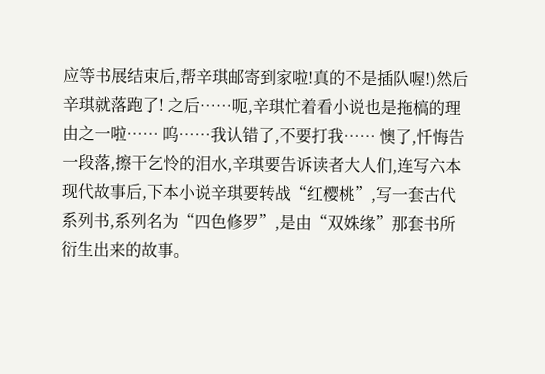应等书展结束后,帮辛琪邮寄到家啦!真的不是插队喔!)然后辛琪就落跑了! 之后……呃,辛琪忙着看小说也是拖槁的理由之一啦…… 呜……我认错了,不要打我…… 懊了,忏悔告一段落,擦干乞怜的泪水,辛琪要告诉读者大人们,连写六本现代故事后,下本小说辛琪要转战“红樱桃”,写一套古代系列书,系列名为“四色修罗”,是由“双姝缘”那套书所衍生出来的故事。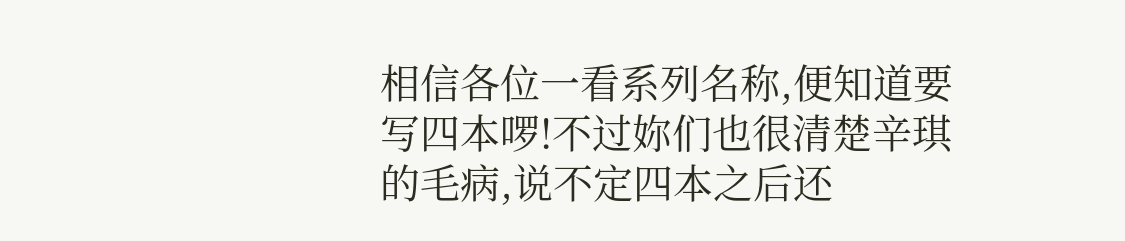相信各位一看系列名称,便知道要写四本啰!不过妳们也很清楚辛琪的毛病,说不定四本之后还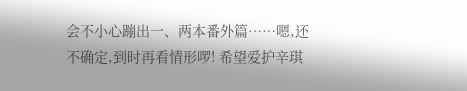会不小心蹦出一、两本番外篇……嗯,还不确定,到时再看情形啰! 希望爱护辛琪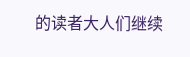的读者大人们继续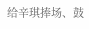给辛琪捧场、鼓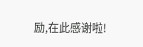励,在此感谢啦!